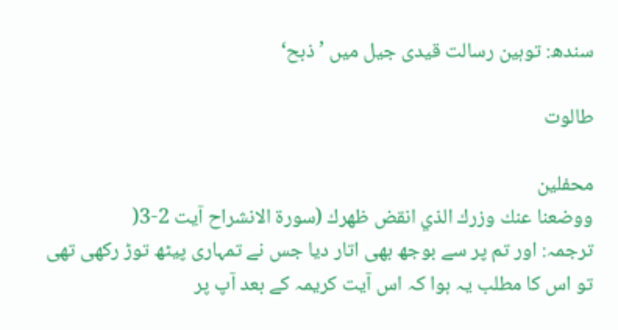سندھ: توہین رسالت قیدی جیل میں ’ذبح‘

طالوت

محفلین
ووضعنا عنك وزرك الذي انقض ظهرك (سورۃ الانشراح آیت 2-3(
ترجمہ: اور تم پر سے بوجھ بھی اتار دیا جس نے تمہاری پیٹھ توڑ رکھی تھی
تو اس کا مطلب یہ ہوا کہ اس آیت کریمہ کے بعد آپ پر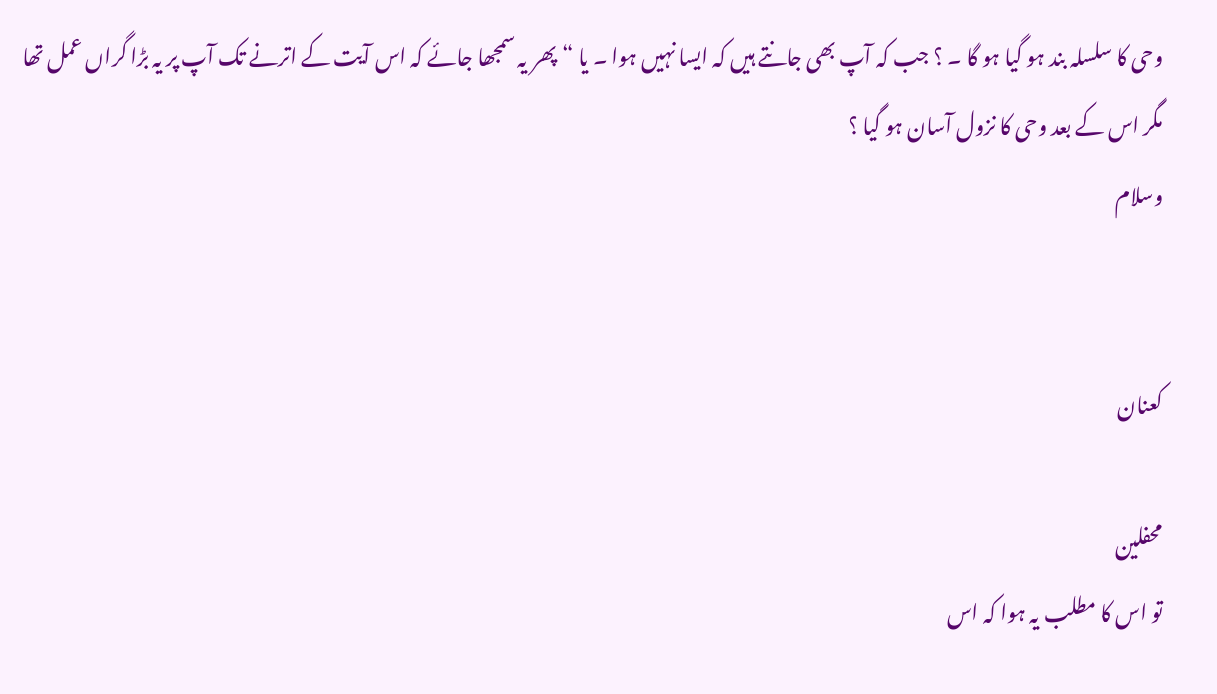وحی کا سلسلہ بند ہو گیا ہو گا ۔ ؟ جب کہ آپ بھی جانتے ہیں کہ ایسا نہیں ہوا ۔ یا “پھر یہ سمجھا جائے کہ اس آیت کے اترنے تک آپ پر یہ بڑا گراں عمل تھا مگر اس کے بعد وحی کا نزول آسان ہو گیا ؟
وسلام


کعنان

محفلین
تو اس کا مطلب یہ ہوا کہ اس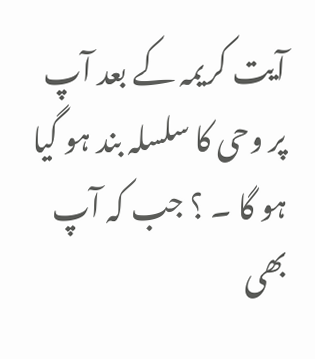آیت کریمہ کے بعد آپ پر وحی کا سلسلہ بند ہو گیا ہو گا ۔ ؟ جب کہ آپ بھی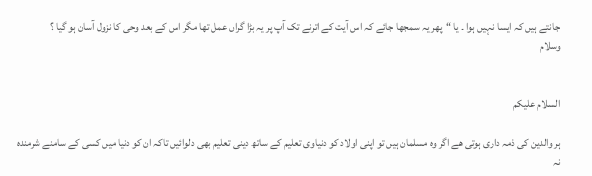جانتے ہیں کہ ایسا نہیں ہوا ۔ یا “پھر یہ سمجھا جائے کہ اس آیت کے اترنے تک آپ پر یہ بڑا گراں عمل تھا مگر اس کے بعد وحی کا نزول آسان ہو گیا ؟
وسلام


السلام علیکم

ہر والدین کی ذمہ داری ہوتی ھے اگر وہ مسلمان ہیں تو اپنی اولاد کو دنیاوی تعلیم کے ساتھ دینی تعلیم بھی دلوائیں تاکہ ان کو دنیا میں کسی کے سامنے شرمندہ نہ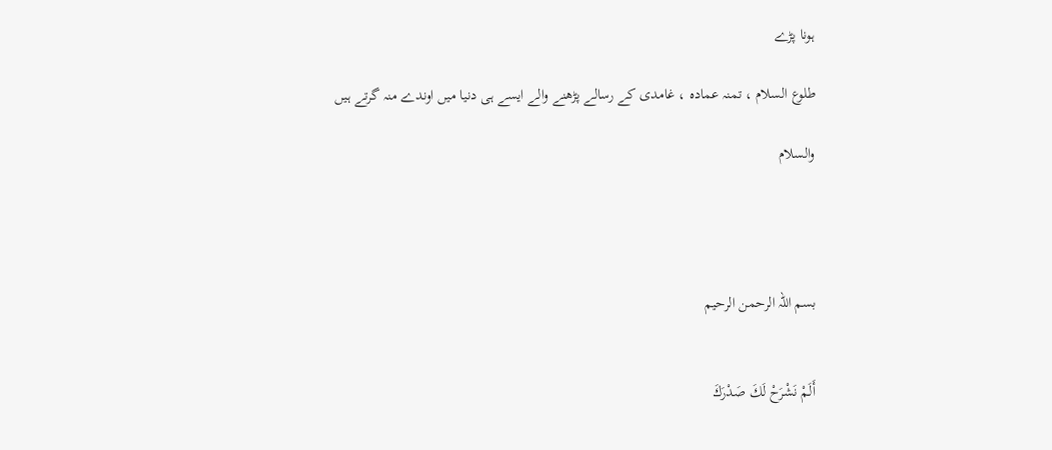ہونا پڑے

طلوع السلام ، تمنہ عمادہ ، غامدی کے رسالے پڑھنے والے ایسے ہی دنیا میں اوندے منہ گرتے ہیں

والسلام




بسم اللہ الرحمن الرحیم


أَلَمْ نَشْرَحْ لَكَ صَدْرَكَ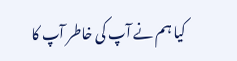کیا ہم نے آپ کی خاطر آپ کا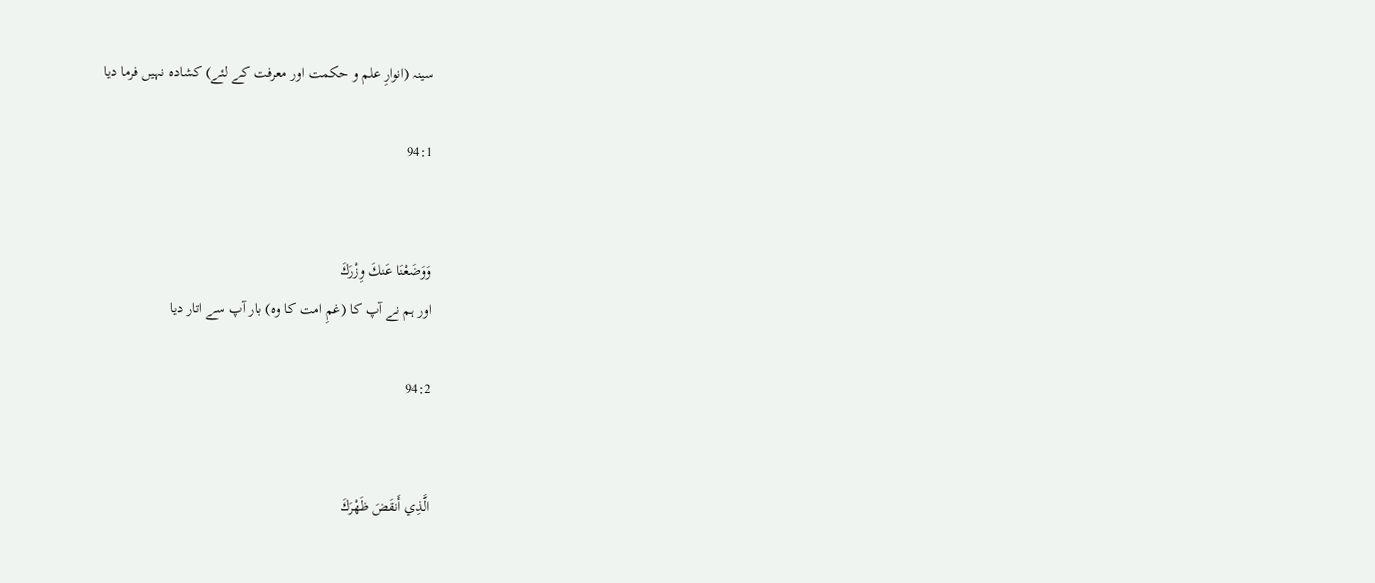سینہ (انوارِ علم و حکمت اور معرفت کے لئے) کشادہ نہیں فرما دیا

94:1


وَوَضَعْنَا عَنكَ وِزْرَكَ
اور ہم نے آپ کا (غمِ امت کا وہ) بار آپ سے اتار دیا

94:2


الَّذِي أَنقَضَ ظَهْرَكَ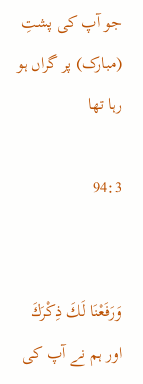جو آپ کی پشتِ (مبارک) پر گراں ہو رہا تھا

94:3


وَرَفَعْنَا لَكَ ذِكْرَكَ
اور ہم نے آپ کی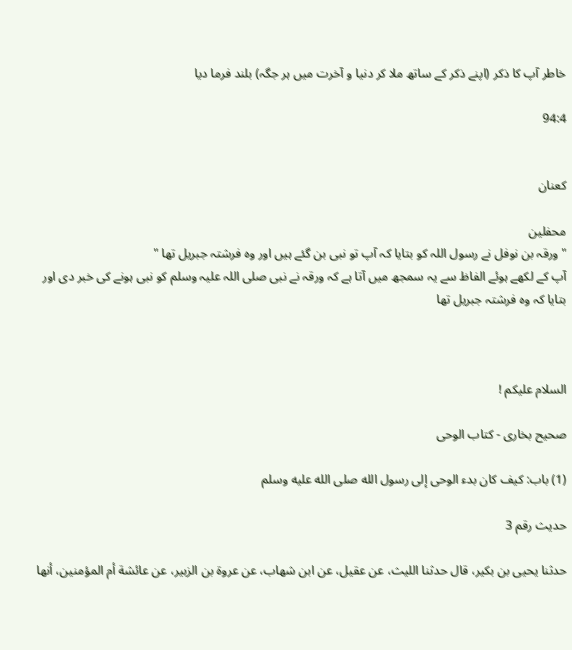خاطر آپ کا ذکر (اپنے ذکر کے ساتھ ملا کر دنیا و آخرت میں ہر جگہ) بلند فرما دیا

94:4


کعنان

محفلین
" ورقہ بن نوفل نے رسول اللہ کو بتایا کہ آپ تو نبی بن گئے ہیں اور وہ فرشتہ جبریل تھا "
آپ کے لکھے ہوئے الفاظ سے یہ سمجھ میں آتا ہے کہ ورقہ نے نبی صلی اللہ علیہ وسلم کو نبی ہونے کی خبر دی اور بتایا کہ وہ فرشتہ جبریل تھا



السلام علیکم !

صحیح بخاری - کتاب الوحی

(1) باب: كيف كان بدء الوحى إلى رسول الله صلى الله عليه وسلم

حدیث رقم 3

حدثنا يحيى بن بكير، قال حدثنا الليث، عن عقيل، عن ابن شهاب، عن عروة بن الزبير، عن عائشة أم المؤمنين، أنها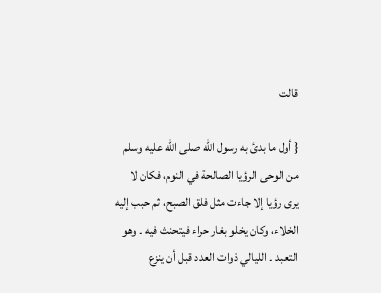قالت

{ أول ما بدئ به رسول الله صلى الله عليه وسلم من الوحى الرؤيا الصالحة في النوم، فكان لا يرى رؤيا إلا جاءت مثل فلق الصبح، ثم حبب إليه الخلاء، وكان يخلو بغار حراء فيتحنث فيه ۔ وهو التعبد ۔ الليالي ذوات العدد قبل أن ينزع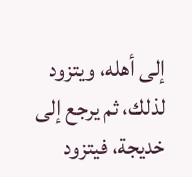إلى أهله، ويتزود لذلك، ثم يرجع إلى خديجة، فيتزود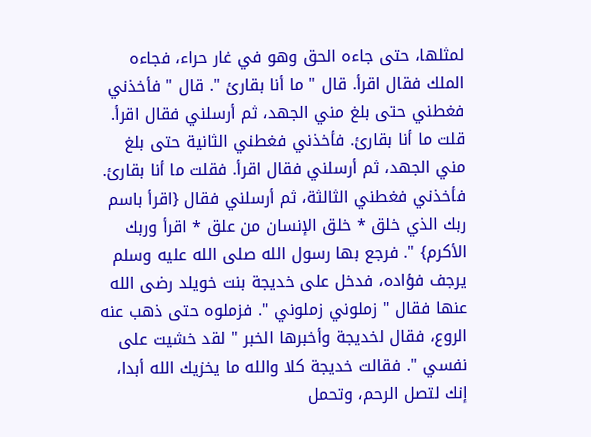لمثلها، حتى جاءه الحق وهو في غار حراء، فجاءه الملك فقال اقرأ. قال " ما أنا بقارئ ". قال " فأخذني فغطني حتى بلغ مني الجهد، ثم أرسلني فقال اقرأ. قلت ما أنا بقارئ. فأخذني فغطني الثانية حتى بلغ مني الجهد، ثم أرسلني فقال اقرأ. فقلت ما أنا بقارئ. فأخذني فغطني الثالثة، ثم أرسلني فقال {اقرأ باسم ربك الذي خلق * خلق الإنسان من علق * اقرأ وربك الأكرم} ". فرجع بها رسول الله صلى الله عليه وسلم يرجف فؤاده، فدخل على خديجة بنت خويلد رضى الله عنها فقال " زملوني زملوني ". فزملوه حتى ذهب عنه الروع، فقال لخديجة وأخبرها الخبر " لقد خشيت على نفسي ". فقالت خديجة كلا والله ما يخزيك الله أبدا، إنك لتصل الرحم، وتحمل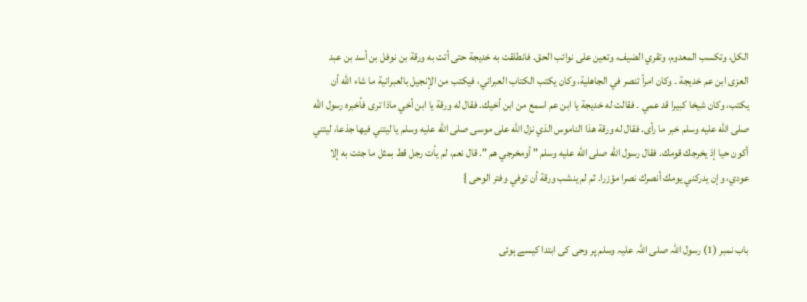الكل، وتكسب المعدوم، وتقري الضيف، وتعين على نوائب الحق. فانطلقت به خديجة حتى أتت به ورقة بن نوفل بن أسد بن عبد العزى ابن عم خديجة ۔ وكان امرأ تنصر في الجاهلية، وكان يكتب الكتاب العبراني، فيكتب من الإنجيل بالعبرانية ما شاء الله أن يكتب، وكان شيخا كبيرا قد عمي ۔ فقالت له خديجة يا ابن عم اسمع من ابن أخيك. فقال له ورقة يا ابن أخي ماذا ترى فأخبره رسول الله صلى الله عليه وسلم خبر ما رأى. فقال له ورقة هذا الناموس الذي نزل الله على موسى صلى الله عليه وسلم يا ليتني فيها جذعا، ليتني أكون حيا إذ يخرجك قومك. فقال رسول الله صلى الله عليه وسلم " أومخرجي هم ". قال نعم، لم يأت رجل قط بمثل ما جئت به إلا عودي، وإن يدركني يومك أنصرك نصرا مؤزرا. ثم لم ينشب ورقة أن توفي وفتر الوحى }


باب نمبر (1) رسول اللہ صلی اللہ علیہ وسلم پر وحی کی ابتدا کیسے ہوئی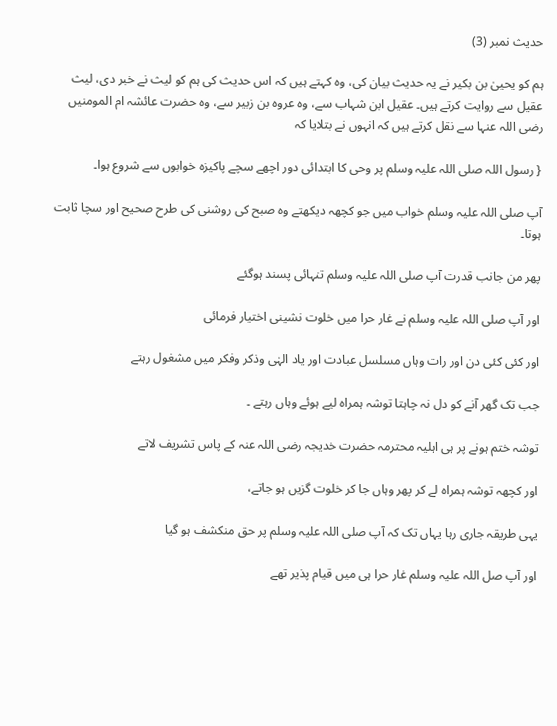حدیث نمبر (3)

ہم کو یحییٰ بن بکیر نے یہ حدیث بیان کی، وہ کہتے ہیں کہ اس حدیث کی ہم کو لیث نے خبر دی، لیث عقیل سے روایت کرتے ہیں۔ عقیل ابن شہاب سے، وہ عروہ بن زبیر سے، وہ حضرت عائشہ ام المومنیں رضی اللہ عنہا سے نقل کرتے ہیں کہ انہوں نے بتلایا کہ

{ رسول اللہ صلی اللہ علیہ وسلم پر وحی کا ابتدائی دور اچھے سچے پاکیزہ خوابوں سے شروع ہوا۔

آپ صلی اللہ علیہ وسلم خواب میں جو کچھہ دیکھتے وہ صبح کی روشنی کی طرح صحیح اور سچا ثابت ہوتا۔

پھر من جانب قدرت آپ صلی اللہ علیہ وسلم تنہائی پسند ہوگئے

اور آپ صلی اللہ علیہ وسلم نے غار حرا میں خلوت نشینی اختیار فرمائی

اور کئی کئی دن اور رات وہاں مسلسل عبادت اور یاد الہٰی وذکر وفکر میں مشغول رہتے

جب تک گھر آنے کو دل نہ چاہتا توشہ ہمراہ لیے ہوئے وہاں رہتے ۔

توشہ ختم ہونے پر ہی اہلیہ محترمہ حضرت خدیجہ رضی اللہ عنہ کے پاس تشریف لاتے

اور کچھہ توشہ ہمراہ لے کر پھر وہاں جا کر خلوت گزیں ہو جاتے،

یہی طریقہ جاری رہا یہاں تک کہ آپ صلی اللہ علیہ وسلم پر حق منکشف ہو گیا

اور آپ صل اللہ علیہ وسلم غار حرا ہی میں قیام پذیر تھے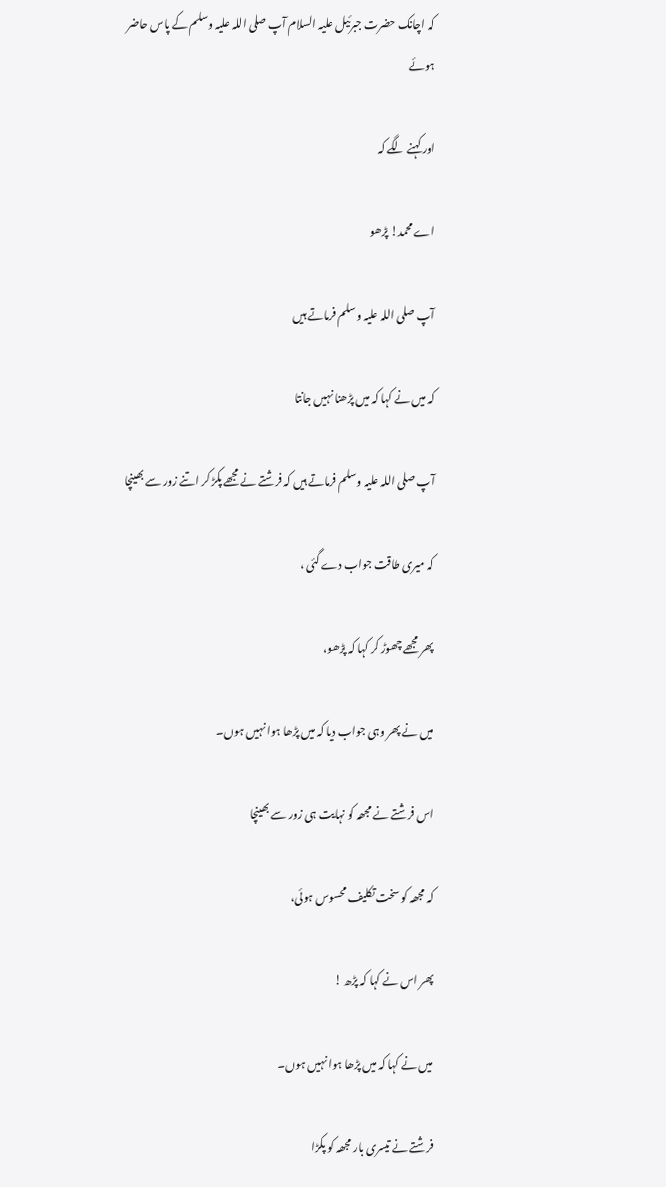کہ اچانک حضرت جبرئیل علیہ السلام آپ صلی اللہ علیہ وسلم کے پاس حاضر ہوئے

اور کہنے لگے کہ

اے محمد! پڑھو

آپ صلی اللہ علیہ وسلم فرماتے ہیں

کہ میں نے کہا کہ میں پڑھنا نہیں جانتا

آپ صلی اللہ علیہ وسلم فرماتے ہیں کہ فرشتے نے مجھے پکڑ کر اتنے زور سے بھینچا

کہ میری طاقت جواب دے گئی ،

پھر مجھے چھوڑ کر کہا کہ پڑھو،

میں نے پھر وہی جواب دیا کہ میں پڑھا ہوا نہیں ہوں۔

اس فرشتے نے مجھہ کو نہایت ہی زور سے بھینچا

کہ مجھہ کو سخت تکلیف محسوس ہوئی،

پھر اس نے کہا کہ پڑھ !

میں نے کہا کہ میں پڑھا ہوا نہیں ہوں۔

فرشتے نے تیسری بار مجھہ کو پکڑا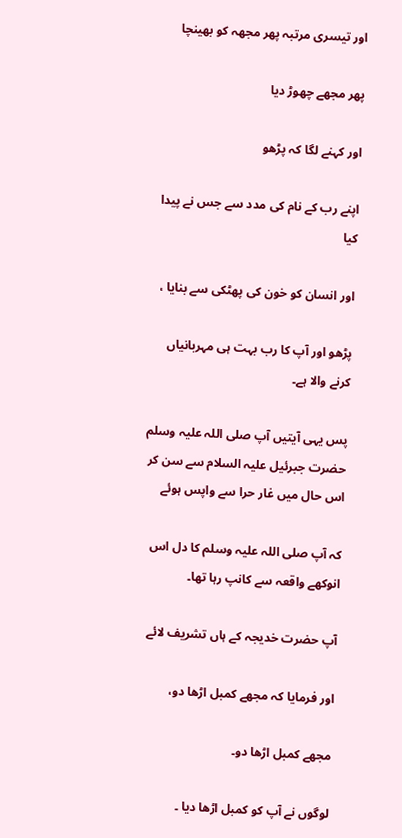اور تیسری مرتبہ پھر مجھہ کو بھینچا

پھر مجھے چھوڑ دیا

اور کہنے لگا کہ پڑھو

اپنے رب کے نام کی مدد سے جس نے پیدا کیا

اور انسان کو خون کی پھٹکی سے بنایا ،

پڑھو اور آپ کا رب بہت ہی مہربانیاں کرنے والا ہے۔

پس یہی آیتیں آپ صلی اللہ علیہ وسلم حضرت جبرئیل علیہ السلام سے سن کر اس حال میں غار حرا سے واپس ہوئے

کہ آپ صلی اللہ علیہ وسلم کا دل اس انوکھے واقعہ سے کانپ رہا تھا۔

آپ حضرت خدیجہ کے ہاں تشریف لائے

اور فرمایا کہ مجھے کمبل اڑھا دو،

مجھے کمبل اڑھا دو۔

لوگوں نے آپ کو کمبل اڑھا دیا ۔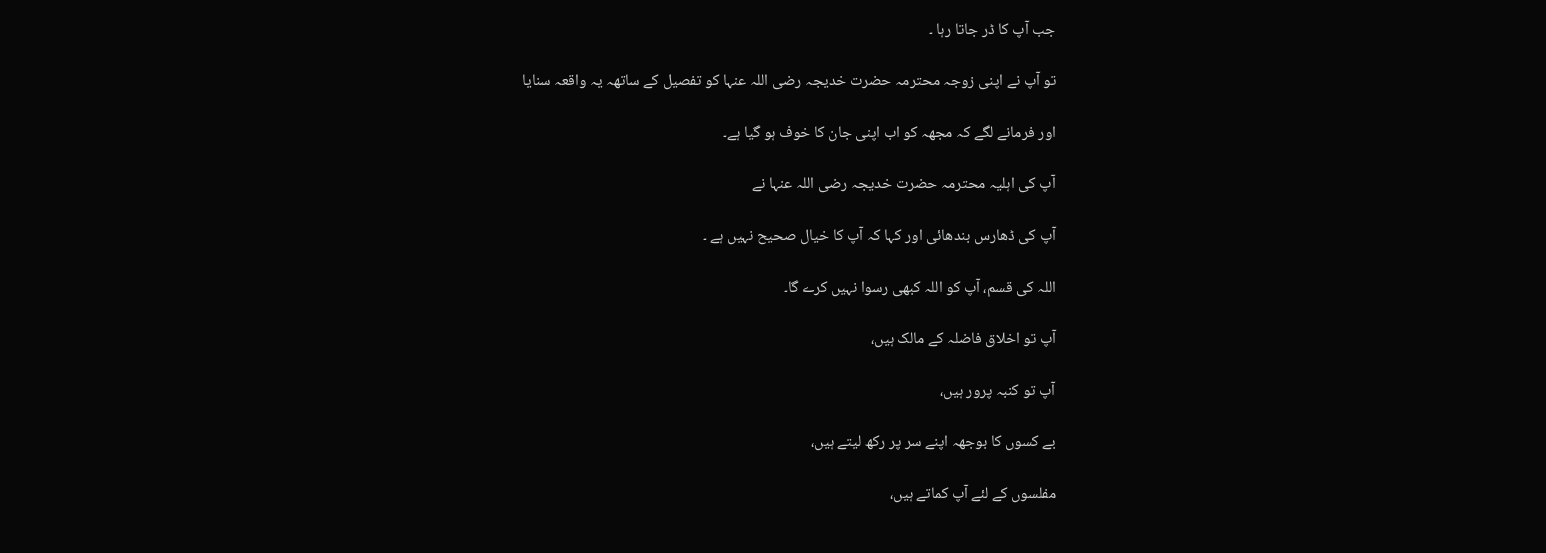جب آپ کا ڈر جاتا رہا ۔

تو آپ نے اپنی زوجہ محترمہ حضرت خدیجہ رضی اللہ عنہا کو تفصیل کے ساتھہ یہ واقعہ سنایا

اور فرمانے لگے کہ مجھہ کو اب اپنی جان کا خوف ہو گیا ہے۔

آپ کی اہلیہ محترمہ حضرت خدیجہ رضی اللہ عنہا نے

آپ کی ڈھارس بندھائی اور کہا کہ آپ کا خیال صحیح نہیں ہے ۔

اللہ کی قسم، آپ کو اللہ کبھی رسوا نہیں کرے گا۔

آپ تو اخلاق فاضلہ کے مالک ہیں،

آپ تو کنبہ پرور ہیں،

بے کسوں کا بوجھہ اپنے سر پر رکھ لیتے ہیں،

مفلسوں کے لئے آپ کماتے ہیں،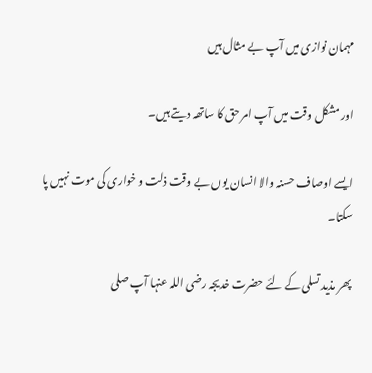مہمان نوازی میں آپ بے مثال ہیں

اور مشکل وقت میں آپ امر حق کا ساتھہ دیتے ہیں۔

ایسے اوصاف حسنہ والا انسان یوں بے وقت ذلت و خواری کی موت نہیں پا سکتا۔

پھر مذید تسلی کے لئے حضرت خدیجہ رضی اللہ عنہا آپ صلی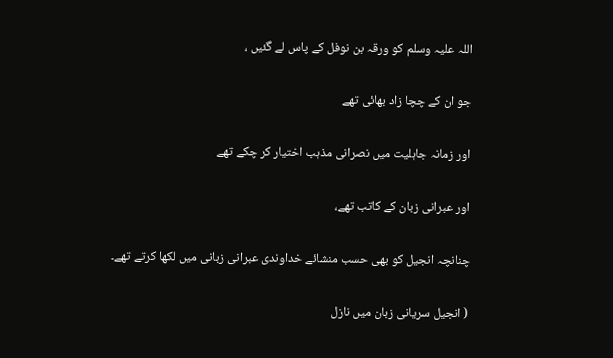اللہ علیہ وسلم کو ورقہ بن نوفل کے پاس لے گئیں ،

جو ان کے چچا زاد بھائی تھے

اور زمانہ جاہلیت میں نصرانی مذہب اختیار کر چکے تھے

اور عبرانی زبان کے کاتب تھے،

چنانچہ انجیل کو بھی حسب منشائے خداوندی عبرانی زبانی میں لکھا کرتے تھے۔

( انجیل سریانی زبان میں نازل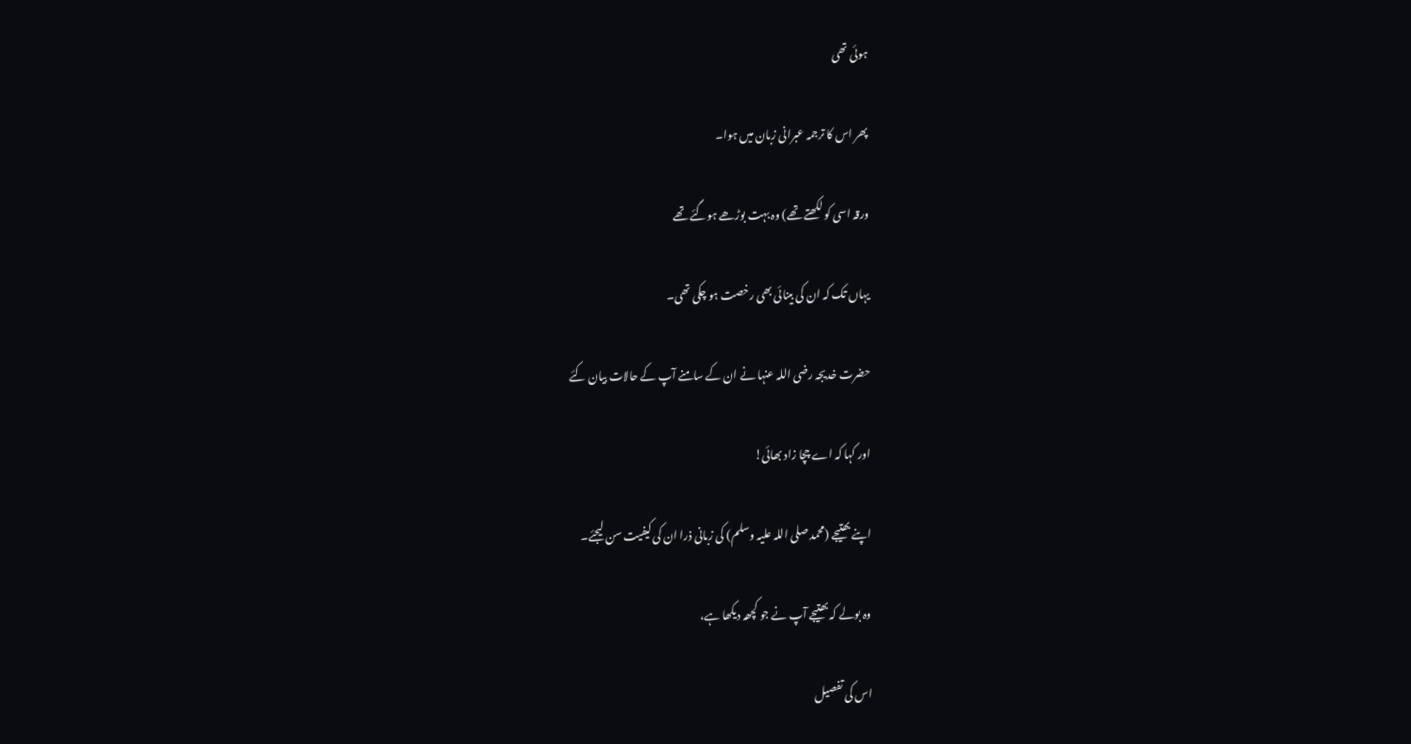ہوئی تھی

پھر اس کا ترجمہ عبرانی زبان میں ہوا۔

ورقہ اسی کو لکھتے تھے) وہ بہت بوڑھے ہوگئے تھے

یہاں تک کہ ان کی بینائی بھی رخصت ہو چکی تھی۔

حضرت خدیجہ رضی اللہ عنہا نے ان کے سامنے آپ کے حالات بیان کئے

اور کہا کہ اے چچا زاد بھائی!

اپنے بھتیجے (محمد صلی اللہ علیہ وسلم) کی زبانی ذرا ان کی کیفیت سن لیجئے۔

وہ بولے کہ بھتیجے آپ نے جو کچھہ دیکھا ہے،

اس کی تفصیل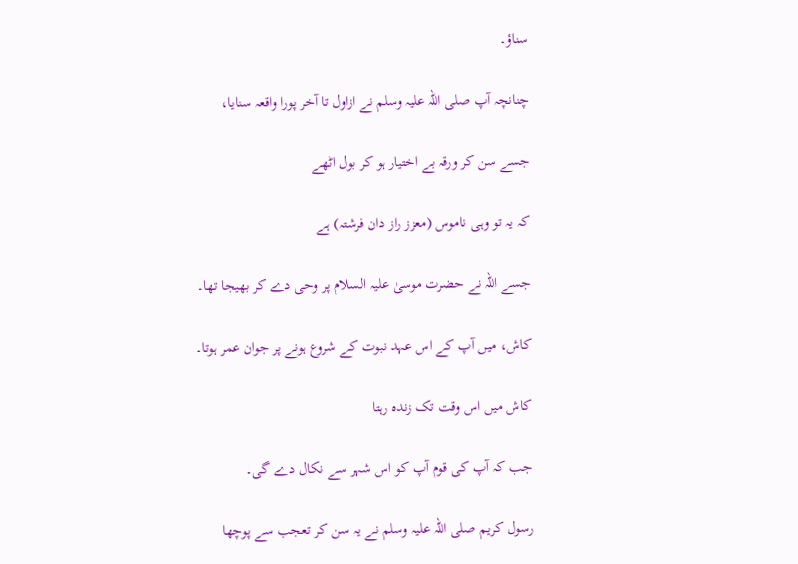سناؤ۔

چنانچہ آپ صلی اللہ علیہ وسلم نے ازاول تا آخر پورا واقعہ سنایا،

جسے سن کر ورقہ بے اختیار ہو کر بول اٹھے

کہ یہ تو وہی ناموس (معزز راز دان فرشتہ) ہے

جسے اللہ نے حضرت موسیٰ علیہ السلام پر وحی دے کر بھیجا تھا۔

کاش، میں آپ کے اس عہد نبوت کے شروع ہونے پر جوان عمر ہوتا۔

کاش میں اس وقت تک زندہ رہتا

جب کہ آپ کی قوم آپ کو اس شہر سے نکال دے گی۔

رسول کریم صلی اللہ علیہ وسلم نے یہ سن کر تعجب سے پوچھا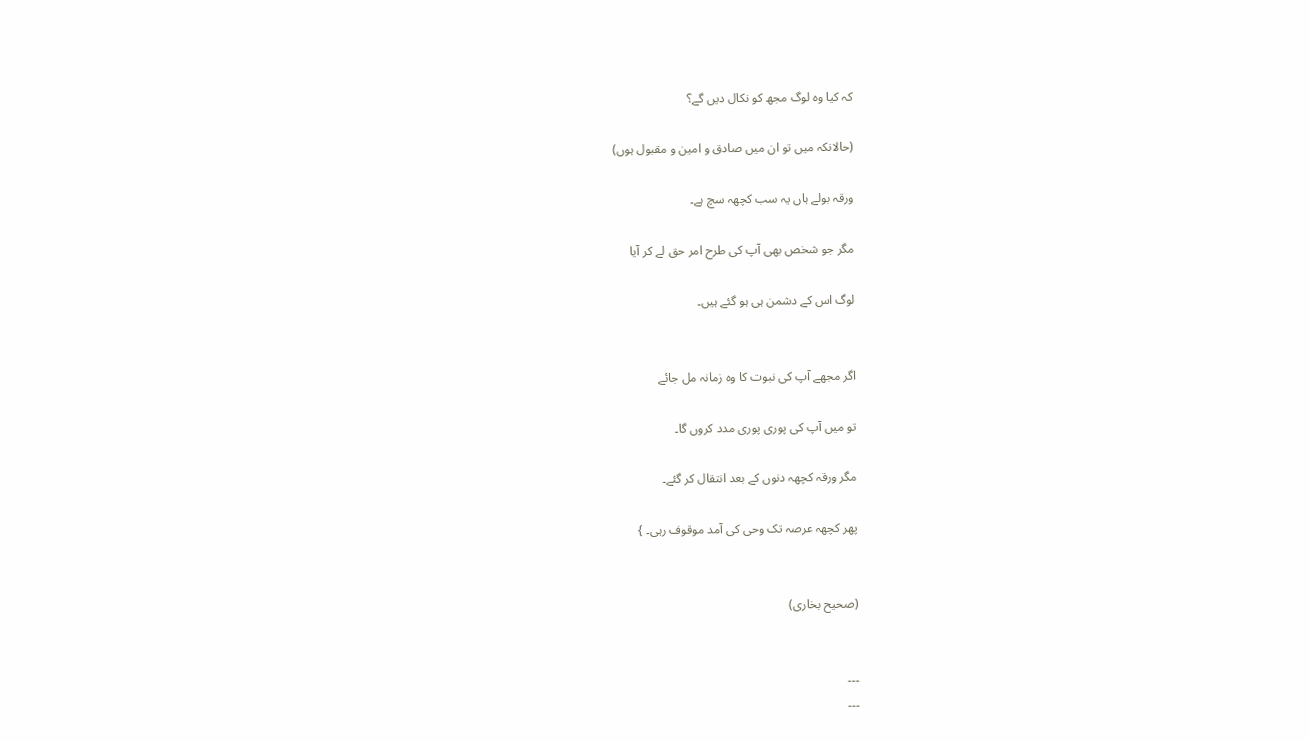کہ کیا وہ لوگ مجھ کو نکال دیں گے؟

(حالانکہ میں تو ان میں صادق و امین و مقبول ہوں)

ورقہ بولے ہاں یہ سب کچھہ سچ ہے۔

مگر جو شخص بھی آپ کی طرح امر حق لے کر آیا

لوگ اس کے دشمن ہی ہو گئے ہیں۔


اگر مجھے آپ کی نبوت کا وہ زمانہ مل جائے

تو میں آپ کی پوری پوری مدد کروں گا۔

مگر ورقہ کچھہ دنوں کے بعد انتقال کر گئے۔

پھر کچھہ عرصہ تک وحی کی آمد موقوف رہی۔ }


(صحیح بخاری)


---
---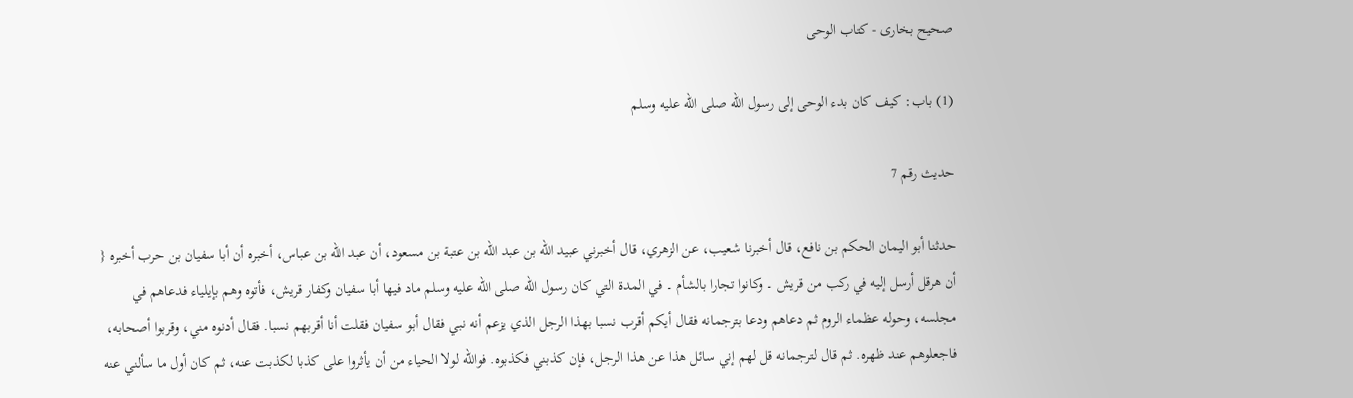صحیح بخاری - کتاب الوحی

(1) باب: كيف كان بدء الوحى إلى رسول الله صلى الله عليه وسلم

حدیث رقم 7

حدثنا أبو اليمان الحكم بن نافع، قال أخبرنا شعيب، عن الزهري، قال أخبرني عبيد الله بن عبد الله بن عتبة بن مسعود، أن عبد الله بن عباس، أخبره أن أبا سفيان بن حرب أخبره { أن هرقل أرسل إليه في ركب من قريش ۔ وكانوا تجارا بالشأم ۔ في المدة التي كان رسول الله صلى الله عليه وسلم ماد فيها أبا سفيان وكفار قريش، فأتوه وهم بإيلياء فدعاهم في مجلسه، وحوله عظماء الروم ثم دعاهم ودعا بترجمانه فقال أيكم أقرب نسبا بهذا الرجل الذي يزعم أنه نبي فقال أبو سفيان فقلت أنا أقربهم نسبا. فقال أدنوه مني، وقربوا أصحابه، فاجعلوهم عند ظهره. ثم قال لترجمانه قل لهم إني سائل هذا عن هذا الرجل، فإن كذبني فكذبوه. فوالله لولا الحياء من أن يأثروا على كذبا لكذبت عنه، ثم كان أول ما سألني عنه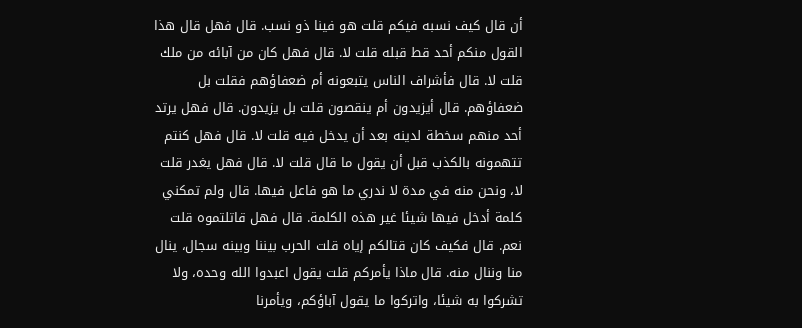أن قال كيف نسبه فيكم قلت هو فينا ذو نسب. قال فهل قال هذا القول منكم أحد قط قبله قلت لا. قال فهل كان من آبائه من ملك قلت لا. قال فأشراف الناس يتبعونه أم ضعفاؤهم فقلت بل ضعفاؤهم. قال أيزيدون أم ينقصون قلت بل يزيدون. قال فهل يرتد أحد منهم سخطة لدينه بعد أن يدخل فيه قلت لا. قال فهل كنتم تتهمونه بالكذب قبل أن يقول ما قال قلت لا. قال فهل يغدر قلت لا، ونحن منه في مدة لا ندري ما هو فاعل فيها. قال ولم تمكني كلمة أدخل فيها شيئا غير هذه الكلمة. قال فهل قاتلتموه قلت نعم. قال فكيف كان قتالكم إياه قلت الحرب بيننا وبينه سجال، ينال منا وننال منه. قال ماذا يأمركم قلت يقول اعبدوا الله وحده، ولا تشركوا به شيئا، واتركوا ما يقول آباؤكم، ويأمرنا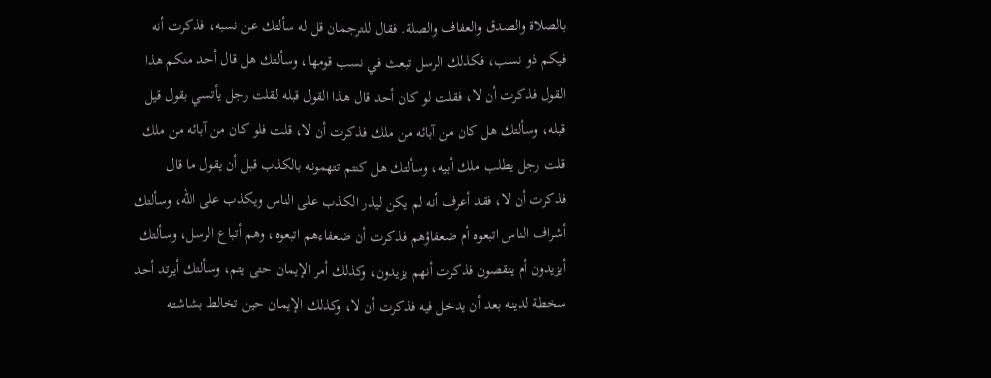بالصلاة والصدق والعفاف والصلة. فقال للترجمان قل له سألتك عن نسبه، فذكرت أنه فيكم ذو نسب، فكذلك الرسل تبعث في نسب قومها، وسألتك هل قال أحد منكم هذا القول فذكرت أن لا، فقلت لو كان أحد قال هذا القول قبله لقلت رجل يأتسي بقول قيل قبله، وسألتك هل كان من آبائه من ملك فذكرت أن لا، قلت فلو كان من آبائه من ملك قلت رجل يطلب ملك أبيه، وسألتك هل كنتم تتهمونه بالكذب قبل أن يقول ما قال فذكرت أن لا، فقد أعرف أنه لم يكن ليذر الكذب على الناس ويكذب على الله، وسألتك أشراف الناس اتبعوه أم ضعفاؤهم فذكرت أن ضعفاءهم اتبعوه، وهم أتباع الرسل، وسألتك أيزيدون أم ينقصون فذكرت أنهم يزيدون، وكذلك أمر الإيمان حتى يتم، وسألتك أيرتد أحد سخطة لدينه بعد أن يدخل فيه فذكرت أن لا، وكذلك الإيمان حين تخالط بشاشته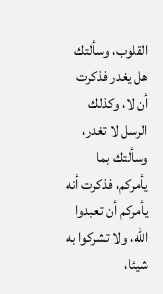القلوب، وسألتك هل يغدر فذكرت أن لا، وكذلك الرسل لا تغدر، وسألتك بما يأمركم، فذكرت أنه يأمركم أن تعبدوا الله، ولا تشركوا به شيئا،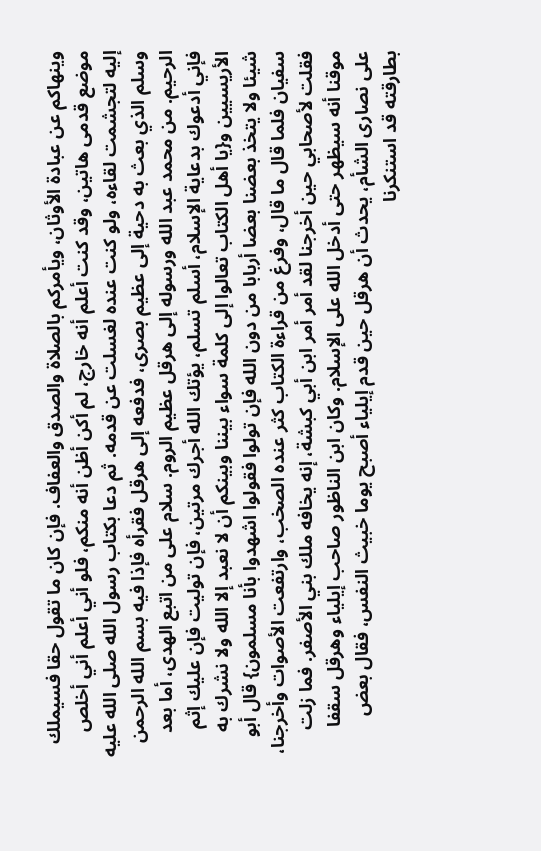وينهاكم عن عبادة الأوثان، ويأمركم بالصلاة والصدق والعفاف. فإن كان ما تقول حقا فسيملك موضع قدمى هاتين، وقد كنت أعلم أنه خارج، لم أكن أظن أنه منكم، فلو أني أعلم أني أخلص إليه لتجشمت لقاءه، ولو كنت عنده لغسلت عن قدمه. ثم دعا بكتاب رسول الله صلى الله عليه وسلم الذي بعث به دحية إلى عظيم بصرى، فدفعه إلى هرقل فقرأه فإذا فيه بسم الله الرحمن الرحيم. من محمد عبد الله ورسوله إلى هرقل عظيم الروم. سلام على من اتبع الهدى، أما بعد فإني أدعوك بدعاية الإسلام، أسلم تسلم، يؤتك الله أجرك مرتين، فإن توليت فإن عليك إثم الأريسيين و{يا أهل الكتاب تعالوا إلى كلمة سواء بيننا وبينكم أن لا نعبد إلا الله ولا نشرك به شيئا ولا يتخذ بعضنا بعضا أربابا من دون الله فإن تولوا فقولوا اشهدوا بأنا مسلمون} قال أبو سفيان فلما قال ما قال، وفرغ من قراءة الكتاب كثر عنده الصخب، وارتفعت الأصوات وأخرجنا، فقلت لأصحابي حين أخرجنا لقد أمر أمر ابن أبي كبشة، إنه يخافه ملك بني الأصفر. فما زلت موقنا أنه سيظهر حتى أدخل الله على الإسلام. وكان ابن الناظور صاحب إيلياء وهرقل سقفا على نصارى الشأم، يحدث أن هرقل حين قدم إيلياء أصبح يوما خبيث النفس، فقال بعض بطارقته قد استنكرنا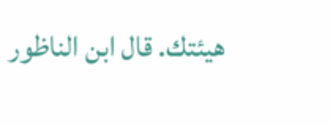هيئتك. قال ابن الناظور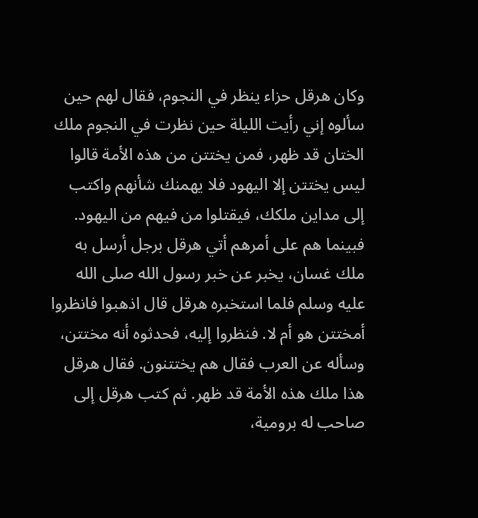وكان هرقل حزاء ينظر في النجوم، فقال لهم حين سألوه إني رأيت الليلة حين نظرت في النجوم ملك الختان قد ظهر، فمن يختتن من هذه الأمة قالوا ليس يختتن إلا اليهود فلا يهمنك شأنهم واكتب إلى مداين ملكك، فيقتلوا من فيهم من اليهود. فبينما هم على أمرهم أتي هرقل برجل أرسل به ملك غسان، يخبر عن خبر رسول الله صلى الله عليه وسلم فلما استخبره هرقل قال اذهبوا فانظروا أمختتن هو أم لا. فنظروا إليه، فحدثوه أنه مختتن، وسأله عن العرب فقال هم يختتنون. فقال هرقل هذا ملك هذه الأمة قد ظهر. ثم كتب هرقل إلى صاحب له برومية،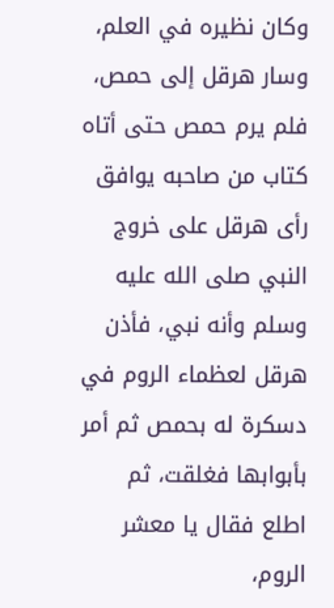وكان نظيره في العلم، وسار هرقل إلى حمص، فلم يرم حمص حتى أتاه كتاب من صاحبه يوافق رأى هرقل على خروج النبي صلى الله عليه وسلم وأنه نبي، فأذن هرقل لعظماء الروم في دسكرة له بحمص ثم أمر بأبوابها فغلقت، ثم اطلع فقال يا معشر الروم،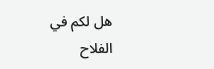هل لكم في الفلاح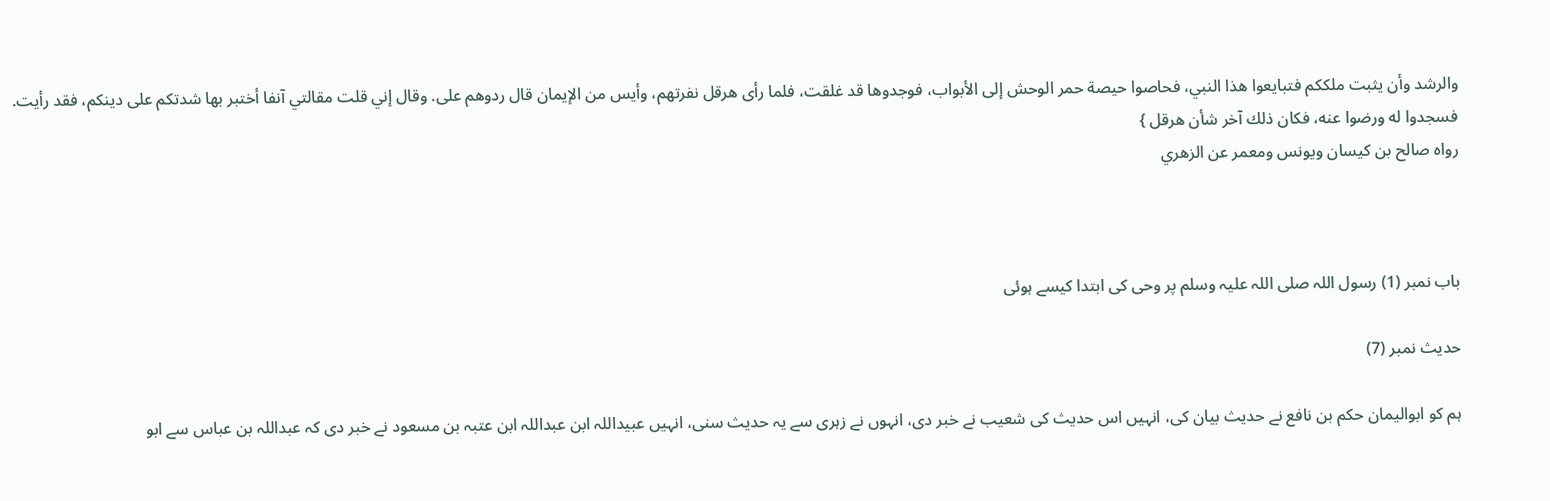والرشد وأن يثبت ملككم فتبايعوا هذا النبي، فحاصوا حيصة حمر الوحش إلى الأبواب، فوجدوها قد غلقت، فلما رأى هرقل نفرتهم، وأيس من الإيمان قال ردوهم على. وقال إني قلت مقالتي آنفا أختبر بها شدتكم على دينكم، فقد رأيت. فسجدوا له ورضوا عنه، فكان ذلك آخر شأن هرقل }
رواه صالح بن كيسان ويونس ومعمر عن الزهري



باب نمبر (1) رسول اللہ صلی اللہ علیہ وسلم پر وحی کی ابتدا کیسے ہوئی

حدیث نمبر (7)

ہم کو ابوالیمان حکم بن نافع نے حدیث بیان کی، انہیں اس حدیث کی شعیب نے خبر دی، انہوں نے زہری سے یہ حدیث سنی، انہیں عبیداللہ ابن عبداللہ ابن عتبہ بن مسعود نے خبر دی کہ عبداللہ بن عباس سے ابو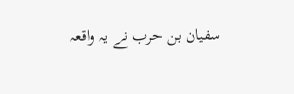سفیان بن حرب نے یہ واقعہ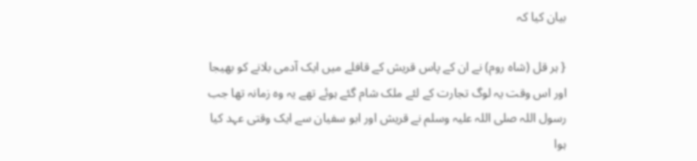بیان کیا کہ

{ ہر قل (شاہ روم) نے ان کے پاس قریش کے قافلے میں ایک آدمی بلانے کو بھیجا اور اس وقت یہ لوگ تجارت کے لئے ملک شام گئے ہوئے تھے یہ وہ زمانہ تھا جب رسول اللہ صلی اللہ علیہ وسلم نے قریش اور ابو سفیان سے ایک وقتی عہد کیا ہوا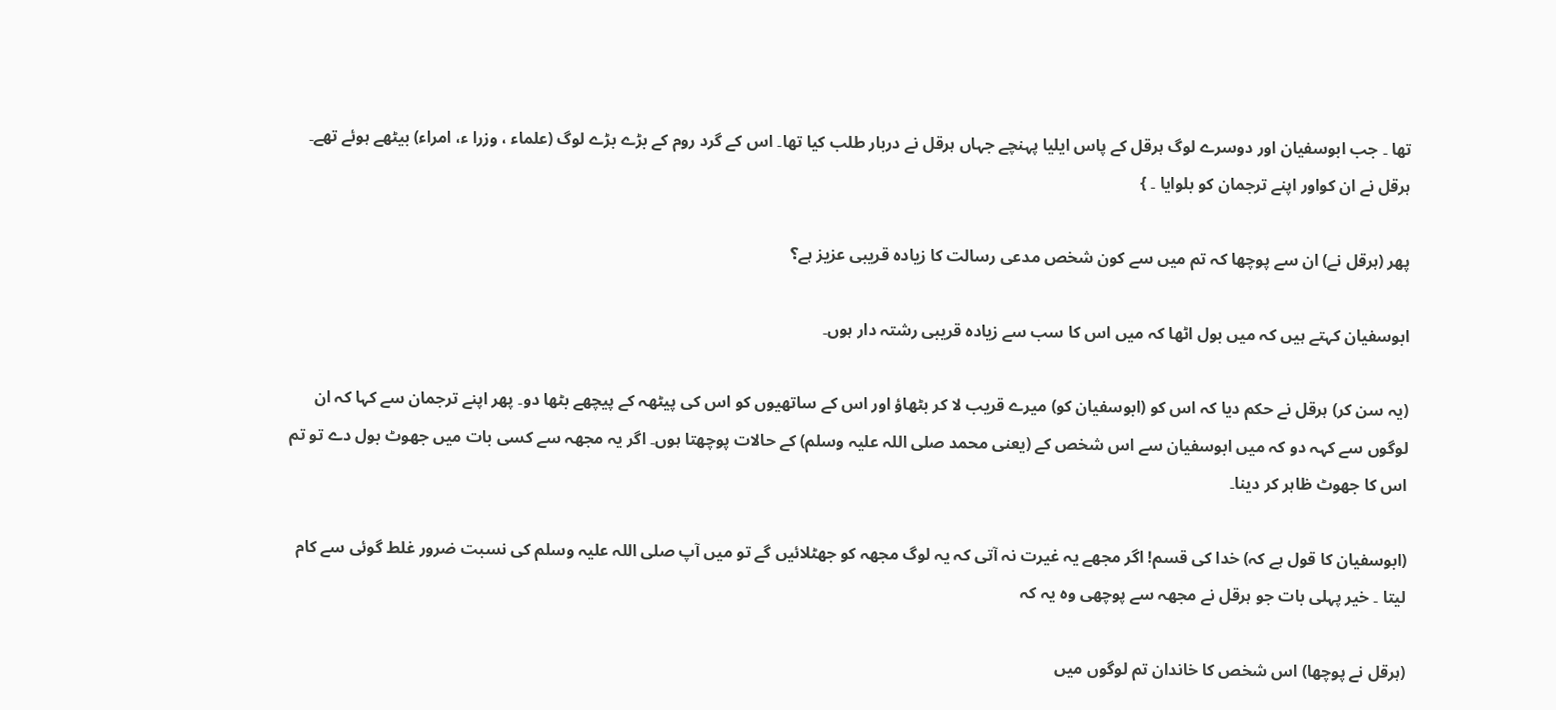تھا ۔ جب ابوسفیان اور دوسرے لوگ ہرقل کے پاس ایلیا پہنچے جہاں ہرقل نے دربار طلب کیا تھا۔ اس کے گرد روم کے بڑے بڑے لوگ (علماء ، وزرا ء، امراء) بیٹھے ہوئے تھے۔ ہرقل نے ان کواور اپنے ترجمان کو بلوایا ۔ }

پھر (ہرقل نے) ان سے پوچھا کہ تم میں سے کون شخص مدعی رسالت کا زیادہ قریبی عزیز ہے؟

ابوسفیان کہتے ہیں کہ میں بول اٹھا کہ میں اس کا سب سے زیادہ قریبی رشتہ دار ہوں۔

(یہ سن کر) ہرقل نے حکم دیا کہ اس کو (ابوسفیان کو) میرے قریب لا کر بٹھاؤ اور اس کے ساتھیوں کو اس کی پیٹھہ کے پیچھے بٹھا دو۔ پھر اپنے ترجمان سے کہا کہ ان لوگوں سے کہہ دو کہ میں ابوسفیان سے اس شخص کے (یعنی محمد صلی اللہ علیہ وسلم) کے حالات پوچھتا ہوں۔ اگر یہ مجھہ سے کسی بات میں جھوٹ بول دے تو تم اس کا جھوٹ ظاہر کر دینا۔

(ابوسفیان کا قول ہے کہ) خدا کی قسم! اگر مجھے یہ غیرت نہ آتی کہ یہ لوگ مجھہ کو جھٹلائیں گے تو میں آپ صلی اللہ علیہ وسلم کی نسبت ضرور غلط گوئی سے کام لیتا ۔ خیر پہلی بات جو ہرقل نے مجھہ سے پوچھی وہ یہ کہ

(ہرقل نے پوچھا) اس شخص کا خاندان تم لوگوں میں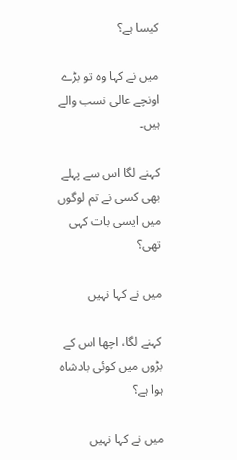کیسا ہے؟

میں نے کہا وہ تو بڑے اونچے عالی نسب والے ہیں۔

کہنے لگا اس سے پہلے بھی کسی نے تم لوگوں میں ایسی بات کہی تھی؟

میں نے کہا نہیں

کہنے لگا، اچھا اس کے بڑوں میں کوئی بادشاہ ہوا ہے؟

میں نے کہا نہیں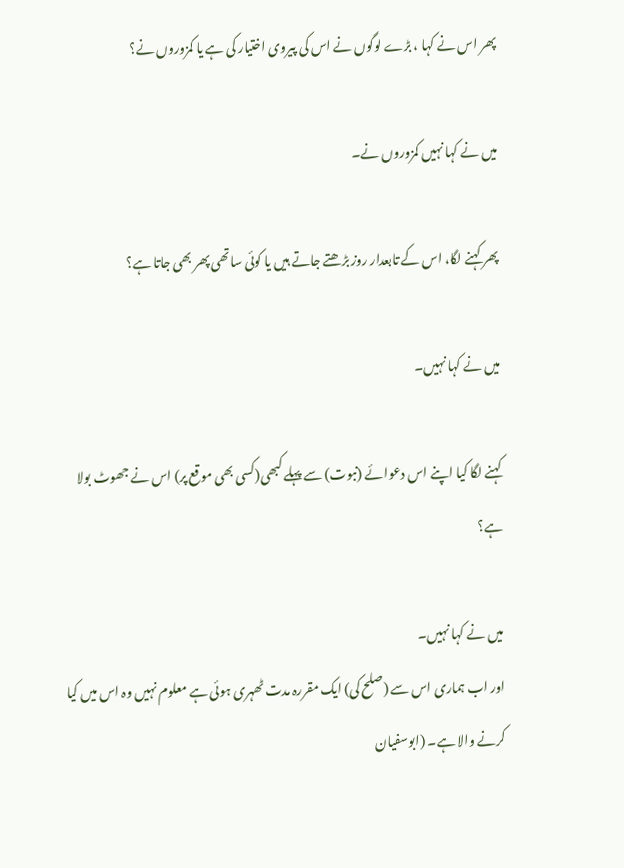پھر اس نے کہا ، بڑے لوگوں نے اس کی پیروی اختیار کی ہے یا کمزوروں نے؟

میں نے کہا نہیں کمزوروں نے۔

پھر کہنے لگا، اس کے تابعدار روز بڑھتے جاتے ہیں یا کوئی ساتھی پھر بھی جاتا ہے؟

میں نے کہا نہیں۔

کہنے لگا کیا اپنے اس دعوائے (نبوت) سے پہلے کبھی(کسی بھی موقع پر) اس نے جھوٹ بولا ہے؟

میں نے کہا نہیں۔
اور اب ہماری اس سے (صلح کی) ایک مقررہ مدت ٹھہری ہوئی ہے معلوم نہیں وہ اس میں کیا کرنے والا ہے۔ (ابوسفیان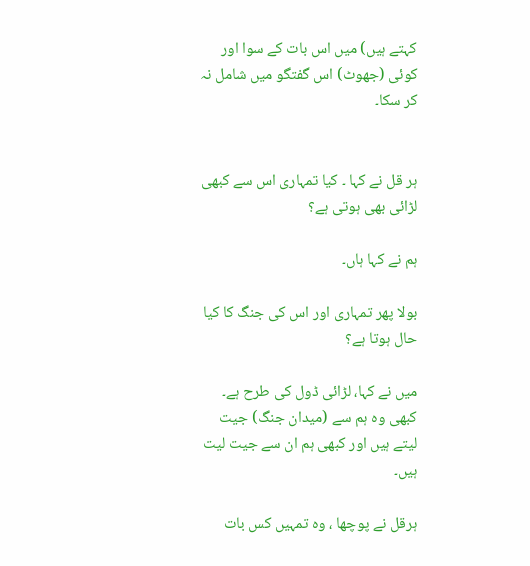کہتے ہیں) میں اس بات کے سوا اور کوئی (جھوٹ) اس گفتگو میں شامل نہ کر سکا۔


ہر قل نے کہا ۔ کیا تمہاری اس سے کبھی لڑائی بھی ہوتی ہے؟

ہم نے کہا ہاں۔

بولا پھر تمہاری اور اس کی جنگ کا کیا حال ہوتا ہے؟

میں نے کہا، لڑائی ڈول کی طرح ہے۔ کبھی وہ ہم سے (میدان جنگ) جیت لیتے ہیں اور کبھی ہم ان سے جیت لیت ہیں۔

ہرقل نے پوچھا ، وہ تمہیں کس بات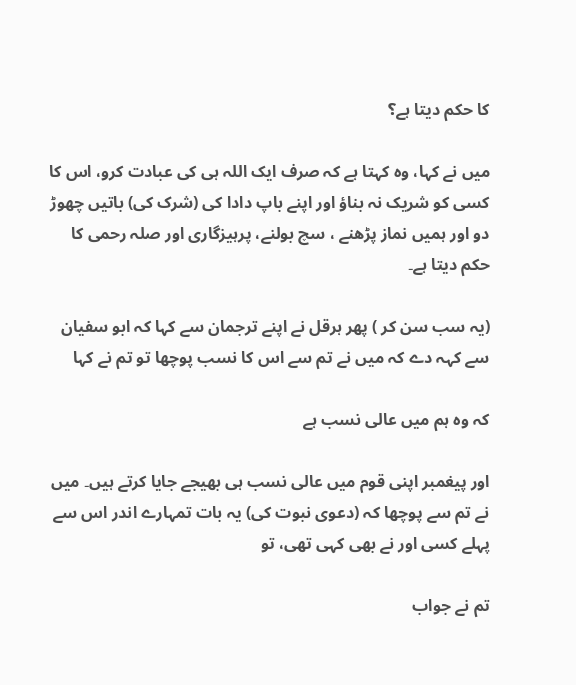کا حکم دیتا ہے؟

میں نے کہا، وہ کہتا ہے کہ صرف ایک اللہ ہی کی عبادت کرو، اس کا کسی کو شریک نہ بناؤ اور اپنے باپ دادا کی (شرک کی) باتیں چھوڑ دو اور ہمیں نماز پڑھنے ، سچ بولنے، پرہیزگاری اور صلہ رحمی کا حکم دیتا ہے۔

(یہ سب سن کر ) پھر ہرقل نے اپنے ترجمان سے کہا کہ ابو سفیان سے کہہ دے کہ میں نے تم سے اس کا نسب پوچھا تو تم نے کہا

کہ وہ ہم میں عالی نسب ہے

اور پیغمبر اپنی قوم میں عالی نسب ہی بھیجے جایا کرتے ہیں۔ میں نے تم سے پوچھا کہ (دعوی نبوت کی) یہ بات تمہارے اندر اس سے پہلے کسی اور نے بھی کہی تھی، تو

تم نے جواب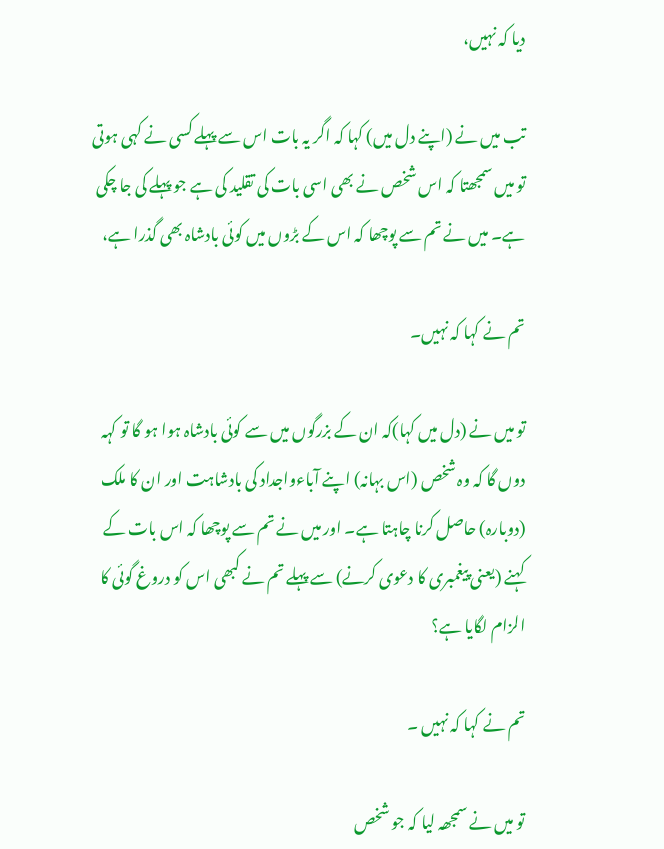دیا کہ نہیں،

تب میں نے (اپنے دل میں) کہا کہ اگر یہ بات اس سے پہلے کسی نے کہی ہوتی تو میں سمجھتا کہ اس شخص نے بھی اسی بات کی تقلید کی ہے جو پہلے کی جا چکی ہے۔ میں نے تم سے پوچھا کہ اس کے بڑوں میں کوئی بادشاہ بھی گذرا ہے،

تم نے کہا کہ نہیں۔

تو میں نے (دل میں کہا)کہ ان کے بزرگوں میں سے کوئی بادشاہ ہوا ہو گا تو کہہ دوں گا کہ وہ شخص (اس بہانہ) اپنے آباءواجداد کی بادشاہت اور ان کا ملک (دوبارہ) حاصل کرنا چاہتا ہے۔ اور میں نے تم سے پوچھا کہ اس بات کے کہنے (یعنی پیغمبری کا دعوی کرنے) سے پہلے تم نے کبھی اس کو دروغ گوئی کا الزام لگایا ہے؟

تم نے کہا کہ نہیں ۔

تو میں نے سمجھہ لیا کہ جو شخص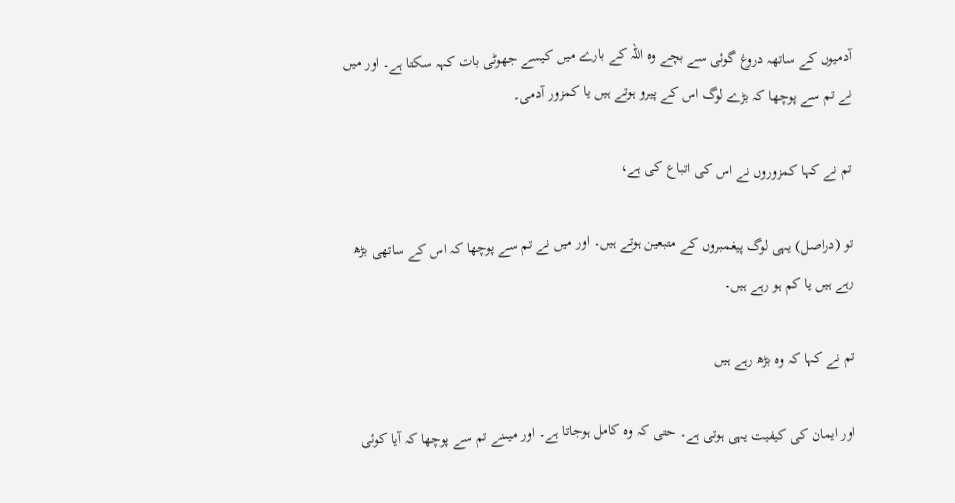آدمیوں کے ساتھہ دروغ گوئی سے بچے وہ اللہ کے بارے میں کیسے جھوٹی بات کہہ سکتا ہے۔ اور میں نے تم سے پوچھا کہ بڑے لوگ اس کے پیرو ہوتے ہیں یا کمزور آدمی۔

تم نے کہا کمزوروں نے اس کی اتباع کی ہے،

تو (دراصل) یہی لوگ پیغمبروں کے متبعین ہوتے ہیں۔ اور میں نے تم سے پوچھا کہ اس کے ساتھی بڑھ رہے ہیں یا کم ہو رہے ہیں۔

تم نے کہا کہ وہ بڑھ رہے ہیں

اور ایمان کی کیفیت یہی ہوتی ہے۔ حتی کہ وہ کامل ہوجاتا ہے۔ اور میںنے تم سے پوچھا کہ آیا کوئی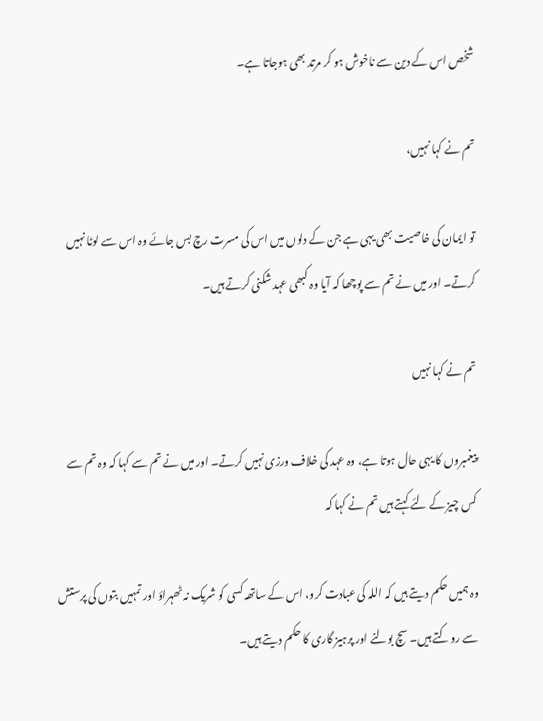شخص اس کے دین سے ناخوش ہو کر مرتد بھی ہوجاتا ہے۔

تم نے کہا نہیں،

تو ایمان کی خاصیت بھی یہی ہے جن کے دلوں میں اس کی مسرت رچ بس جائے وہ اس سے لوٹا نہیں کرتے۔ اور میں نے تم سے پوچھا کہ آیا وہ کبھی عہد شکنی کرتے ہیں۔

تم نے کہا نہیں

پیغمبروں کا یہی حال ہوتا ہے، وہ عہد کی خلاف ورزی نہیں کرتے۔ اور میں نے تم سے کہا کہ وہ تم سے کس چیز کے لئے کہتے ہیں تم نے کہا کہ

وہ ہمیں حکم دیتے ہیں کہ اللہ کی عبادت کرو، اس کے ساتھہ کسی کو شریک نہ ٹھہراؤ اور تمہیں بتوں کی پرستش سے روکتے ہیں۔ سچ بولنے اور پرہیز گاری کا حکم دیتے ہیں۔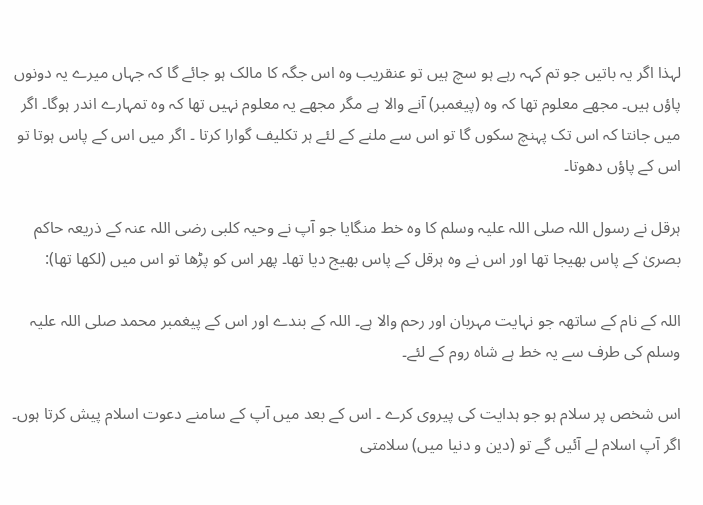لہذا اگر یہ باتیں جو تم کہہ رہے ہو سچ ہیں تو عنقریب وہ اس جگہ کا مالک ہو جائے گا کہ جہاں میرے یہ دونوں پاؤں ہیں۔ مجھے معلوم تھا کہ وہ (پیغمبر) آنے والا ہے مگر مجھے یہ معلوم نہیں تھا کہ وہ تمہارے اندر ہوگا۔ اگر میں جانتا کہ اس تک پہنچ سکوں گا تو اس سے ملنے کے لئے ہر تکلیف گوارا کرتا ۔ اگر میں اس کے پاس ہوتا تو اس کے پاؤں دھوتا۔

ہرقل نے رسول اللہ صلی اللہ علیہ وسلم کا وہ خط منگایا جو آپ نے وحیہ کلبی رضی اللہ عنہ کے ذریعہ حاکم بصریٰ کے پاس بھیجا تھا اور اس نے وہ ہرقل کے پاس بھیج دیا تھا۔ پھر اس کو پڑھا تو اس میں (لکھا تھا):

اللہ کے نام کے ساتھہ جو نہایت مہربان اور رحم والا ہے۔ اللہ کے بندے اور اس کے پیغمبر محمد صلی اللہ علیہ وسلم کی طرف سے یہ خط ہے شاہ روم کے لئے۔

اس شخص پر سلام ہو جو ہدایت کی پیروی کرے ۔ اس کے بعد میں آپ کے سامنے دعوت اسلام پیش کرتا ہوں۔ اگر آپ اسلام لے آئیں گے تو (دین و دنیا میں) سلامتی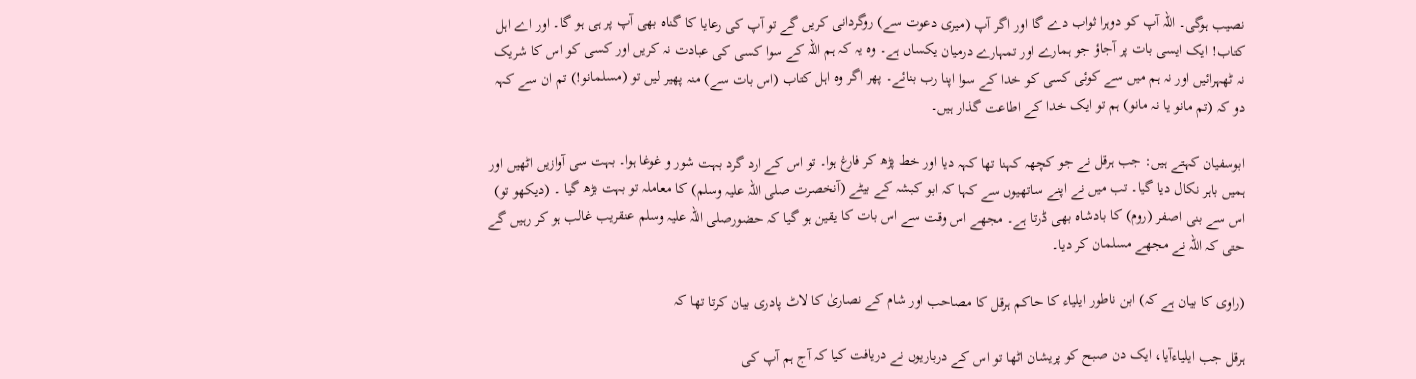نصیب ہوگی۔ اللہ آپ کو دوہرا ثواب دے گا اور اگر آپ (میری دعوت سے) روگردانی کریں گے تو آپ کی رعایا کا گناہ بھی آپ پر ہی ہو گا۔ اور اے اہل کتاب! ایک ایسی بات پر آجاؤ جو ہمارے اور تمہارے درمیان یکساں ہے۔ وہ یہ کہ ہم اللہ کے سوا کسی کی عبادت نہ کریں اور کسی کو اس کا شریک نہ ٹھہرائیں اور نہ ہم میں سے کوئی کسی کو خدا کے سوا اپنا رب بنائے۔ پھر اگر وہ اہل کتاب (اس بات سے) منہ پھیر لیں تو (مسلمانو!) تم ان سے کہہ دو کہ (تم مانو یا نہ مانو) ہم تو ایک خدا کے اطاعت گذار ہیں۔

ابوسفیان کہتے ہیں: جب ہرقل نے جو کچھہ کہنا تھا کہہ دیا اور خط پڑھ کر فارغ ہوا۔ تو اس کے ارد گرد بہت شور و غوغا ہوا۔ بہت سی آوازیں اٹھیں اور ہمیں باہر نکال دیا گیا۔ تب میں نے اپنے ساتھیوں سے کہا کہ ابو کبشہ کے بیٹے (آنخصرت صلی اللہ علیہ وسلم) کا معاملہ تو بہت بڑھ گیا ۔ (دیکھو تو) اس سے بنی اصفر (روم) کا بادشاہ بھی ڈرتا ہے۔ مجھے اس وقت سے اس بات کا یقین ہو گیا کہ حضورصلی اللہ علیہ وسلم عنقریب غالب ہو کر رہیں گے حتی کہ اللہ نے مجھے مسلمان کر دیا۔

(راوی کا بیان ہے کہ) ابن ناطور ایلیاء کا حاکم ہرقل کا مصاحب اور شام کے نصاریٰ کا لاٹ پادری بیان کرتا تھا کہ

ہرقل جب ایلیاءآیا، ایک دن صبح کو پریشان اٹھا تو اس کے درباریوں نے دریافت کیا کہ آج ہم آپ کی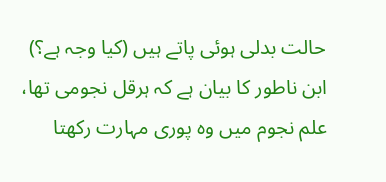حالت بدلی ہوئی پاتے ہیں (کیا وجہ ہے؟) ابن ناطور کا بیان ہے کہ ہرقل نجومی تھا، علم نجوم میں وہ پوری مہارت رکھتا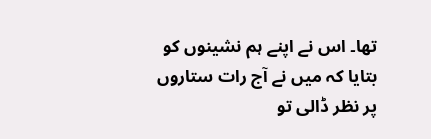تھا۔ اس نے اپنے ہم نشینوں کو بتایا کہ میں نے آج رات ستاروں پر نظر ڈالی تو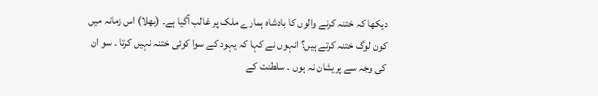دیکھا کہ ختنہ کرنے والوں کا بادشاہ ہمارے ملک پر غالب آگیا ہے۔ (بھلا) اس زمانہ میں کون لوگ ختنہ کرتے ہیں؟ انہوں نے کہا کہ یہود کے سوا کوئی ختنہ نہیں کرتا ۔ سو ان کی وجہ سے پریشان نہ ہوں ۔ سلطنت کے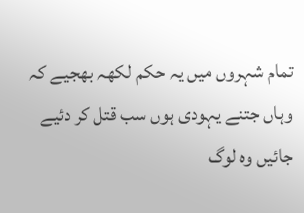تمام شہروں میں یہ حکم لکھہ بھجیے کہ وہاں جتنے یہودی ہوں سب قتل کر دئیے جائیں وہ لوگ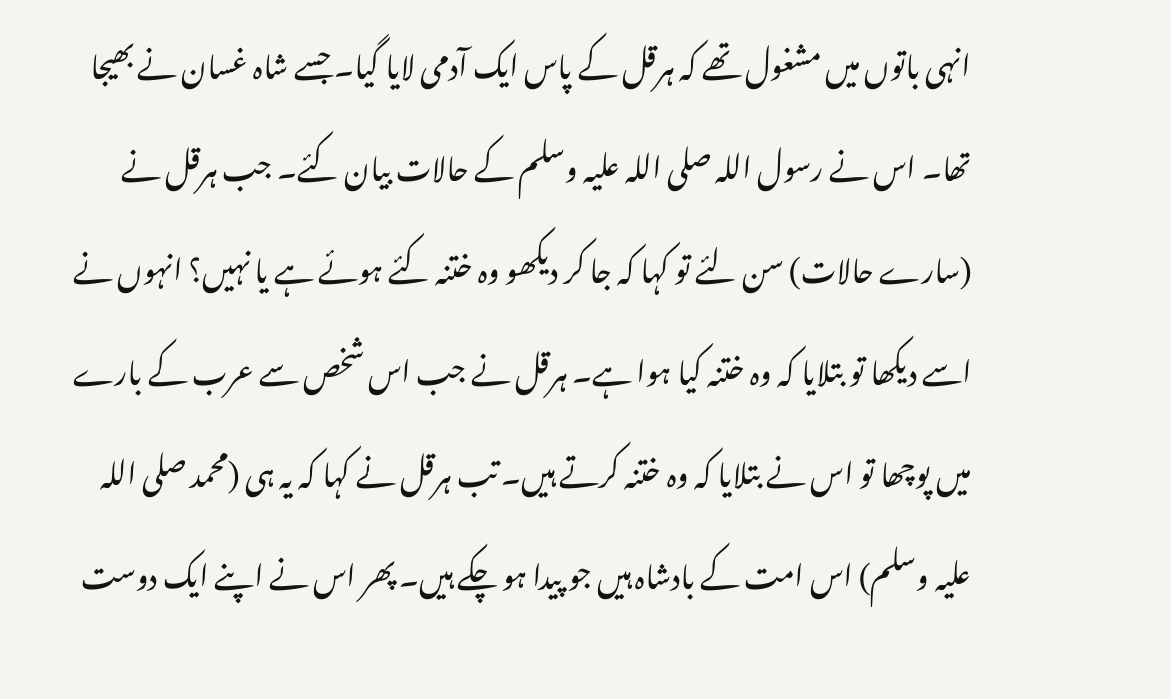انہی باتوں میں مشغول تھے کہ ہرقل کے پاس ایک آدمی لایا گیا۔ جسے شاہ غسان نے بھیجا تھا۔ اس نے رسول اللہ صلی اللہ علیہ وسلم کے حالات بیان کئے۔ جب ہرقل نے (سارے حالات) سن لئے تو کہا کہ جا کر دیکھو وہ ختنہ کئے ہوئے ہے یا نہیں؟ انہوں نے اسے دیکھا تو بتلایا کہ وہ ختنہ کیا ہوا ہے۔ ہرقل نے جب اس شخص سے عرب کے بارے میں پوچھا تو اس نے بتلایا کہ وہ ختنہ کرتے ہیں۔ تب ہرقل نے کہا کہ یہ ہی (محمد صلی اللہ علیہ وسلم) اس امت کے بادشاہ ہیں جو پیدا ہو چکے ہیں۔ پھر اس نے اپنے ایک دوست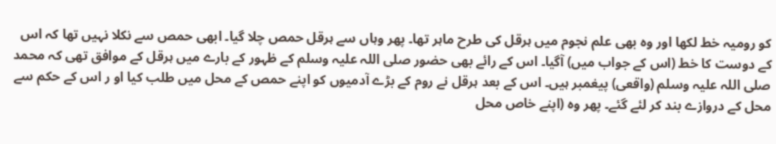کو رومیہ خط لکھا اور وہ بھی علم نجوم میں ہرقل کی طرح ماہر تھا۔ پھر وہاں سے ہرقل حمص چلا گیا۔ ابھی حمص سے نکلا نہیں تھا کہ اس کے دوست کا خط (اس کے جواب میں) آگیا۔ اس کے رائے بھی حضور صلی اللہ علیہ وسلم کے ظہور کے بارے میں ہرقل کے موافق تھی کہ محمد صلی اللہ علیہ وسلم (واقعی) پیغمبر ہیں۔ اس کے بعد ہرقل نے روم کے بڑے آدمیوں کو اپنے حمص کے محل میں طلب کیا او ر اس کے حکم سے محل کے دروازے بند کر لئے گئے۔ پھر وہ (اپنے خاص محل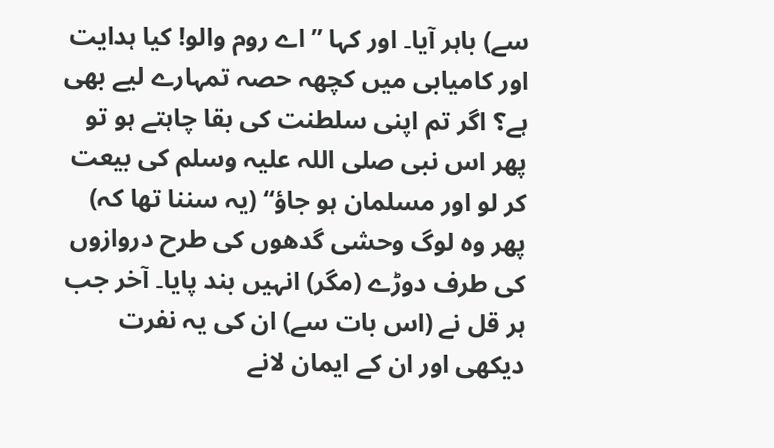سے) باہر آیا۔ اور کہا ”اے روم والو! کیا ہدایت اور کامیابی میں کچھہ حصہ تمہارے لیے بھی ہے؟ اگر تم اپنی سلطنت کی بقا چاہتے ہو تو پھر اس نبی صلی اللہ علیہ وسلم کی بیعت کر لو اور مسلمان ہو جاؤ“ (یہ سننا تھا کہ) پھر وہ لوگ وحشی گدھوں کی طرح دروازوں کی طرف دوڑے (مگر) انہیں بند پایا۔ آخر جب ہر قل نے (اس بات سے) ان کی یہ نفرت دیکھی اور ان کے ایمان لانے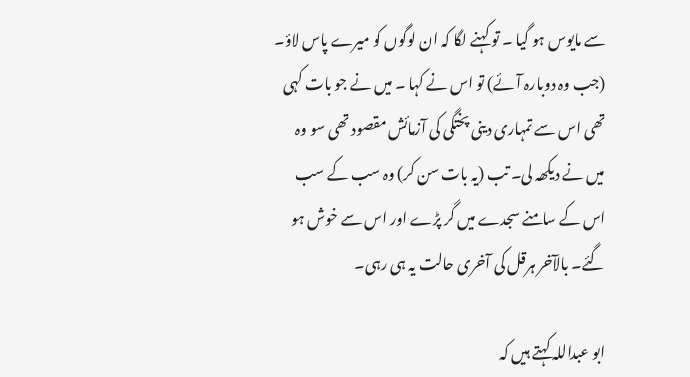سے مایوس ہو گیا ۔ تو کہنے لگا کہ ان لوگوں کو میرے پاس لاؤ۔ (جب وہ دوبارہ آئے) تو اس نے کہا ۔ میں نے جو بات کہی تھی اس سے تمہاری دینی پختگی کی آزمائش مقصود تھی سو وہ میں نے دیکھہ لی۔ تب (یہ بات سن کر) وہ سب کے سب اس کے سامنے سجدے میں گر پڑے اور اس سے خوش ہو گئے۔ بالآخر ہرقل کی آخری حالت یہ ہی رہی۔

ابو عبداللہ کہتے ہیں کہ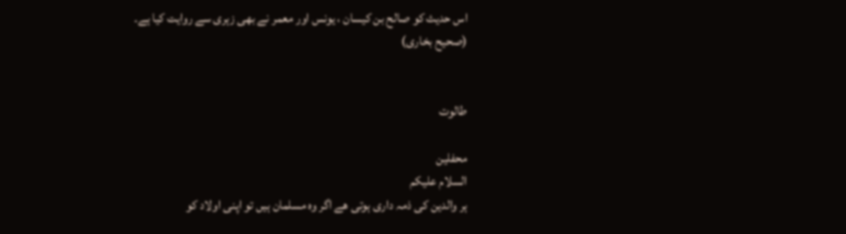اس حدیث کو صالح بن کیسان ، یونس اور معمر نے بھی زہری سے روایت کیا ہے۔
(صحیح بخاری)


طالوت

محفلین
السلام علیکم
ہر والدین کی ذمہ داری ہوتی ھے اگر وہ مسلمان ہیں تو اپنی اولاد کو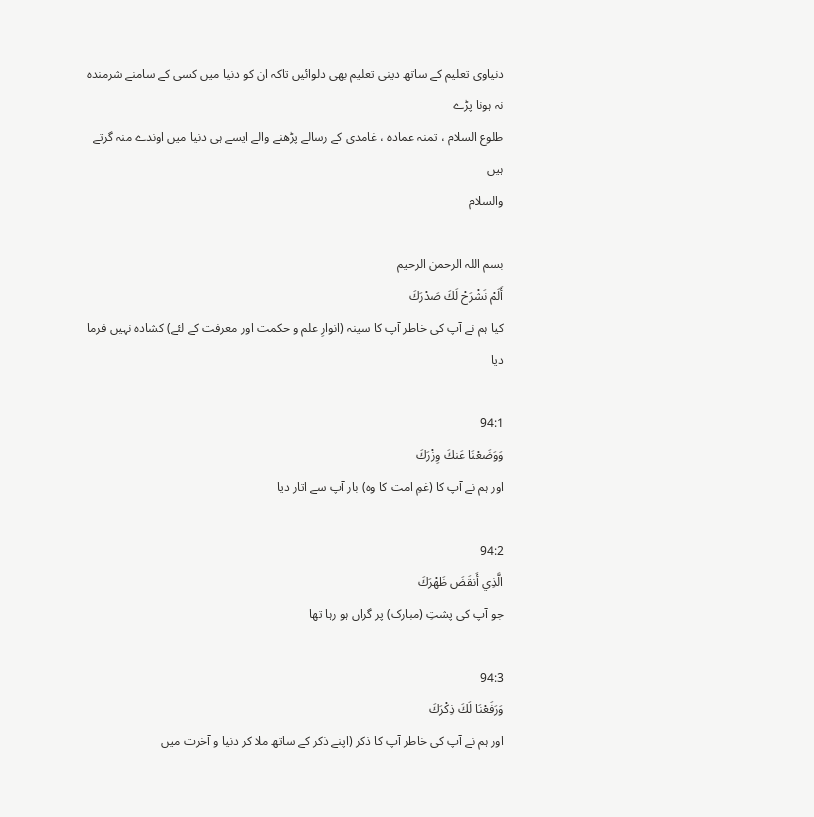دنیاوی تعلیم کے ساتھ دینی تعلیم بھی دلوائیں تاکہ ان کو دنیا میں کسی کے سامنے شرمندہ نہ ہونا پڑے
طلوع السلام ، تمنہ عمادہ ، غامدی کے رسالے پڑھنے والے ایسے ہی دنیا میں اوندے منہ گرتے ہیں
والسلام

بسم اللہ الرحمن الرحیم
أَلَمْ نَشْرَحْ لَكَ صَدْرَكَ
کیا ہم نے آپ کی خاطر آپ کا سینہ (انوارِ علم و حکمت اور معرفت کے لئے) کشادہ نہیں فرما دیا

94:1
وَوَضَعْنَا عَنكَ وِزْرَكَ
اور ہم نے آپ کا (غمِ امت کا وہ) بار آپ سے اتار دیا

94:2
الَّذِي أَنقَضَ ظَهْرَكَ
جو آپ کی پشتِ (مبارک) پر گراں ہو رہا تھا

94:3
وَرَفَعْنَا لَكَ ذِكْرَكَ
اور ہم نے آپ کی خاطر آپ کا ذکر (اپنے ذکر کے ساتھ ملا کر دنیا و آخرت میں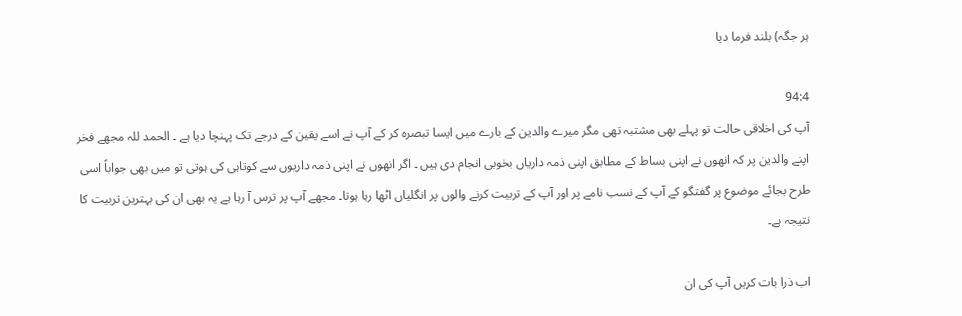ہر جگہ) بلند فرما دیا

94:4
آپ کی اخلاقی حالت تو پہلے بھی مشتبہ تھی مگر میرے والدین کے بارے میں ایسا تبصرہ کر کے آپ نے اسے یقین کے درجے تک پہنچا دیا ہے ۔ الحمد للہ مجھے فخر اپنے والدین پر کہ انھوں نے اپنی بساط کے مطابق اپنی ذمہ داریاں بخوبی انجام دی ہیں ۔ اگر انھوں نے اپنی ذمہ داریوں سے کوتاہی کی ہوتی تو میں بھی جواباً اسی طرح بجائے موضوع پر گفتگو کے آپ کے نسب نامے پر اور آپ کے تربیت کرنے والوں پر انگلیاں اٹھا رہا ہوتا۔ مجھے آپ پر ترس آ رہا ہے یہ بھی ان کی بہترین تربیت کا نتیجہ ہے۔

اب ذرا بات کریں آپ کی ان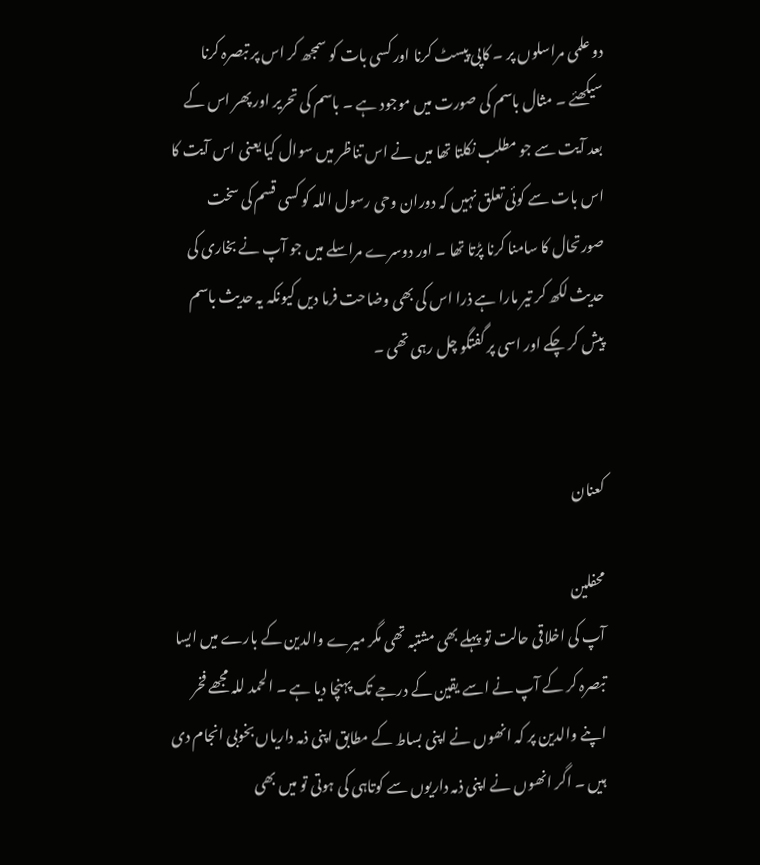دو علمی مراسلوں پر ۔ کاپی پیسٹ کرنا اور کسی بات کو سمجھ کر اس پر تبصرہ کرنا سیکھئے ۔ مثال باسم کی صورت میں موجود ہے ۔ باسم کی تحریر اور پھر اس کے بعد آیت سے جو مطلب نکلتا تھا میں نے اس تناظر میں سوال کیا یعنی اس آیت کا اس بات سے کوئی تعلق نہیں کہ دوران وحی رسول اللہ کو کسی قسم کی سخت صورتحال کا سامنا کرنا پڑتا تھا ۔ اور دوسرے مراسلے میں جو آپ نے بخاری کی حدیث لکھ کر تیر مارا ہے ذرا اس کی بھی وضاحت فرما دیں کیونکہ یہ حدیث باسم پیش کر چکے اور اسی پر گفتگو چل رہی تھی ۔


کعنان

محفلین
آپ کی اخلاقی حالت تو پہلے بھی مشتبہ تھی مگر میرے والدین کے بارے میں ایسا تبصرہ کر کے آپ نے اسے یقین کے درجے تک پہنچا دیا ہے ۔ الحمد للہ مجھے فخر اپنے والدین پر کہ انھوں نے اپنی بساط کے مطابق اپنی ذمہ داریاں بخوبی انجام دی ہیں ۔ اگر انھوں نے اپنی ذمہ داریوں سے کوتاہی کی ہوتی تو میں بھی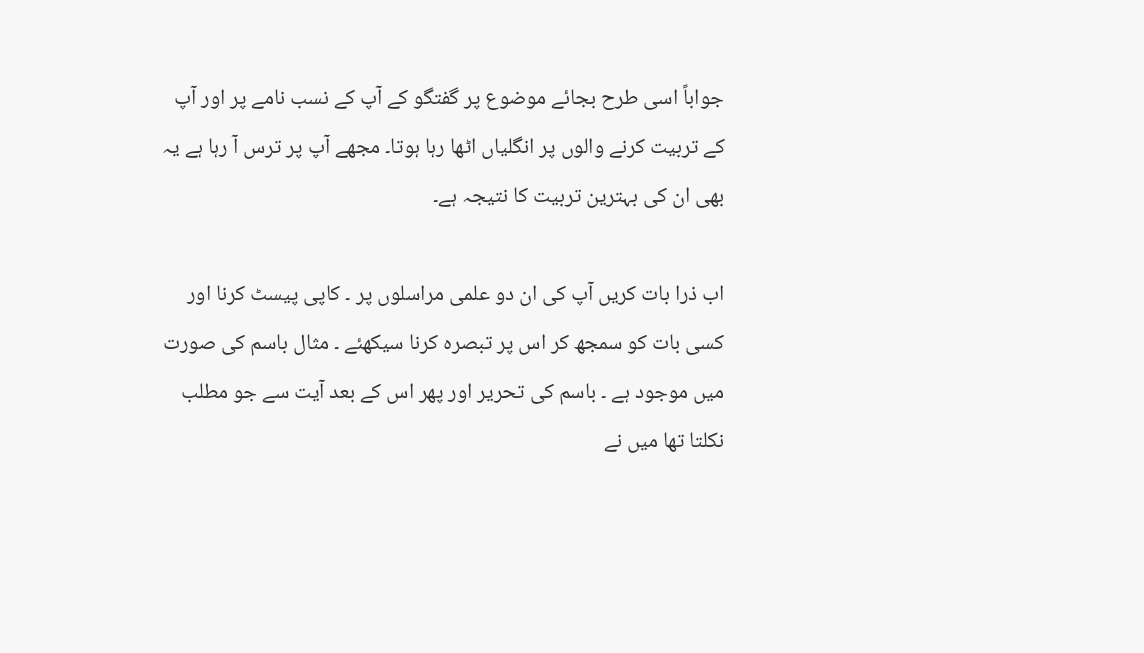جواباً اسی طرح بجائے موضوع پر گفتگو کے آپ کے نسب نامے پر اور آپ کے تربیت کرنے والوں پر انگلیاں اٹھا رہا ہوتا۔ مجھے آپ پر ترس آ رہا ہے یہ بھی ان کی بہترین تربیت کا نتیجہ ہے۔

اب ذرا بات کریں آپ کی ان دو علمی مراسلوں پر ۔ کاپی پیسٹ کرنا اور کسی بات کو سمجھ کر اس پر تبصرہ کرنا سیکھئے ۔ مثال باسم کی صورت میں موجود ہے ۔ باسم کی تحریر اور پھر اس کے بعد آیت سے جو مطلب نکلتا تھا میں نے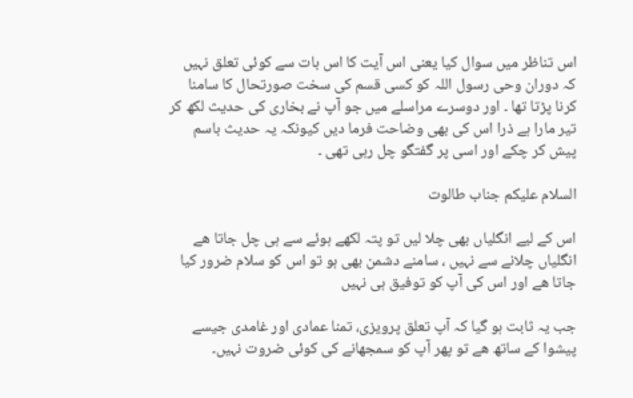اس تناظر میں سوال کیا یعنی اس آیت کا اس بات سے کوئی تعلق نہیں کہ دوران وحی رسول اللہ کو کسی قسم کی سخت صورتحال کا سامنا کرنا پڑتا تھا ۔ اور دوسرے مراسلے میں جو آپ نے بخاری کی حدیث لکھ کر تیر مارا ہے ذرا اس کی بھی وضاحت فرما دیں کیونکہ یہ حدیث باسم پیش کر چکے اور اسی پر گفتگو چل رہی تھی ۔

السلام علیکم جناب طالوت

اس کے لیے انگلیاں بھی چلا لیں تو پتہ لکھے ہوئے سے ہی چل جاتا ھے انگلیاں چلانے سے نہیں ، سامنے دشمن بھی ہو تو اس کو سلام ضرور کیا جاتا ھے اور اس کی آپ کو توفیق ہی نہیں

جب یہ ثابت ہو گیا کہ آپ تعلق پرویزی، تمنا عمادی اور غامدی جیسے پیشوا کے ساتھ ھے تو پھر آپ کو سمجھانے کی کوئی ضروت نہیں۔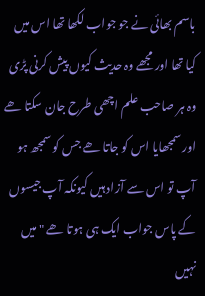باسم بھائی نے جو جواب لکھا تھا اس میں کیا تھا اور مجھے وہ حدیث کیوں پیش کرنی پڑی وہ ہر صاحب علم اچھی طرح جان سکتا ھے
اور سمجھایا اس کو جاتا ھے جس کو سمجھ ہو آپ تو اس سے آزاد ہیں کیونکہ آپ جیسوں کے پاس جواب ایک ہی ہوتا ھے " میں نہیں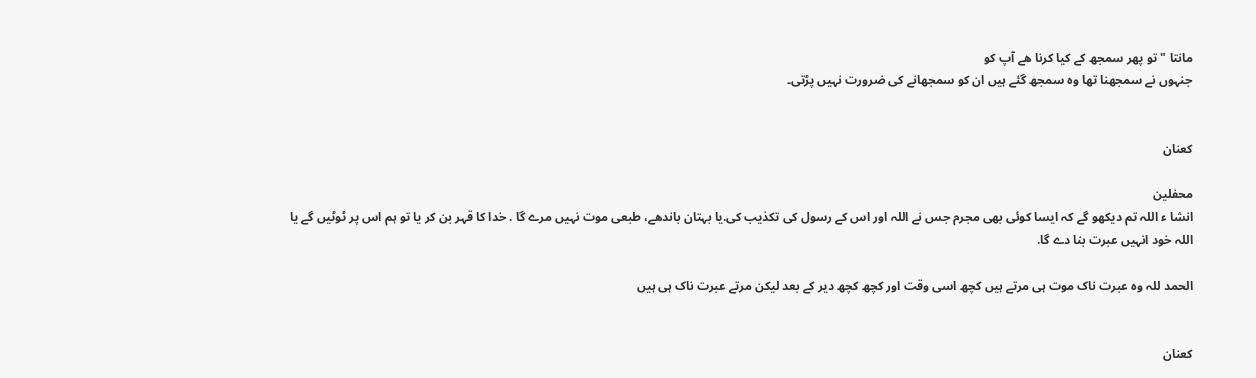مانتا " تو پھر سمجھ کے کیا کرنا ھے آپ کو
جنہوں نے سمجھنا تھا وہ سمجھ گئے ہیں ان کو سمجھانے کی ضرورت نہیں پڑتی۔


کعنان

محفلین
انشا ء اللہ تم دیکھو گے کہ ایسا کوئی بھی مجرم جس نے اللہ اور اس کے رسول کی تکذیب کی.یا بہتان باندھے، طبعی موت نہیں مرے گا . خدا کا قہر بن کر یا تو ہم اس پر ٹوٹیں گے یا اللہ خود انہیں عبرت بنا دے گا.

الحمد للہ وہ عبرت ناک موت ہی مرتے ہیں کچھ اسی وقت اور کچھ کچھ دیر کے بعد لیکن مرتے عبرت ناک ہی ہیں


کعنان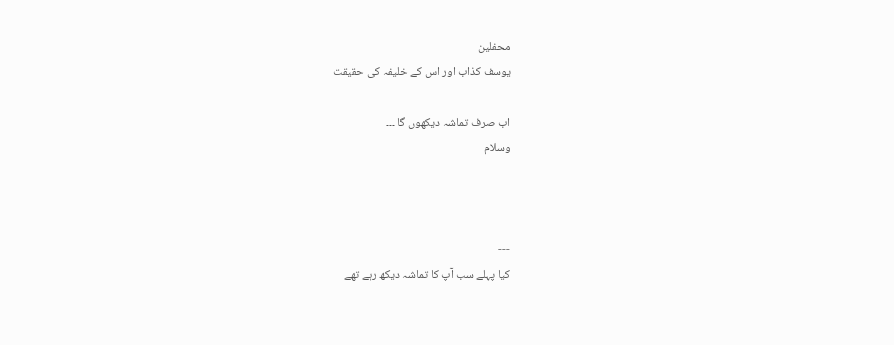محفلین
یوسف کذاب اور اس کے خلیفہ کی حقیقت

اب صرف تماشہ دیکھوں گا ۔۔۔
وسلام



---
کیا پہلے سب آپ کا تماشہ دیکھ رہے تھے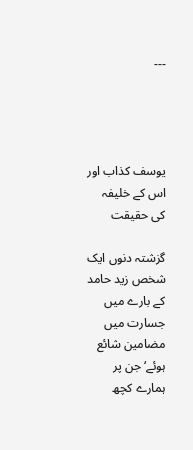---




یوسف کذاب اور اس کے خلیفہ کی حقیقت

گزشتہ دنوں ایک شخص زید حامد کے بارے میں جسارت میں مضامین شائع ہوئے‘ جن پر ہمارے کچھ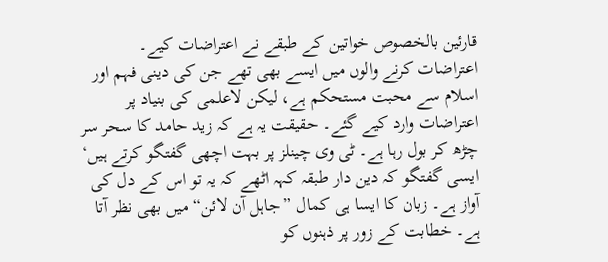قارئین بالخصوص خواتین کے طبقے نے اعتراضات کیے۔ اعتراضات کرنے والوں میں ایسے بھی تھے جن کی دینی فہم اور اسلام سے محبت مستحکم ہے، لیکن لاعلمی کی بنیاد پر اعتراضات وارد کیے گئے۔ حقیقت یہ ہے کہ زید حامد کا سحر سر چڑھ کر بول رہا ہے۔ ٹی وی چینلز پر بہت اچھی گفتگو کرتے ہیں‘ ایسی گفتگو کہ دین دار طبقہ کہہ اٹھے کہ یہ تو اس کے دل کی آواز ہے۔ زبان کا ایسا ہی کمال ”جاہل آن لائن“ میں بھی نظر آتا ہے۔ خطابت کے زور پر ذہنوں کو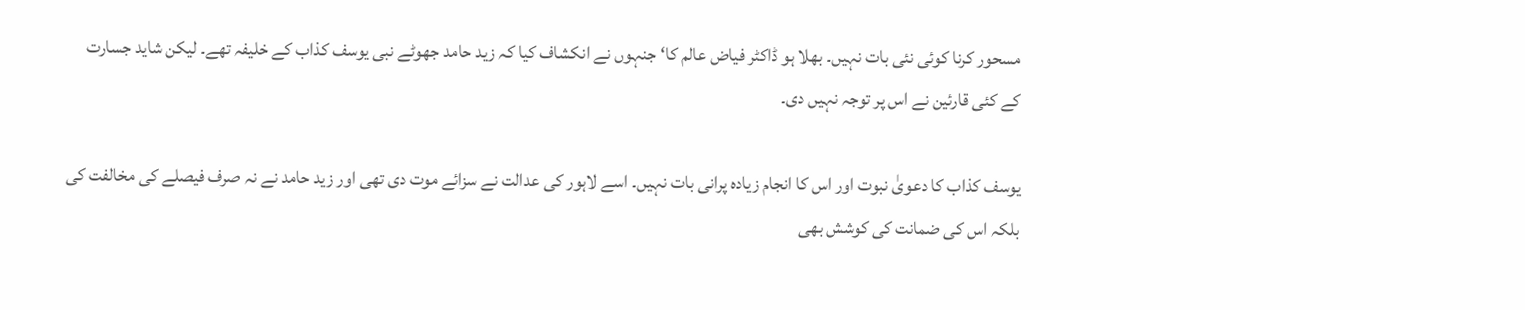مسحور کرنا کوئی نئی بات نہیں۔ بھلا ہو ڈاکٹر فیاض عالم کا‘ جنہوں نے انکشاف کیا کہ زید حامد جھوٹے نبی یوسف کذاب کے خلیفہ تھے۔ لیکن شاید جسارت کے کئی قارئین نے اس پر توجہ نہیں دی۔

یوسف کذاب کا دعویٰ نبوت اور اس کا انجام زیادہ پرانی بات نہیں۔ اسے لاہور کی عدالت نے سزائے موت دی تھی اور زید حامد نے نہ صرف فیصلے کی مخالفت کی بلکہ اس کی ضمانت کی کوشش بھی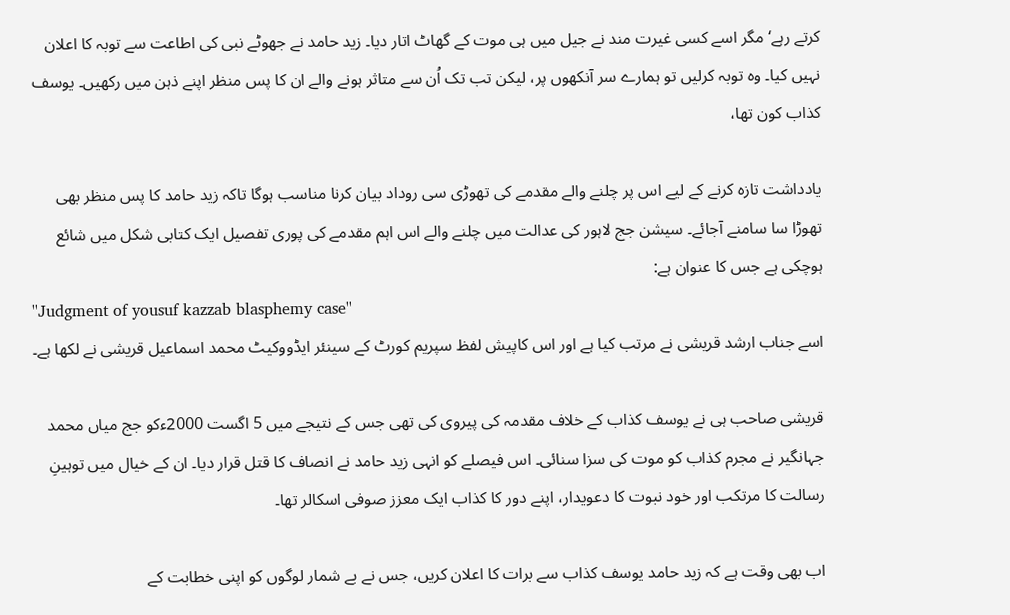کرتے رہے‘ مگر اسے کسی غیرت مند نے جیل میں ہی موت کے گھاٹ اتار دیا۔ زید حامد نے جھوٹے نبی کی اطاعت سے توبہ کا اعلان نہیں کیا۔ وہ توبہ کرلیں تو ہمارے سر آنکھوں پر، لیکن تب تک اُن سے متاثر ہونے والے ان کا پس منظر اپنے ذہن میں رکھیں۔ یوسف کذاب کون تھا،

یادداشت تازہ کرنے کے لیے اس پر چلنے والے مقدمے کی تھوڑی سی روداد بیان کرنا مناسب ہوگا تاکہ زید حامد کا پس منظر بھی تھوڑا سا سامنے آجائے۔ سیشن جج لاہور کی عدالت میں چلنے والے اس اہم مقدمے کی پوری تفصیل ایک کتابی شکل میں شائع ہوچکی ہے جس کا عنوان ہے:
''Judgment of yousuf kazzab blasphemy case''
اسے جناب ارشد قریشی نے مرتب کیا ہے اور اس کاپیش لفظ سپریم کورٹ کے سینئر ایڈووکیٹ محمد اسماعیل قریشی نے لکھا ہے۔

قریشی صاحب ہی نے یوسف کذاب کے خلاف مقدمہ کی پیروی کی تھی جس کے نتیجے میں 5 اگست 2000ءکو جج میاں محمد جہانگیر نے مجرم کذاب کو موت کی سزا سنائی۔ اس فیصلے کو انہی زید حامد نے انصاف کا قتل قرار دیا۔ ان کے خیال میں توہینِ رسالت کا مرتکب اور خود نبوت کا دعویدار، اپنے دور کا کذاب ایک معزز صوفی اسکالر تھا۔

اب بھی وقت ہے کہ زید حامد یوسف کذاب سے برات کا اعلان کریں، جس نے بے شمار لوگوں کو اپنی خطابت کے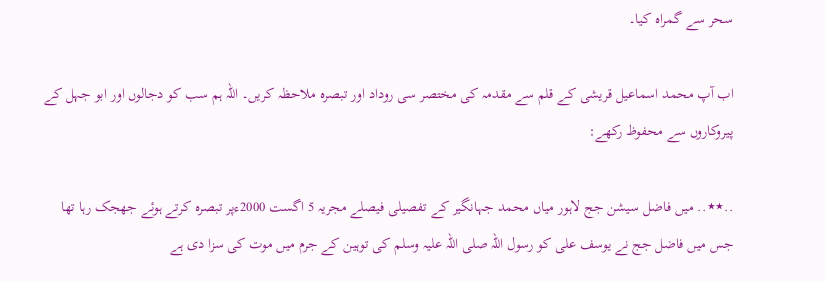سحر سے گمراہ کیا۔

اب آپ محمد اسماعیل قریشی کے قلم سے مقدمہ کی مختصر سی روداد اور تبصرہ ملاحظہ کریں۔ اللہ ہم سب کو دجالوں اور ابو جہل کے پیروکاروں سے محفوظ رکھے:

..٭٭.. میں فاضل سیشن جج لاہور میاں محمد جہانگیر کے تفصیلی فیصلے مجریہ 5 اگست 2000ءپر تبصرہ کرتے ہوئے جھجک رہا تھا جس میں فاضل جج نے یوسف علی کو رسول اللہ صلی اللہ علیہ وسلم کی توہین کے جرم میں موت کی سزا دی ہے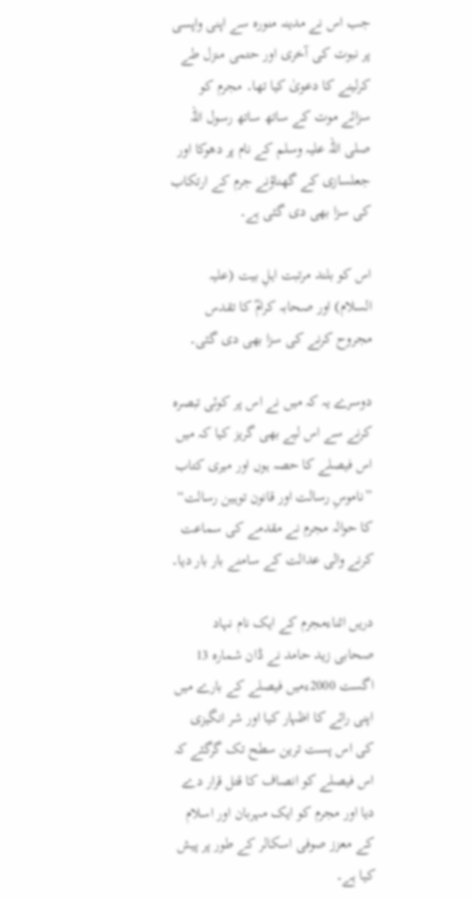جب اس نے مدینہ منورہ سے اپنی واپسی پر نبوت کی آخری اور حتمی منزل طے کرلینے کا دعویٰ کیا تھا۔ مجرم کو سزائے موت کے ساتھ ساتھ رسول اللہ صلی اللہ علیہ وسلم کے نام پر دھوکا اور جعلسازی کے گھناؤنے جرم کے ارتکاب کی سزا بھی دی گئی ہے۔

اس کو بلند مرتبت اہلِ بیت (علیہ السلام) اور صحابہ کرامؓ کا تقدس مجروح کرنے کی سزا بھی دی گئی۔

دوسرے یہ کہ میں نے اس پر کوئی تبصرہ کرنے سے اس لیے بھی گریز کیا کہ میں اس فیصلے کا حصہ ہوں اور میری کتاب ”ناموسِ رسالت اور قانون توہین رسالت“ کا حوالہ مجرم نے مقدمے کی سماعت کرنے والی عدالت کے سامنے بار بار دیا۔

دریں اثناءمجرم کے ایک نام نہاد صحابی زید حامد نے ڈان شمارہ 13 اگست 2000ءمیں فیصلے کے بارے میں اپنی رائے کا اظہار کیا اور شر انگیزی کی اس پست ترین سطح تک گرگئے کہ اس فیصلے کو انصاف کا قتل قرار دے دیا اور مجرم کو ایک مہربان اور اسلام کے معزز صوفی اسکالر کے طور پر پیش کیا ہے۔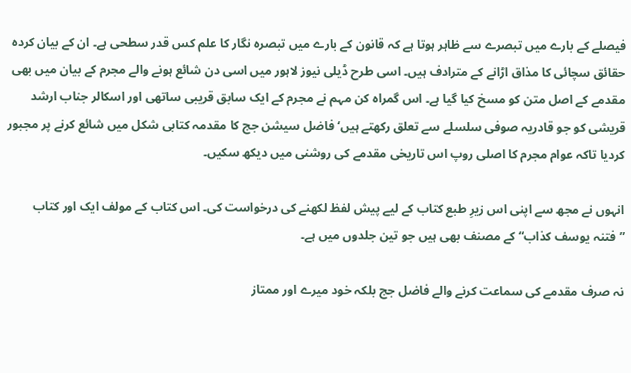فیصلے کے بارے میں تبصرے سے ظاہر ہوتا ہے کہ قانون کے بارے میں تبصرہ نگار کا علم کس قدر سطحی ہے۔ ان کے بیان کردہ حقائق سچائی کا مذاق اڑانے کے مترادف ہیں۔ اسی طرح ڈیلی نیوز لاہور میں اسی دن شائع ہونے والے مجرم کے بیان میں بھی مقدمے کے اصل متن کو مسخ کیا گیا ہے۔ اس گمراہ کن مہم نے مجرم کے ایک سابق قریبی ساتھی اور اسکالر جناب ارشد قریشی کو جو قادریہ صوفی سلسلے سے تعلق رکھتے ہیں‘ فاضل سیشن جج کا مقدمہ کتابی شکل میں شائع کرنے پر مجبور کردیا تاکہ عوام مجرم کا اصلی روپ اس تاریخی مقدمے کی روشنی میں دیکھ سکیں۔

انہوں نے مجھ سے اپنی اس زیرِ طبع کتاب کے لیے پیش لفظ لکھنے کی درخواست کی۔ اس کتاب کے مولف ایک اور کتاب ”فتنہ یوسف کذاب“ کے مصنف بھی ہیں جو تین جلدوں میں ہے۔

نہ صرف مقدمے کی سماعت کرنے والے فاضل جج بلکہ خود میرے اور ممتاز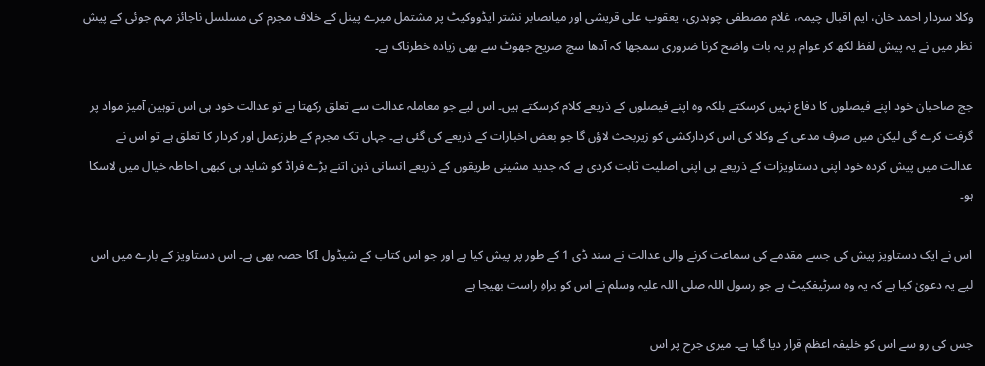وکلا سردار احمد خان، ایم اقبال چیمہ، غلام مصطفی چوہدری، یعقوب علی قریشی اور میاںصابر نشتر ایڈووکیٹ پر مشتمل میرے پینل کے خلاف مجرم کی مسلسل ناجائز مہم جوئی کے پیش نظر میں نے یہ پیش لفظ لکھ کر عوام پر یہ بات واضح کرنا ضروری سمجھا کہ آدھا سچ صریح جھوٹ سے بھی زیادہ خطرناک ہے۔

جج صاحبان خود اپنے فیصلوں کا دفاع نہیں کرسکتے بلکہ وہ اپنے فیصلوں کے ذریعے کلام کرسکتے ہیں۔ اس لیے جو معاملہ عدالت سے تعلق رکھتا ہے تو عدالت خود ہی اس توہین آمیز مواد پر گرفت کرے گی لیکن میں صرف مدعی کے وکلا کی اس کردارکشی کو زیربحث لاؤں گا جو بعض اخبارات کے ذریعے کی گئی ہے۔ جہاں تک مجرم کے طرزعمل اور کردار کا تعلق ہے تو اس نے عدالت میں پیش کردہ خود اپنی دستاویزات کے ذریعے ہی اپنی اصلیت ثابت کردی ہے کہ جدید مشینی طریقوں کے ذریعے انسانی ذہن اتنے بڑے فراڈ کو شاید ہی کبھی احاطہ خیال میں لاسکا ہو۔

اس نے ایک دستاویز پیش کی جسے مقدمے کی سماعت کرنے والی عدالت نے سند ڈی 1 کے طور پر پیش کیا ہے اور جو اس کتاب کے شیڈول Iکا حصہ بھی ہے۔ اس دستاویز کے بارے میں اس لیے یہ دعویٰ کیا ہے کہ یہ وہ سرٹیفکیٹ ہے جو رسول اللہ صلی اللہ علیہ وسلم نے اس کو براہِ راست بھیجا ہے

جس کی رو سے اس کو خلیفہ اعظم قرار دیا گیا ہے۔ میری جرح پر اس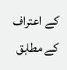کے اعتراف کے مطابق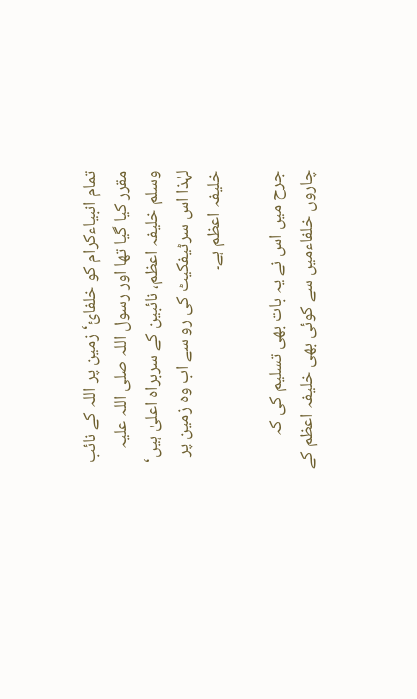تمام انبیاءکرام کو خلفائ‘ زمین پر اللہ کے نائب مقرر کیا گیا تھا اور رسول اللہ صلی اللہ علیہ وسلم خلیفہ اعظم، نائبین کے سربراہ اعلیٰ ہیں‘ لہٰذا اس سرٹیفکیٹ کی رو سے اب وہ زمین پر خلیفہ اعظم ہے۔

جرح میں اس نے یہ بات بھی تسلیم کی کہ چاروں خلفاءمیں سے کوئی بھی خلیفہ اعظم کے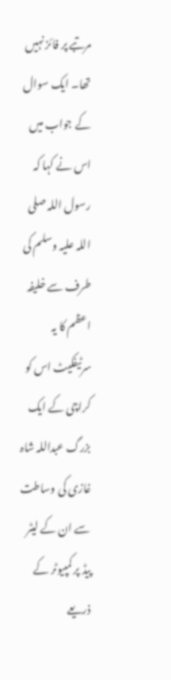مرتبے پر فائز نہیں تھا۔ ایک سوال کے جواب میں اس نے کہا کہ رسول اللہ صلی اللہ علیہ وسلم کی طرف سے خلیفہ اعظم کا یہ سرٹیفکیٹ اس کو کراچی کے ایک بزرگ عبداللہ شاہ غازی کی وساطت سے ان کے لیٹر پیڈ پر کمپیوٹر کے ذریعے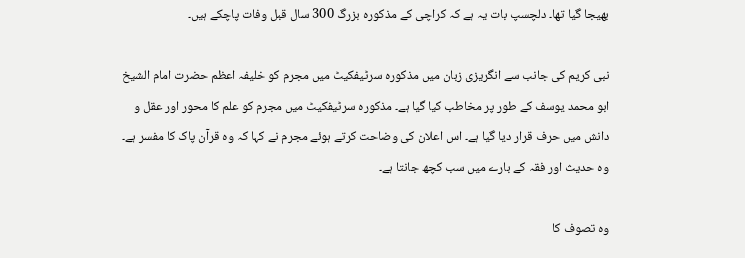بھیجا گیا تھا۔ دلچسپ بات یہ ہے کہ کراچی کے مذکورہ بزرگ 300 سال قبل وفات پاچکے ہیں۔

نبی کریم کی جانب سے انگریزی زبان میں مذکورہ سرٹیفکیٹ میں مجرم کو خلیفہ اعظم حضرت امام الشیخ ابو محمد یوسف کے طور پر مخاطب کیا گیا ہے۔ مذکورہ سرٹیفکیٹ میں مجرم کو علم کا محور اور عقل و دانش میں حرف قرار دیا گیا ہے۔ اس اعلان کی وضاحت کرتے ہوئے مجرم نے کہا کہ وہ قرآن پاک کا مفسر ہے۔ وہ حدیث اور فقہ کے بارے میں سب کچھ جانتا ہے۔

وہ تصوف کا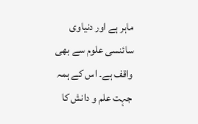ماہر ہے اور دنیاوی سائنسی علوم سے بھی واقف ہے۔ اس کے ہمہ جہت علم و دانش کا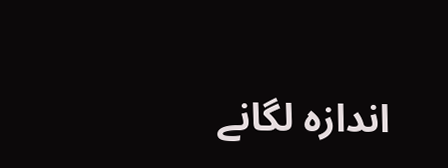اندازہ لگانے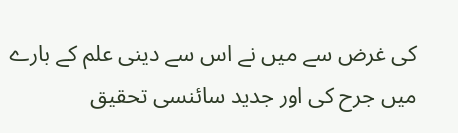کی غرض سے میں نے اس سے دینی علم کے بارے میں جرح کی اور جدید سائنسی تحقیق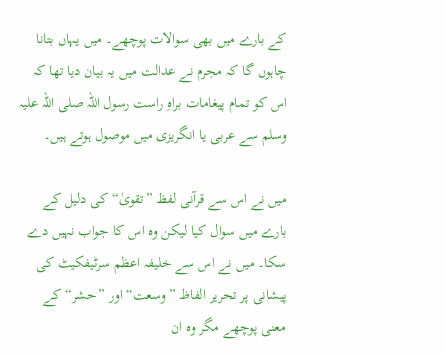کے بارے میں بھی سوالات پوچھے۔ میں یہاں بتانا چاہوں گا کہ مجرم نے عدالت میں یہ بیان دیا تھا کہ اس کو تمام پیغامات براہِ راست رسول اللہ صلی اللہ علیہ وسلم سے عربی یا انگریزی میں موصول ہوتے ہیں۔

میں نے اس سے قرآنی لفظ ”تقویٰ“ کی دلیل کے بارے میں سوال کیا لیکن وہ اس کا جواب نہیں دے سکا۔ میں نے اس سے خلیفہ اعظم سرٹیفکیٹ کی پیشانی پر تحریر الفاظ ”وسعت“ اور ”حشر“ کے معنی پوچھے مگر وہ ان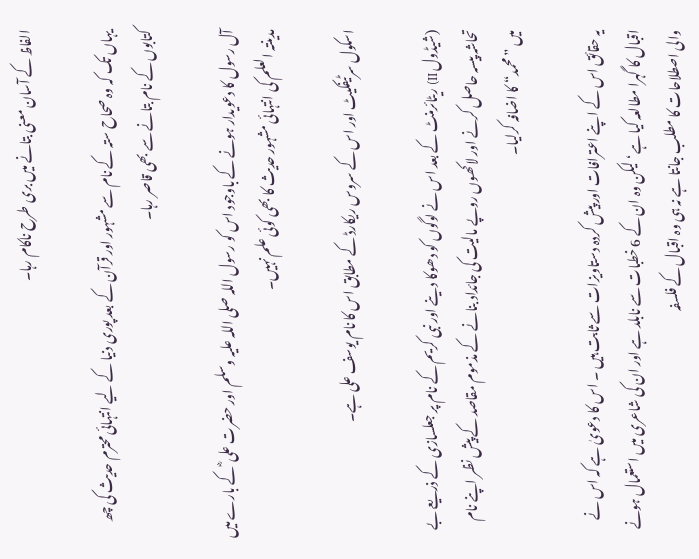الفاظ کے آسان معنی بتانے میں بری طرح ناکام رہا۔

یہاں تک کہ وہ صحاح ستہ کے نام سے مشہور اور قرآن کے بعد پوری دنیا کے لیے انتہائی محترم حدیث کی چھ کتابوں کے نام بتانے سے بھی قاصر رہا۔

آل رسول کا دعویدار ہونے کے باوجود اس کو رسول اللہ صلی اللہ علیہ وسلم اور حضرت علی ؓ کے بارے میں مدینتہ العلم کی انتہائی مشہور حدیث کا بھی کوئی علم نہیں۔

اسکول سرٹیفکیٹ اور اس کے سروس ریکارڈ کے مطابق اس کا نام یوسف علی ہے۔

(شیڈول II) ریٹائرمنٹ کے بعد اس نے لوگوں کو دھوکا دینے اور نبی کریم کے نام پر جعلسازی کے ذریعے بے تحاشہ پیسہ حاصل کرنے اور لاکھوں روپے مالیت کی جائداد بنانے کے مذموم مقاصد کے پیش نظر اپنے نام میں ”محمد“ کا اضافہ کرلیا۔

یہ حقائق اس کے اپنے اعترافات اور پیش کردہ دستاویزات سے ثابت ہیں ۔ اس کا دعویٰ ہے کہ اس نے اقبال کا گہرا مطالعہ کیا ہے‘ لیکن وہ ان کے 6 خطبات سے نابلد ہے اور ان کی شاعری میں استعمال ہونے والی اصطلاحات کا مطلب جانتا ہے نہ ہی وہ اقبال کے فلسفہ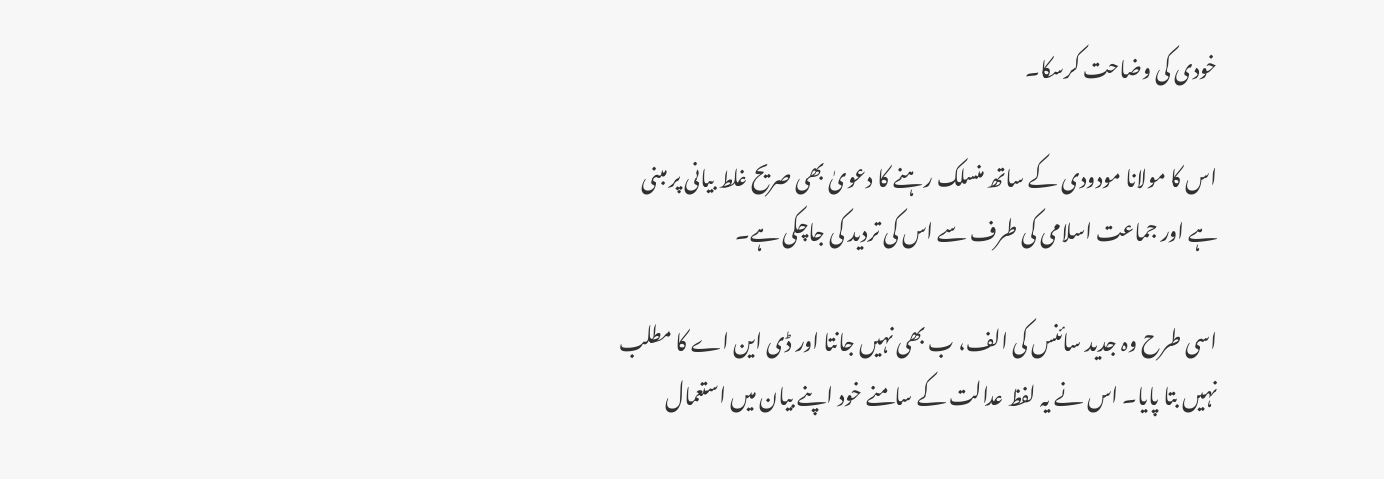خودی کی وضاحت کرسکا۔

اس کا مولانا مودودی کے ساتھ منسلک رہنے کا دعویٰ بھی صریح غلط بیانی پر مبنی ہے اور جماعت اسلامی کی طرف سے اس کی تردید کی جاچکی ہے۔

اسی طرح وہ جدید سائنس کی الف، ب بھی نہیں جانتا اور ڈی این اے کا مطلب نہیں بتا پایا۔ اس نے یہ لفظ عدالت کے سامنے خود اپنے بیان میں استعمال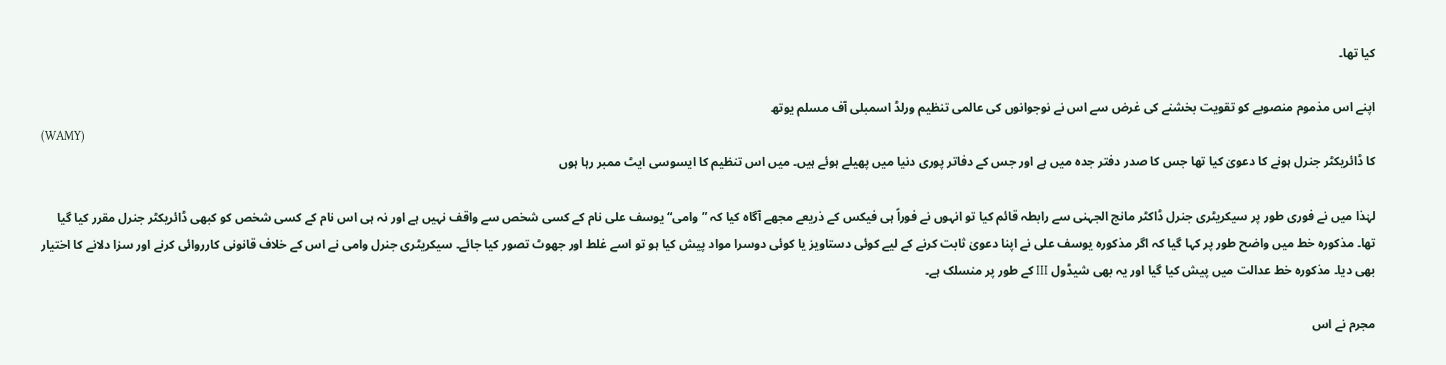کیا تھا۔

اپنے اس مذموم منصوبے کو تقویت بخشنے کی غرض سے اس نے نوجوانوں کی عالمی تنظیم ورلڈ اسمبلی آف مسلم یوتھ
(WAMY)
کا ڈائریکٹر جنرل ہونے کا دعویٰ کیا تھا جس کا صدر دفتر جدہ میں ہے اور جس کے دفاتر پوری دنیا میں پھیلے ہوئے ہیں۔ میں اس تنظیم کا ایسوسی ایٹ ممبر رہا ہوں

لہٰذا میں نے فوری طور پر سیکریٹری جنرل ڈاکٹر مانج الجہنی سے رابطہ قائم کیا تو انہوں نے فوراً ہی فیکس کے ذریعے مجھے آگاہ کیا کہ ”وامی“ یوسف علی نام کے کسی شخص سے واقف نہیں ہے اور نہ ہی اس نام کے کسی شخص کو کبھی ڈائریکٹر جنرل مقرر کیا گیا تھا۔ مذکورہ خط میں واضح طور پر کہا گیا کہ اگر مذکورہ یوسف علی نے اپنا دعویٰ ثابت کرنے کے لیے کوئی دستاویز یا کوئی دوسرا مواد پیش کیا ہو تو اسے غلط اور جھوٹ تصور کیا جائے۔ سیکریٹری جنرل وامی نے اس کے خلاف قانونی کارروائی کرنے اور سزا دلانے کا اختیار بھی دیا۔ مذکورہ خط عدالت میں پیش کیا گیا اور یہ بھی شیڈول III کے طور پر منسلک ہے۔

مجرم نے اس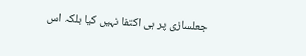جعلسازی پر ہی اکتفا نہیں کیا بلکہ اس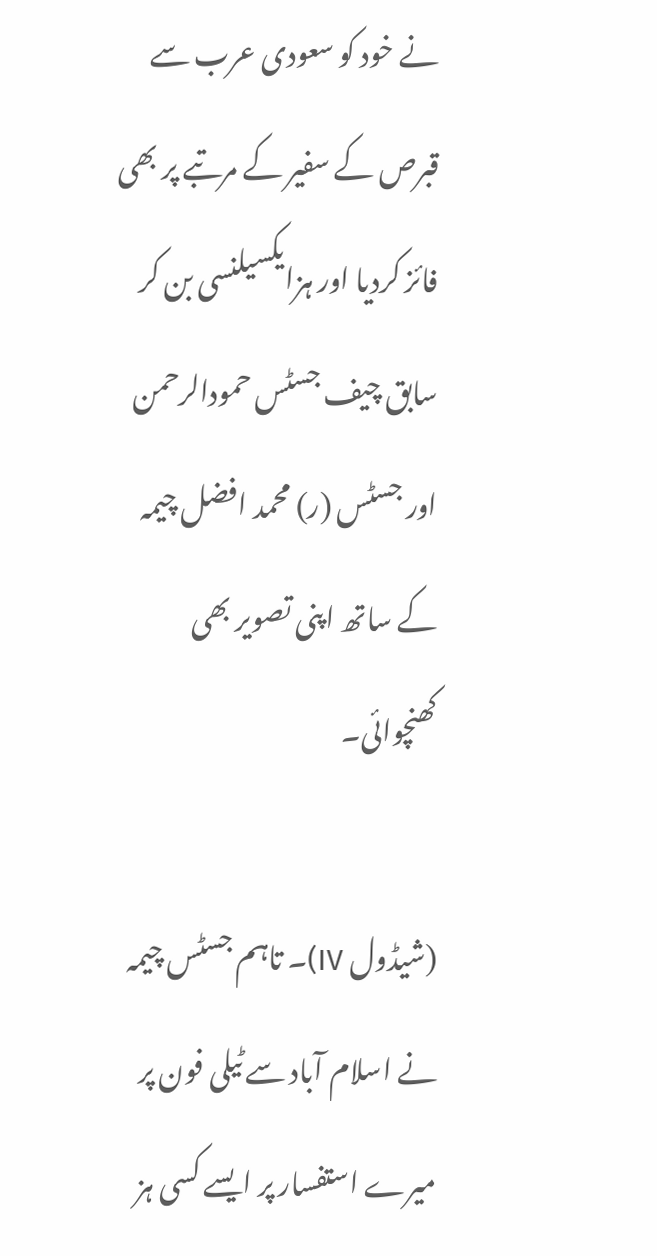نے خود کو سعودی عرب سے قبرص کے سفیر کے مرتبے پر بھی فائز کردیا اور ہزایکسیلنسی بن کر سابق چیف جسٹس حمودالرحمن اور جسٹس (ر) محمد افضل چیمہ کے ساتھ اپنی تصویر بھی کھنچوائی۔

(شیڈول IV)۔ تاہم جسٹس چیمہ نے اسلام آباد سے ٹیلی فون پر میرے استفسار پر ایسے کسی ہز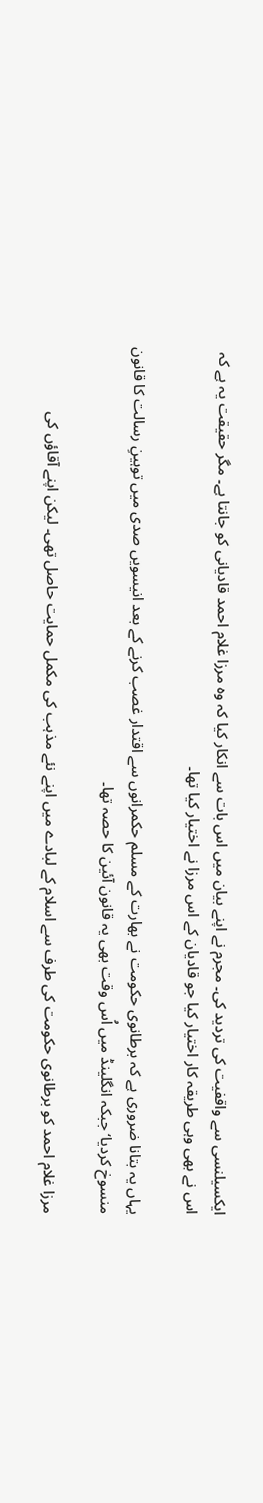ایکسیلنسی سے واقفیت کی تردید کی۔ مجرم نے اپنے بیان میں اس بات سے انکار کیا کہ وہ مرزا غلام احمد قادیانی کو جانتا ہے۔ مگر حقیقت یہ ہے کہ اس نے بھی وہی طریقہ کار اختیار کیا جو قادیان کے اس مرزا نے اختیار کیا تھا۔

یہاں یہ بتانا ضروری ہے کہ برطانوی حکومت نے بھارت کے مسلم حکمرانوں سے اقتدار غصب کرنے کے بعد انیسویں صدی میں توہینِ رسالت کا قانون منسوخ کردیا‘ جبکہ انگلینڈ میں اُس وقت بھی یہ قانون آئین کا حصہ تھا۔

مرزا غلام احمد کو برطانوی حکومت کی طرف سے اسلام کے لبادے میں اپنے نئے مذہب کی مکمل حمایت حاصل تھی۔ لیکن اپنے آقاؤں کی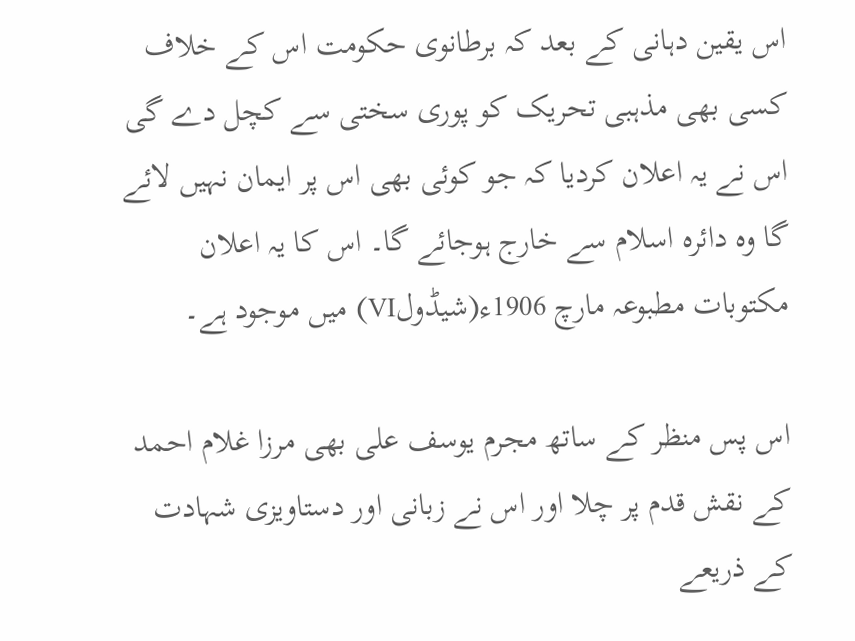اس یقین دہانی کے بعد کہ برطانوی حکومت اس کے خلاف کسی بھی مذہبی تحریک کو پوری سختی سے کچل دے گی اس نے یہ اعلان کردیا کہ جو کوئی بھی اس پر ایمان نہیں لائے گا وہ دائرہ اسلام سے خارج ہوجائے گا۔ اس کا یہ اعلان مکتوبات مطبوعہ مارچ 1906ء(شیڈولVI) میں موجود ہے۔

اس پس منظر کے ساتھ مجرم یوسف علی بھی مرزا غلام احمد کے نقش قدم پر چلا اور اس نے زبانی اور دستاویزی شہادت کے ذریعے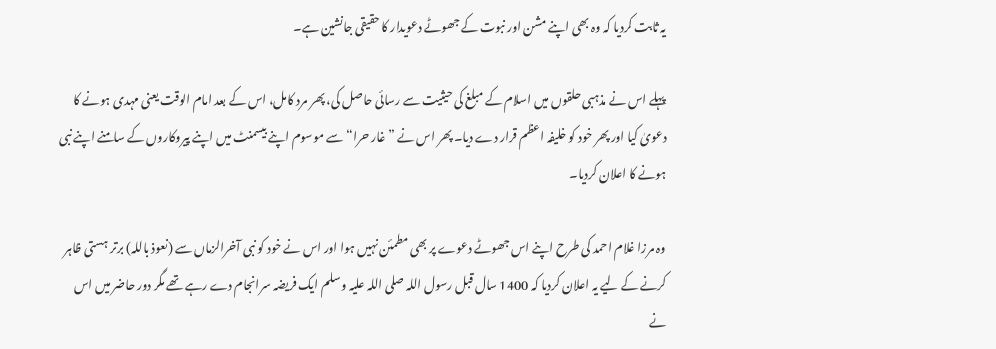یہ ثابت کردیا کہ وہ بھی اپنے مشن اور نبوت کے جھوٹے دعویدار کا حقیقی جانشین ہے۔

پہلے اس نے مذہبی حلقوں میں اسلام کے مبلغ کی حیثیت سے رسائی حاصل کی، پھر مرد کامل، اس کے بعد امام الوقت یعنی مہدی ہونے کا دعویٰ کیا اور پھر خود کو خلیفہ اعظم قرار دے دیا۔ پھر اس نے ”غار حرا“ سے موسوم اپنے بیسمنٹ میں اپنے پیروکاروں کے سامنے اپنے نبی ہونے کا اعلان کردیا۔

وہ مرزا غلام احمد کی طرح اپنے اس جھوٹے دعوے پر بھی مطمئن نہیں ہوا اور اس نے خود کو نبی آخرالزماں سے (نعوذ باللہ) برتر ہستی ظاہر کرنے کے لیے یہ اعلان کردیا کہ 1400 سال قبل رسول اللہ صلی اللہ علیہ وسلم ایک فریضہ سرانجام دے رہے تھے مگر دور حاضر میں اس نے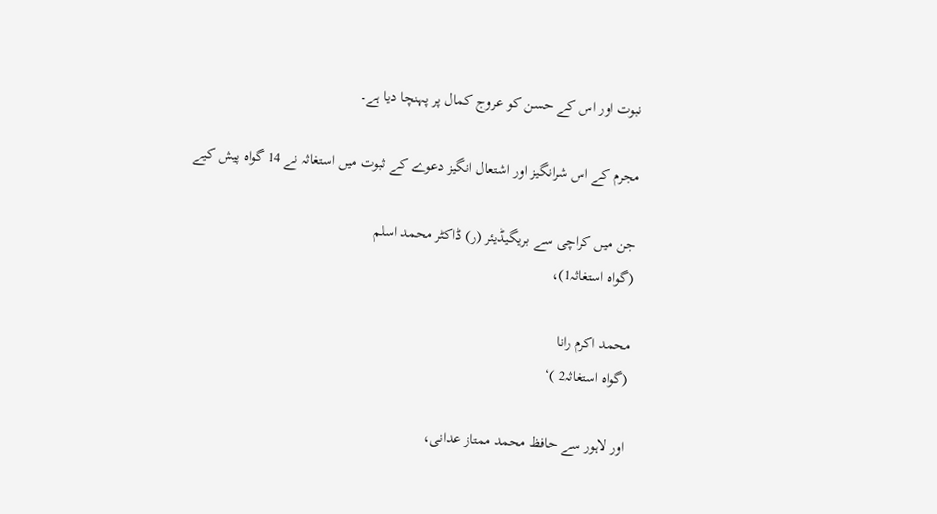نبوت اور اس کے حسن کو عروج کمال پر پہنچا دیا ہے۔

مجرم کے اس شرانگیز اور اشتعال انگیز دعوے کے ثبوت میں استغاثہ نے 14 گواہ پیش کیے

جن میں کراچی سے بریگیڈیئر (ر) ڈاکٹر محمد اسلم
(گواہ استغاثہ1)،

محمد اکرم رانا
(گواہ استغاثہ2 )‘

اور لاہور سے حافظ محمد ممتاز عدانی،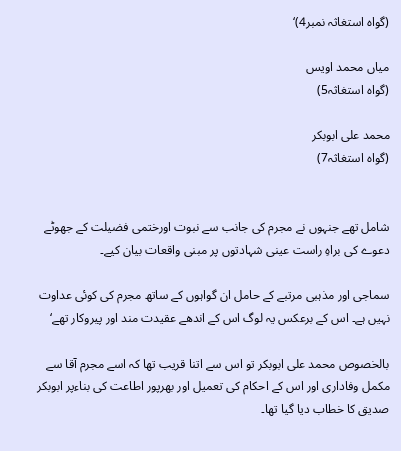(گواہ استغاثہ نمبر4)‘

میاں محمد اویس
(گواہ استغاثہ5)

محمد علی ابوبکر
(گواہ استغاثہ7)


شامل تھے جنہوں نے مجرم کی جانب سے نبوت اورختمی فضیلت کے جھوٹے دعوے کی براہِ راست عینی شہادتوں پر مبنی واقعات بیان کیے۔

سماجی اور مذہبی مرتبے کے حامل ان گواہوں کے ساتھ مجرم کی کوئی عداوت نہیں ہے۔ اس کے برعکس یہ لوگ اس کے اندھے عقیدت مند اور پیروکار تھے‘

بالخصوص محمد علی ابوبکر تو اس سے اتنا قریب تھا کہ اسے مجرم آقا سے مکمل وفاداری اور اس کے احکام کی تعمیل اور بھرپور اطاعت کی بناءپر ابوبکر صدیق کا خطاب دیا گیا تھا۔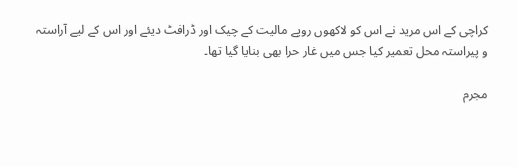کراچی کے اس مرید نے اس کو لاکھوں روپے مالیت کے چیک اور ڈرافٹ دیئے اور اس کے لیے آراستہ و پیراستہ محل تعمیر کیا جس میں غار حرا بھی بنایا گیا تھا۔

مجرم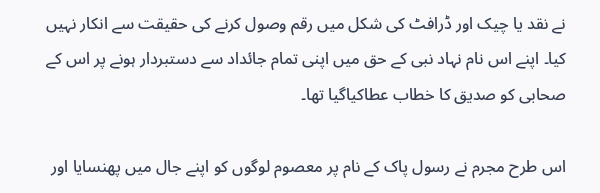نے نقد یا چیک اور ڈرافٹ کی شکل میں رقم وصول کرنے کی حقیقت سے انکار نہیں کیا۔ اپنے اس نام نہاد نبی کے حق میں اپنی تمام جائداد سے دستبردار ہونے پر اس کے صحابی کو صدیق کا خطاب عطاکیاگیا تھا۔

اس طرح مجرم نے رسول پاک کے نام پر معصوم لوگوں کو اپنے جال میں پھنسایا اور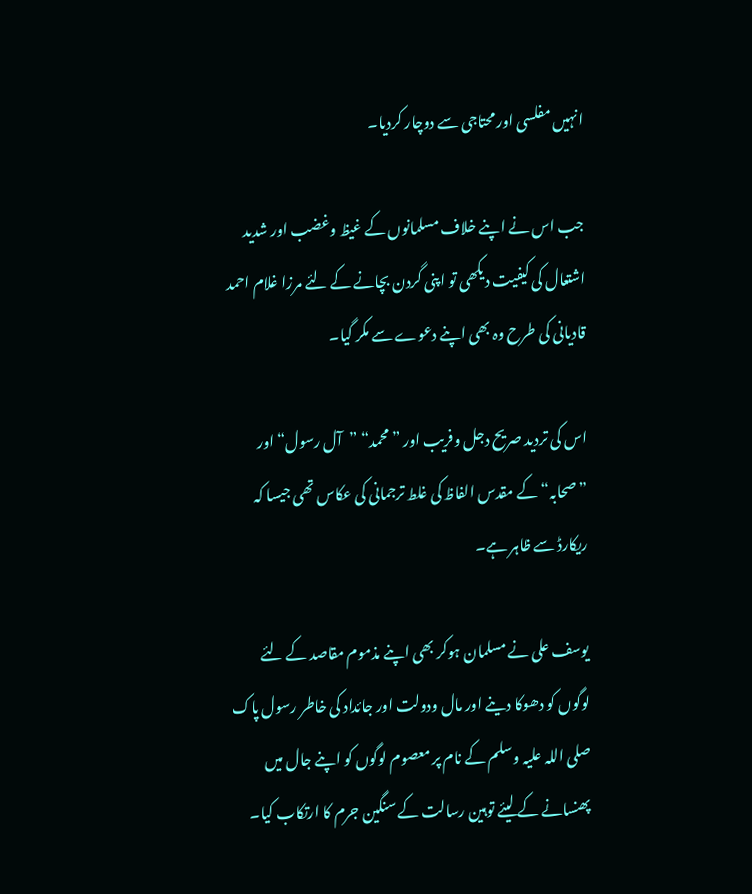انہیں مفلسی اور محتاجی سے دوچار کردیا۔

جب اس نے اپنے خلاف مسلمانوں کے غیظ وغضب اور شدید اشتعال کی کیفیت دیکھی تو اپنی گردن بچانے کے لئے مرزا غلام احمد قادیانی کی طرح وہ بھی اپنے دعوے سے مکر گیا۔

اس کی تردید صریح دجل وفریب اور ”محمد“ ”آل رسول“ اور ”صحابہ“ کے مقدس الفاظ کی غلط ترجمانی کی عکاس تھی جیسا کہ ریکارڈ سے ظاہر ہے۔

یوسف علی نے مسلمان ہوکر بھی اپنے مذموم مقاصد کے لئے لوگوں کو دھوکا دینے اور مال ودولت اور جائداد کی خاطر رسول پاک صلی اللہ علیہ وسلم کے نام پر معصوم لوگوں کو اپنے جال میں پھنسانے کے لیئے توہین رسالت کے سنگین جرم کا ارتکاب کیا۔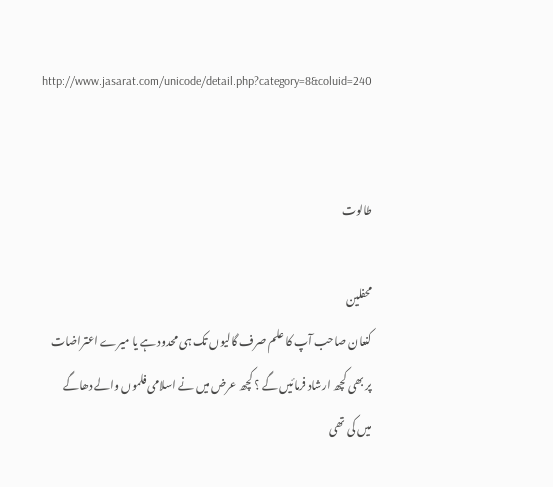http://www.jasarat.com/unicode/detail.php?category=8&coluid=240


طالوت

محفلین
کنعان صاحب آپ کا علم صرف گالیوں تک ہی محدود ہے یا میرے اعتراضات پر بھی کچھ ارشاد فرمائیں گے ؟ کچھ عرض میں نے اسلامی فلموں والے دھاگے میں کی تھی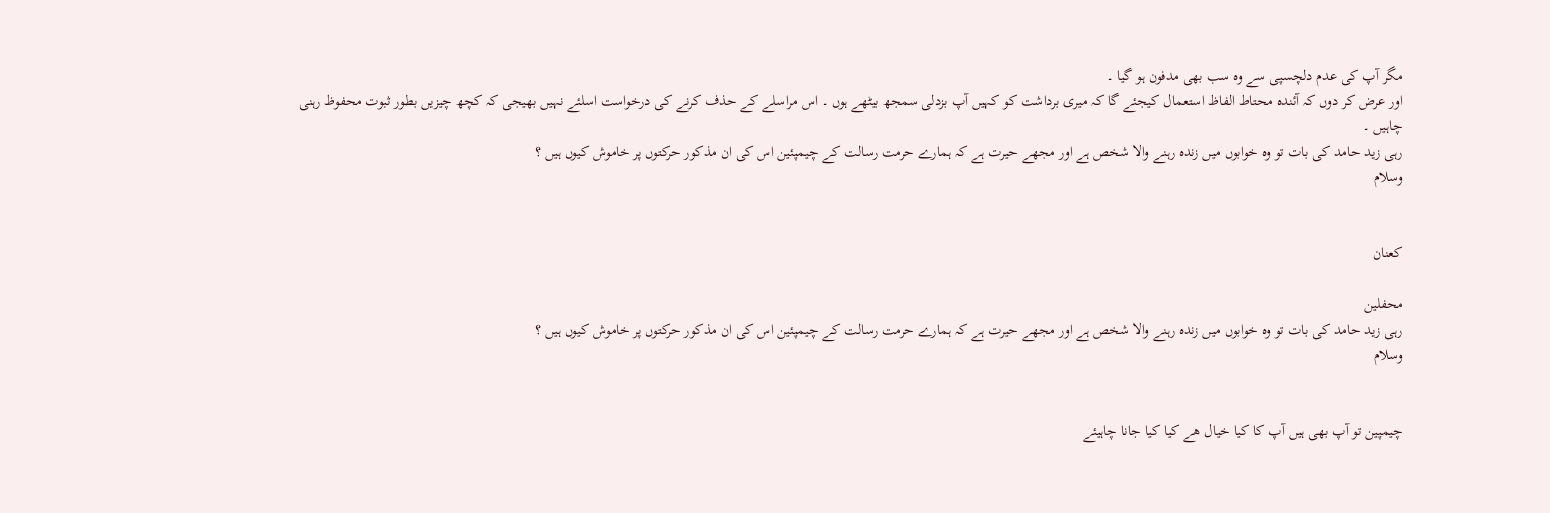مگر آپ کی عدم دلچسپی سے وہ سب بھی مدفون ہو گیا ۔
اور عرض کر دوں کہ آئندہ محتاط الفاظ استعمال کیجئے گا کہ میری برداشت کو کہیں آپ بزدلی سمجھ بیٹھے ہوں ۔ اس مراسلے کے حذف کرنے کی درخواست اسلئے نہیں بھیجی کہ کچھ چیزیں بطور ثبوت محفوظ رہنی چاہیں ۔
رہی زید حامد کی بات تو وہ خوابوں میں زندہ رہنے والا شخص ہے اور مجھے حیرت ہے کہ ہمارے حرمت رسالت کے چیمپئین اس کی ان مذکور حرکتوں پر خاموش کیوں ہیں ؟
وسلام


کعنان

محفلین
رہی زید حامد کی بات تو وہ خوابوں میں زندہ رہنے والا شخص ہے اور مجھے حیرت ہے کہ ہمارے حرمت رسالت کے چیمپئین اس کی ان مذکور حرکتوں پر خاموش کیوں ہیں ؟
وسلام


چیمپین تو آپ بھی ہیں آپ کا کیا خیال ھے کیا کیا جانا چاہیئے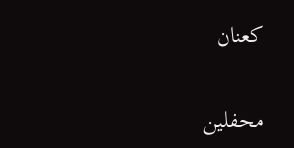کعنان

محفلین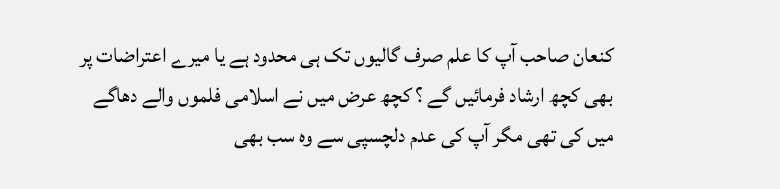کنعان صاحب آپ کا علم صرف گالیوں تک ہی محدود ہے یا میرے اعتراضات پر بھی کچھ ارشاد فرمائیں گے ؟ کچھ عرض میں نے اسلامی فلموں والے دھاگے میں کی تھی مگر آپ کی عدم دلچسپی سے وہ سب بھی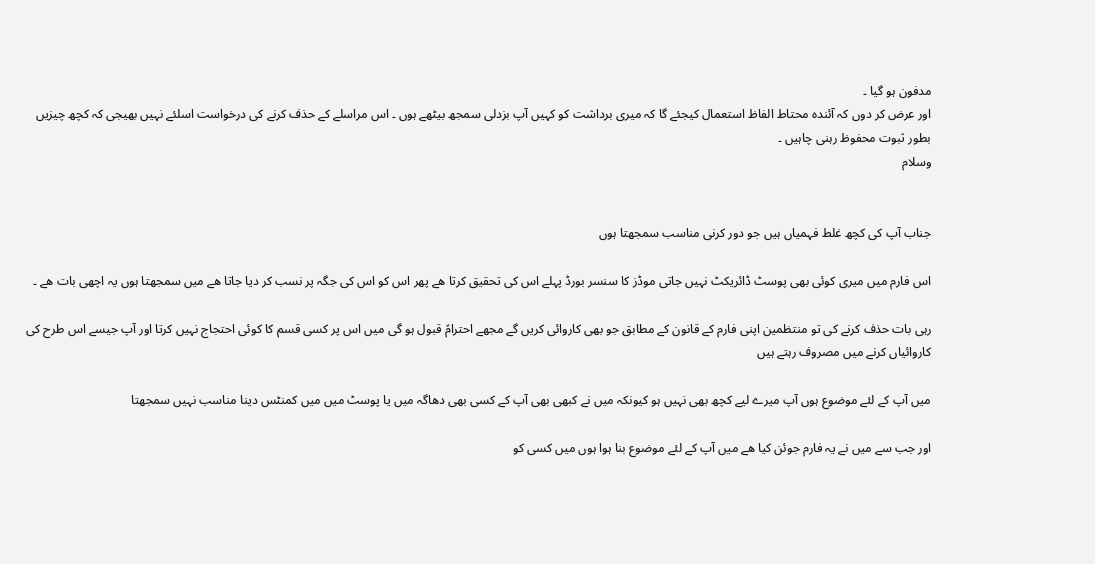مدفون ہو گیا ۔
اور عرض کر دوں کہ آئندہ محتاط الفاظ استعمال کیجئے گا کہ میری برداشت کو کہیں آپ بزدلی سمجھ بیٹھے ہوں ۔ اس مراسلے کے حذف کرنے کی درخواست اسلئے نہیں بھیجی کہ کچھ چیزیں بطور ثبوت محفوظ رہنی چاہیں ۔
وسلام


جناب آپ کی کچھ غلط فہمیاں ہیں جو دور کرنی مناسب سمجھتا ہوں

اس فارم میں میری کوئی بھی پوسٹ ڈائریکٹ نہیں جاتی موڈز کا سنسر بورڈ پہلے اس کی تحقیق کرتا ھے پھر اس کو اس کی جگہ پر نسب کر دیا جاتا ھے میں سمجھتا ہوں یہ اچھی بات ھے ۔

رہی بات حذف کرنے کی تو منتظمین اپنی فارم کے قانون کے مطابق جو بھی کاروائی کریں گے مجھے احترامً قبول ہو گی میں اس پر کسی قسم کا کوئی احتجاج نہیں کرتا اور آپ جیسے اس طرح کی کاروائیاں کرنے میں مصروف رہتے ہیں

میں آپ کے لئے موضوع ہوں آپ میرے لیے کچھ بھی نہیں ہو کیونکہ میں نے کبھی بھی آپ کے کسی بھی دھاگہ میں یا پوسٹ میں میں کمنٹس دینا مناسب نہیں سمجھتا

اور جب سے میں نے یہ فارم جوئن کیا ھے میں آپ کے لئے موضوع بنا ہوا ہوں میں کسی کو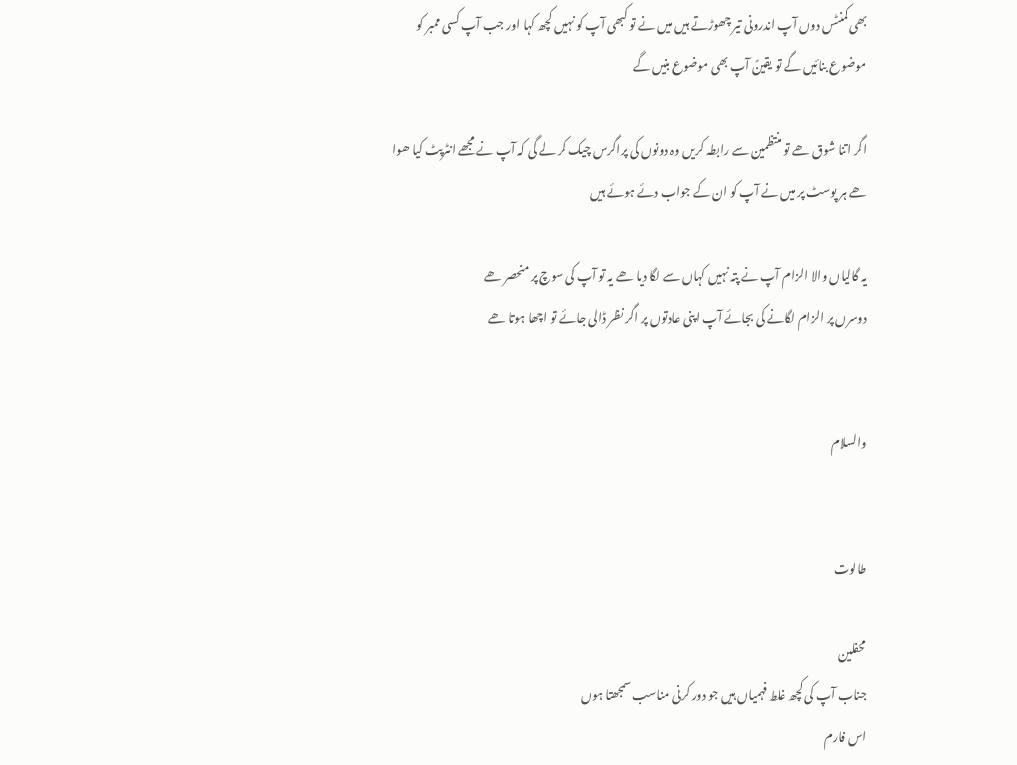بھی کمنٹس دوں آپ اندرونی تیر چھوڑتے ہیں میں نے تو کبھی آپ کو نہیں کچھ کہا اور جب آپ کسی ممبر کو موضوع بنائیں گے تو یقینً آپ بھی موضوع بنیں گے

اگر اتنا شوق ھے تو منتظمین سے رابطہ کریں وہ دونوں کی پراگرس چیک کر لے گی کہ آپ نے مجھے انٹرپٹ کیا ھوا ھے ہر پوسٹ پر میں نے آپ کو ان کے جواب دئے ہوئے ہیں

یہ گالیاں والا الزام آپ نے پتہ نہیں کہاں سے لگا دیا ھے یہ تو آپ کی سوچ پر منحصر ھے
دوسرں پر الزام لگانے کی بجائے آپ اپنی عادتوں پر اگر نظر ڈالی جائے تو اچھا ہوتا ھے


والسلام


طالوت

محفلین
جناب آپ کی کچھ غلط فہمیاں ہیں جو دور کرنی مناسب سمجھتا ہوں
اس فارم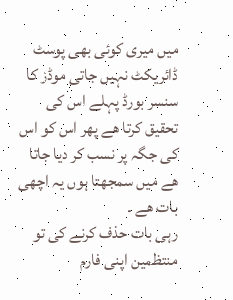میں میری کوئی بھی پوسٹ ڈائریکٹ نہیں جاتی موڈز کا سنسر بورڈ پہلے اس کی تحقیق کرتا ھے پھر اس کو اس کی جگہ پر نسب کر دیا جاتا ھے میں سمجھتا ہوں یہ اچھی بات ھے ۔
رہی بات حذف کرنے کی تو منتظمین اپنی فارم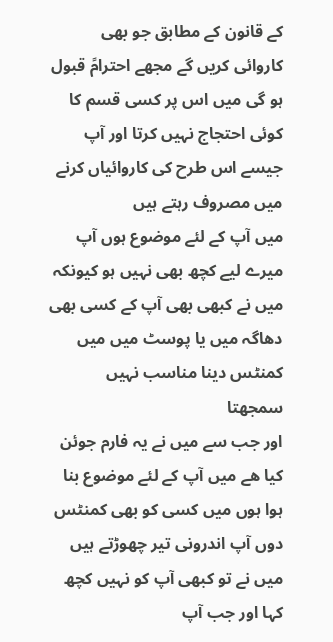کے قانون کے مطابق جو بھی کاروائی کریں گے مجھے احترامً قبول ہو گی میں اس پر کسی قسم کا کوئی احتجاج نہیں کرتا اور آپ جیسے اس طرح کی کاروائیاں کرنے میں مصروف رہتے ہیں
میں آپ کے لئے موضوع ہوں آپ میرے لیے کچھ بھی نہیں ہو کیونکہ میں نے کبھی بھی آپ کے کسی بھی دھاگہ میں یا پوسٹ میں میں کمنٹس دینا مناسب نہیں سمجھتا
اور جب سے میں نے یہ فارم جوئن کیا ھے میں آپ کے لئے موضوع بنا ہوا ہوں میں کسی کو بھی کمنٹس دوں آپ اندرونی تیر چھوڑتے ہیں میں نے تو کبھی آپ کو نہیں کچھ کہا اور جب آپ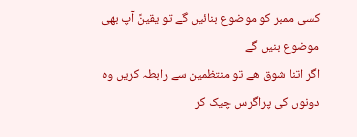کسی ممبر کو موضوع بنائیں گے تو یقینً آپ بھی موضوع بنیں گے
اگر اتنا شوق ھے تو منتظمین سے رابطہ کریں وہ دونوں کی پراگرس چیک کر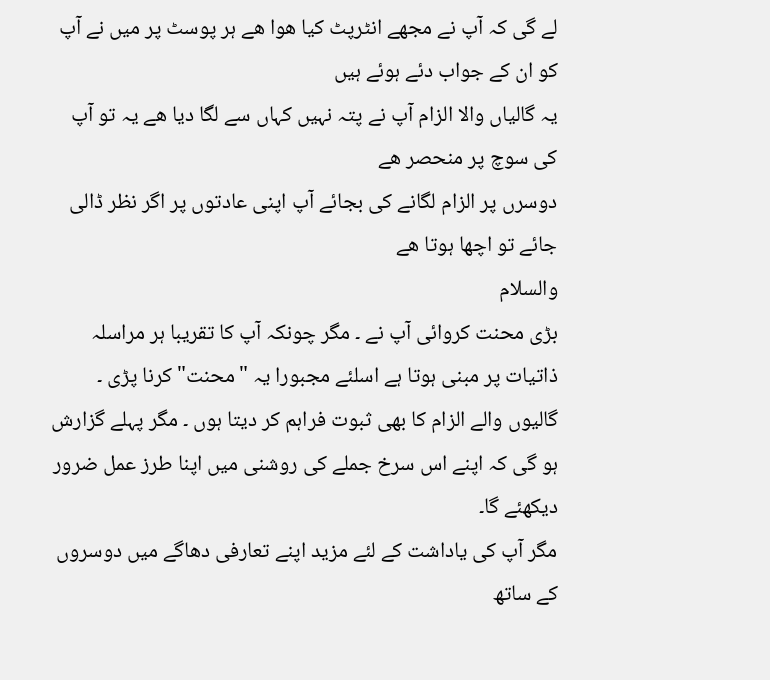لے گی کہ آپ نے مجھے انٹرپٹ کیا ھوا ھے ہر پوسٹ پر میں نے آپ کو ان کے جواب دئے ہوئے ہیں
یہ گالیاں والا الزام آپ نے پتہ نہیں کہاں سے لگا دیا ھے یہ تو آپ کی سوچ پر منحصر ھے
دوسرں پر الزام لگانے کی بجائے آپ اپنی عادتوں پر اگر نظر ڈالی جائے تو اچھا ہوتا ھے
والسلام
بڑی محنت کروائی آپ نے ۔ مگر چونکہ آپ کا تقریبا ہر مراسلہ ذاتیات پر مبنی ہوتا ہے اسلئے مجبورا یہ "محنت" کرنا پڑی ۔ گالیوں والے الزام کا بھی ثبوت فراہم کر دیتا ہوں ۔ مگر پہلے گزارش ہو گی کہ اپنے اس سرخ جملے کی روشنی میں اپنا طرز عمل ضرور دیکھئے گا۔
مگر آپ کی یاداشت کے لئے مزید اپنے تعارفی دھاگے میں دوسروں کے ساتھ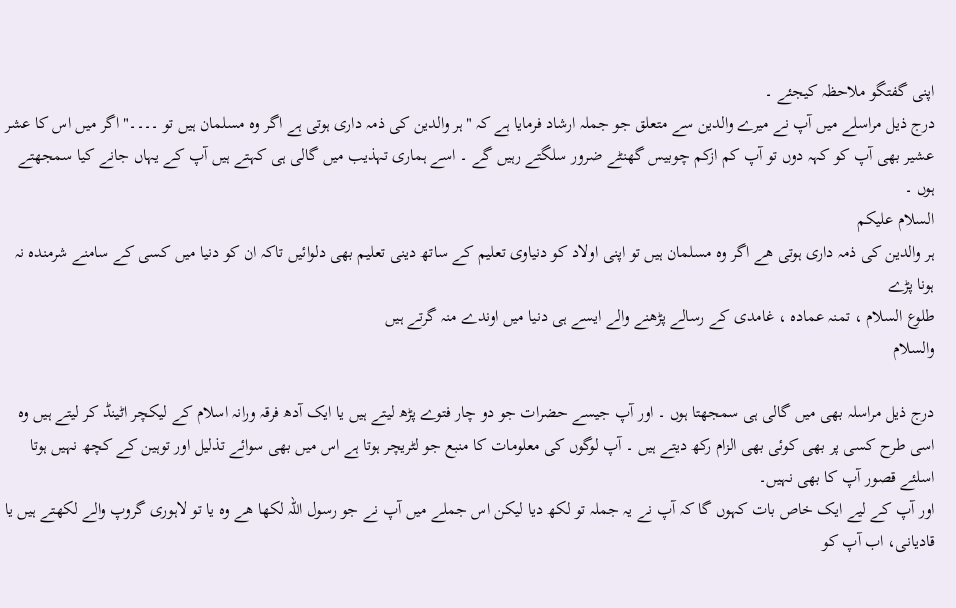اپنی گفتگو ملاحظہ کیجئے ۔
درج ذیل مراسلے میں آپ نے میرے والدین سے متعلق جو جملہ ارشاد فرمایا ہے کہ "ہر والدین کی ذمہ داری ہوتی ہے اگر وہ مسلمان ہیں تو ۔۔۔۔" اگر میں اس کا عشر عشیر بھی آپ کو کہہ دوں تو آپ کم ازکم چوبیس گھنٹے ضرور سلگتے رہیں گے ۔ اسے ہماری تہذیب میں گالی ہی کہتے ہیں آپ کے یہاں جانے کیا سمجھتے ہوں ۔
السلام علیکم
ہر والدین کی ذمہ داری ہوتی ھے اگر وہ مسلمان ہیں تو اپنی اولاد کو دنیاوی تعلیم کے ساتھ دینی تعلیم بھی دلوائیں تاکہ ان کو دنیا میں کسی کے سامنے شرمندہ نہ ہونا پڑے
طلوع السلام ، تمنہ عمادہ ، غامدی کے رسالے پڑھنے والے ایسے ہی دنیا میں اوندے منہ گرتے ہیں
والسلام

درج ذیل مراسلہ بھی میں گالی ہی سمجھتا ہوں ۔ اور آپ جیسے حضرات جو دو چار فتوے پڑھ لیتے ہیں یا ایک آدھ فرقہ ورانہ اسلام کے لیکچر اٹینڈ کر لیتے ہیں وہ اسی طرح کسی پر بھی کوئی بھی الزام رکھ دیتے ہیں ۔ آپ لوگوں کی معلومات کا منبع جو لٹریچر ہوتا ہے اس میں بھی سوائے تذلیل اور توہین کے کچھ نہیں ہوتا اسلئے قصور آپ کا بھی نہیں۔
اور آپ کے لیے ایک خاص بات کہوں گا کہ آپ نے یہ جملہ تو لکھ دیا لیکن اس جملے میں آپ نے جو رسول اللہ لکھا ھے وہ یا تو لاہوری گروپ والے لکھتے ہیں یا قادیانی، اب آپ کو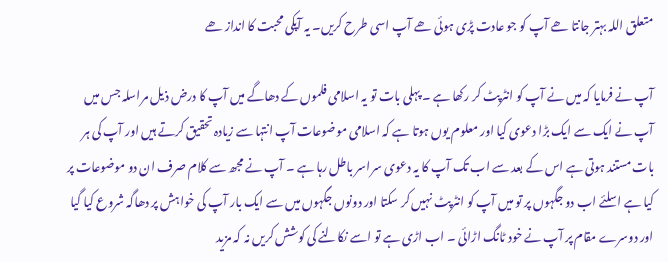متعلق اللہ بہتر جانتا ھے آپ کو جو عادت پڑی ہوئی ھے آپ اسی طرح کریں۔ یہ آپکی محبت کا انداز ھے

آپ نے فرمایا کہ میں نے آپ کو انٹرپٹ کر رکھا ہے ۔ پہلی بات تو یہ اسلامی فلموں کے دھاگے میں آپ کا درض ذیل مراسلہ جس میں آپ نے ایک سے ایک بڑا دعوی کیا اور معلوم یوں ہوتا ہے کہ اسلامی موضوعات آپ انتہا سے زیادہ تحقیق کرتے ہیں اور آپ کی ہر بات مستند ہوتی ہے اس کے بعد سے اب تک آپ کا یہ دعوی سراسر باطل رہا ہے ۔ آپ نے مجھ سے کلام صرف ان دو موضوعات پر کیا ہے اسلئے اب دو جگہوں پر تو میں آپ کو انٹرپٹ نہیں کر سکتا اور دونوں جگہوں میں سے ایک بار آپ کی خواہش پر دھاگہ شروع کیا گیا اور دوسرے مقام پر آپ نے خود ٹانگ اڑائی ۔ اب اڑی ہے تو اسے نکالنے کی کوشش کریں نہ کہ مزید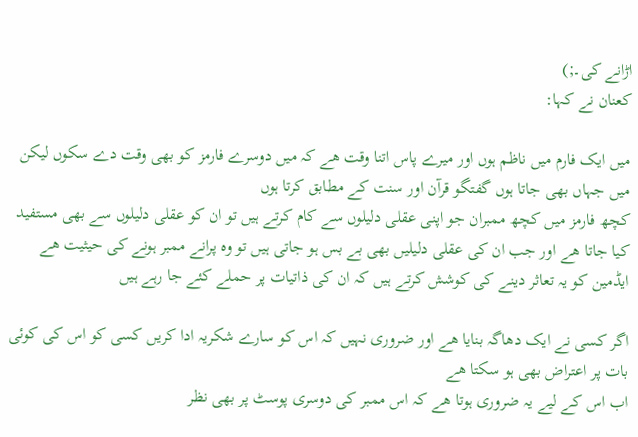اڑانے کی۔;)
کعنان نے کہا:

میں ایک فارم میں ناظم ہوں اور میرے پاس اتنا وقت ھے کہ میں دوسرے فارمز کو بھی وقت دے سکوں لیکن میں جہاں بھی جاتا ہوں گفتگو قرآن اور سنت کے مطابق کرتا ہوں
کچھ فارمز میں کچھ ممبران جو اپنی عقلی دلیلوں سے کام کرتے ہیں تو ان کو عقلی دلیلوں سے بھی مستفید کیا جاتا ھے اور جب ان کی عقلی دلیلیں بھی بے بس ہو جاتی ہیں تو وہ پرانے ممبر ہونے کی حیثیت ھے ایڈمین کو یہ تعاثر دینے کی کوشش کرتے ہیں کہ ان کی ذاتیات پر حملے کئے جا رہے ہیں

اگر کسی نے ایک دھاگہ بنایا ھے اور ضروری نہیں کہ اس کو سارے شکریہ ادا کریں کسی کو اس کی کوئی بات پر اعتراض بھی ہو سکتا ھے
اب اس کے لیے یہ ضروری ہوتا ھے کہ اس ممبر کی دوسری پوسٹ پر بھی نظر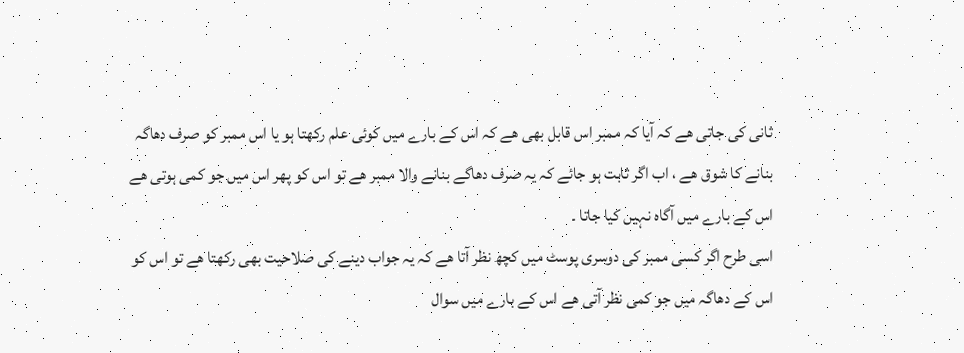ثانی کی جاتی ھے کہ آیا کہ ممبر اس قابل بھی ھے کہ اس کے بارے میں کوئی علم رکھتا ہو یا اس ممبر کو صرف دھاگہ بنانے کا شوق ھے ، اب اگر ثابت ہو جائے کہ یہ صرف دھاگے بنانے والا ممبر ھے تو اس کو پھر اس میں جو کمی ہوتی ھے اس کے بارے میں آگاہ نہیں کیا جاتا ۔
اسی طرح اگر کسی ممبر کی دوسری پوسٹ میں کچھ نظر آتا ھے کہ یہ جواب دینے کی صلاحیت بھی رکھتا ھے تو اس کو اس کے دھاگہ میں جو کمی نظر آتی ھے اس کے بارے میں سوال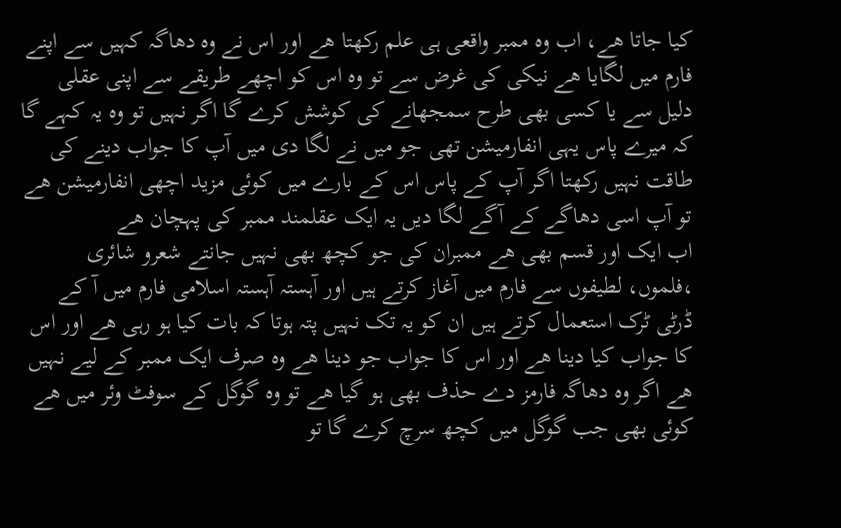کیا جاتا ھے، اب وہ ممبر واقعی ہی علم رکھتا ھے اور اس نے وہ دھاگہ کہیں سے اپنے فارم میں لگایا ھے نیکی کی غرض سے تو وہ اس کو اچھے طریقے سے اپنی عقلی دلیل سے یا کسی بھی طرح سمجھانے کی کوشش کرے گا اگر نہیں تو وہ یہ کہے گا کہ میرے پاس یہی انفارمیشن تھی جو میں نے لگا دی میں آپ کا جواب دینے کی طاقت نہیں رکھتا اگر آپ کے پاس اس کے بارے میں کوئی مزید اچھی انفارمیشن ھے تو آپ اسی دھاگے کے آگے لگا دیں یہ ایک عقلمند ممبر کی پہچان ھے
اب ایک اور قسم بھی ھے ممبران کی جو کچھ بھی نہیں جانتے شعرو شائری ،فلموں، لطیفوں سے فارم میں آغاز کرتے ہیں اور آہستہ آہستہ اسلامی فارم میں آ کے ڈرٹی ٹرک استعمال کرتے ہیں ان کو یہ تک نہیں پتہ ہوتا کہ بات کیا ہو رہی ھے اور اس کا جواب کیا دینا ھے اور اس کا جواب جو دینا ھے وہ صرف ایک ممبر کے لیے نہیں ھے اگر وہ دھاگہ فارمز دے حذف بھی ہو گیا ھے تو وہ گوگل کے سوفٹ وئر میں ھے کوئی بھی جب گوگل میں کچھ سرچ کرے گا تو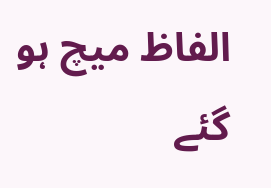الفاظ میچ ہو گئے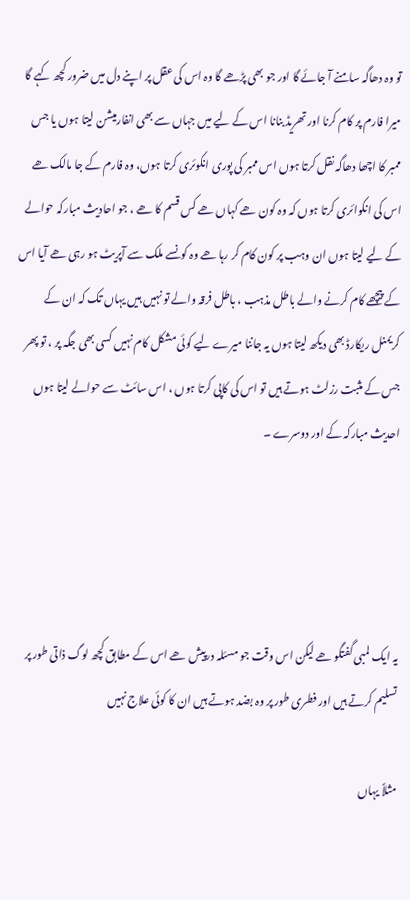تو وہ دھاگہ سامنے آ جائے گا اور جو بھی پڑھے گا وہ اس کی عقل پر اپنے دل میں ضرور کچھ کہے گا
میرا فارم پر کام کرنا اور تھریڈ بنانا اس کے لیے میں جہاں سے بھی انفارمیشن لیتا ہوں یا جس ممبر کا اچھا دھاگہ نقل کرتا ہوں اس ممبر کی پوری انکوئری کرتا ہوں، وہ فارم کے جا مالک ھے اس کی انکوائری کرتا ہوں کہ وہ کون ھے کہاں ھے کس قسم کا ھے ، جو احادیث مبارکہ حوالے کے لیے لیتا ہوں ان وہب پر کون کام کر رہا ھے وہ کونسے ملک سے آپریٹ ہو رہی ھے آیا اس کے پیچھے کام کرنے والے باطل مذہب ، باطل فرقہ والے تو نہیں ہیں یہاں تک کہ ان کے کریمنل ریکارڈ بھی دیکھ لیتا ہوں یہ جاننا میرے لیے کوئی مشکل کام نہیں کسی بھی جگہ پر ، تو پھر جس کے مثبت رزلٹ ہوتے ہیں تو اس کی کاپی کرتا ہوں ، اس سائٹ سے حوالے لیتا ہوں احدیث مبارکہ کے اور دوسرے ۔




یہ ایک لمبی گفتگو ھے لیکن اس وقت جو مسئلہ درپیش ھے اس کے مطابق کچھ لوگ ذاتی طور پر تسلیم کرتے ہیں اور فطری طور پر وہ بضد ہوتے ہیں ان کا کوئی علاج نہیں

مثلاً یہاں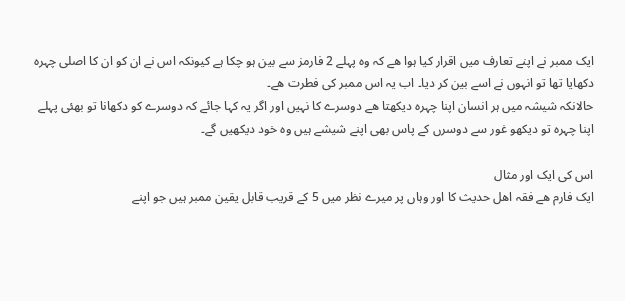ایک ممبر نے اپنے تعارف میں اقرار کیا ہوا ھے کہ وہ پہلے 2 فارمز سے بین ہو چکا ہے کیونکہ اس نے ان کو ان کا اصلی چہرہ دکھایا تھا تو انہوں نے اسے بین کر دیا۔ اب یہ اس ممبر کی فطرت ھے۔
حالانکہ شیشہ میں ہر انسان اپنا چہرہ دیکھتا ھے دوسرے کا نہیں اور اگر یہ کہا جائے کہ دوسرے کو دکھانا تو بھئی پہلے اپنا چہرہ تو دیکھو غور سے دوسرں کے پاس بھی اپنے شیشے ہیں وہ خود دیکھیں گے۔

اس کی ایک اور مثال
ایک فارم ھے فقہ اھل حدیث کا اور وہاں پر میرے نظر میں 5 کے قریب قابل یقین ممبر ہیں جو اپنے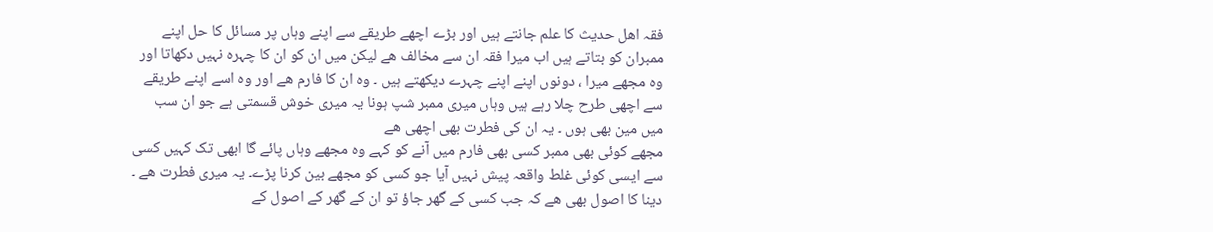فقہ اھل حدیث کا علم جانتے ہیں اور بڑے اچھے طریقے سے اپنے وہاں پر مسائل کا حل اپنے ممبران کو بتاتے ہیں اب میرا فقہ ان سے مخالف ھے لیکن میں‌ ان کو ان کا چہرہ نہیں دکھاتا اور وہ مجھے میرا ، دونوں اپنے اپنے چہرے دیکھتے ہیں ۔ وہ ان کا فارم ھے اور وہ اسے اپنے طریقے سے اچھی طرح چلا رہے ہیں وہاں میری ممبر شپ ہونا یہ میری خوش قسمتی ہے جو ان سب میں مین بھی ہوں ۔ یہ ان کی فطرت بھی اچھی ھے
مجھے کوئی بھی ممبر کسی بھی فارم میں آنے کو کہے وہ مجھے وہاں پائے گا ابھی تک کہیں کسی سے ایسی کوئی غلط واقعہ پیش نہیں آیا جو کسی کو مجھے بین کرنا پڑے۔ یہ میری فطرت ھے ۔ دینا کا اصول بھی ھے کہ جب کسی کے گھر جاؤ تو ان کے گھر کے اصول کے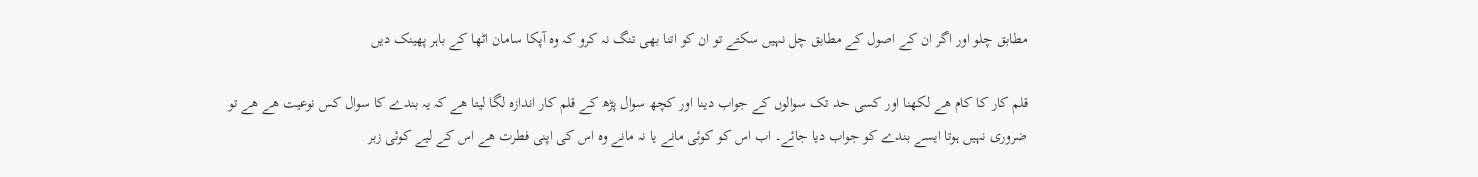مطابق چلو اور اگر ان کے اصول کے مطابق چل نہیں سکتے تو ان کو اتنا بھی تنگ نہ کرو کہ وہ آپکا سامان اٹھا کے باہر پھینک دیں

قلم کار کا کام ھے لکھنا اور کسی حد تک سوالوں کے جواب دینا اور کچھ سوال پڑھ کے قلم کار اندازہ لگا لیتا ھے کہ یہ بندے کا سوال کس نوعیت ھے ھے تو ضروری نہیں ہوتا ایسے بندے کو جواب دیا جائے۔ اب اس کو کوئی مانے یا نہ مانے وہ اس کی اپنی فطرت ھے اس کے لیے کوئی زبر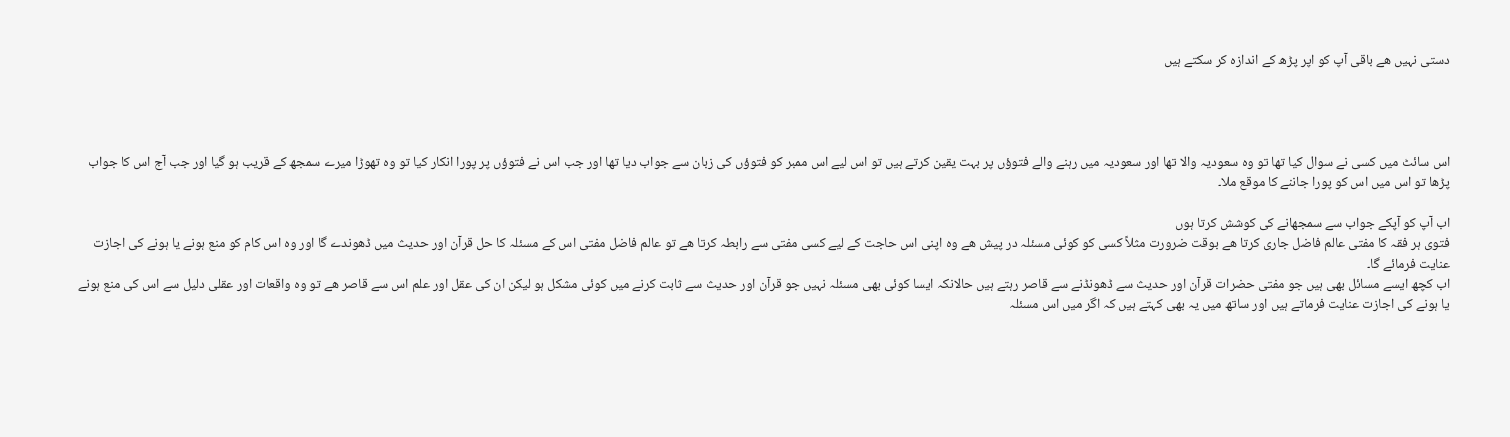دستی نہیں ھے باقی آپ کو اپر پڑھ کے اندازہ کر سکتے ہیں




اس سائٹ میں کسی نے سوال کیا تھا تو وہ سعودیہ والا تھا اور سعودیہ میں رہنے والے فتوؤں پر بہت یقین کرتے ہیں تو اس لیے اس ممبر کو فتوؤں کی زبان سے جواب دیا تھا اور جب اس نے فتوؤں پر پورا انکار کیا تو وہ تھوڑا میرے سمجھ کے قریب ہو گیا اور جب آج اس کا جواب پڑھا تو اس میں اس کو پورا جاننے کا موقع ملا۔

اب آپ کو آپکے جواب سے سمجھانے کی کوشش کرتا ہوں
فتوی ہر فقہ کا مفتی عالم فاضل جاری کرتا ھے بوقت ضرورت مثلاً کسی کو کوئی مسئلہ در پیش ھے وہ اپنی اس حاجت کے لیے کسی مفتی سے رابطہ کرتا ھے تو عالم فاضل مفتی اس کے مسئلہ کا حل قرآن اور حدیث میں ڈھوندے گا اور وہ اس کام کو منع ہونے یا ہونے کی اجازت عنایت فرمائے گا۔
اب کچھ ایسے مسائل بھی ہیں جو مفتی حضرات قرآن اور حدیث سے ڈھونڈنے سے قاصر رہتے ہیں حالانکہ ایسا کوئی بھی مسئلہ نہیں جو قرآن اور حدیث سے ثابت کرنے میں کوئی مشکل ہو لیکن ان کی عقل اور علم اس سے قاصر ھے تو وہ واقعات اور عقلی دلیل سے اس کی منع ہونے یا ہونے کی اجازت عنایت فرماتے ہیں اور ساتھ میں یہ بھی کہتے ہیں کہ اگر میں اس مسئلہ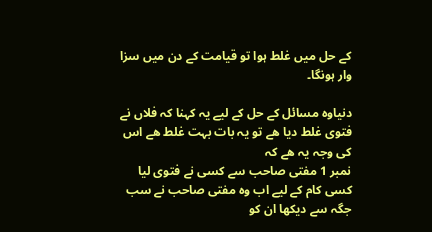کے حل میں غلط ہوا تو قیامت کے دن میں‌ سزا وار ہونگا۔

دنیاوہ مسائل کے حل کے لیے یہ کہنا کہ فلاں نے فتوی غلط دیا ھے تو یہ بات بہت غلط ھے اس کی وجہ یہ ھے کہ
نمبر 1 مفتی صاحب سے کسی نے فتوی لیا کسی کام کے لیے اب وہ مفتی صاحب نے سب جگہ سے دیکھا ان کو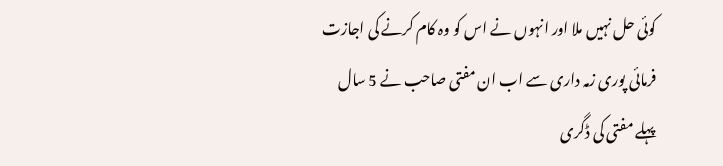کوئی حل نہیں ملا اور انہوں نے اس کو وہ کام کرنے کی اجازت فرمائی پوری زمہ داری سے اب ان مفتی صاحب نے 5 سال پہلے مفتی کی ڈگری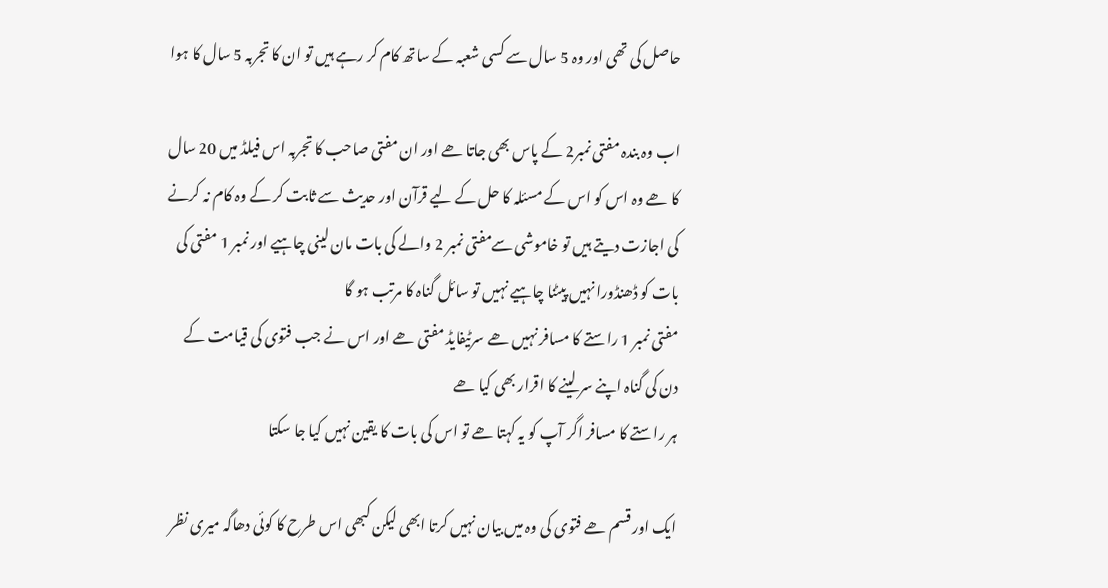حاصل کی تھی اور وہ 5 سال سے کسی شعبہ کے ساتھ کام کر رہے ہیں تو ان کا تجربہ 5 سال کا ہوا

اب وہ بندہ مفتی نمبر2 کے پاس بھی جاتا ھے اور ان مفتی صاحب کا تجربہ اس فیلڈ میں 20 سال کا ھے وہ اس کو اس کے مسئلہ کا حل کے لیے قرآن اور حدیث سے ثابت کر کے وہ کام نہ کرنے کی اجازت دیتے ہیں تو خاموشی سےمفتی نمبر 2 والے کی بات مان لینی چاہیے اور نمبر 1 مفتی کی بات کو ڈھنڈورا نہیں پیٹنا چاہیے نہیں تو سائل گناہ کا مرتب ہو گا
مفتی نمبر 1 راستے کا مسافر نہیں ھے سرٹیفایڈ مفتی ھے اور اس نے جب فتوی کی قیامت کے دن کی گناہ اپنے سر لینے کا اقرار بھی کیا ھے
ہر راستے کا مسافر اگر آپ کو یہ کہتا ھے تو اس کی بات کا یقین نہیں کیا جا سکتا

ایک اور قسم ھے فتوی کی وہ میں بیان نہیں کرتا ابھی لیکن کبھی اس طرح کا کوئی دھاگہ میری نظر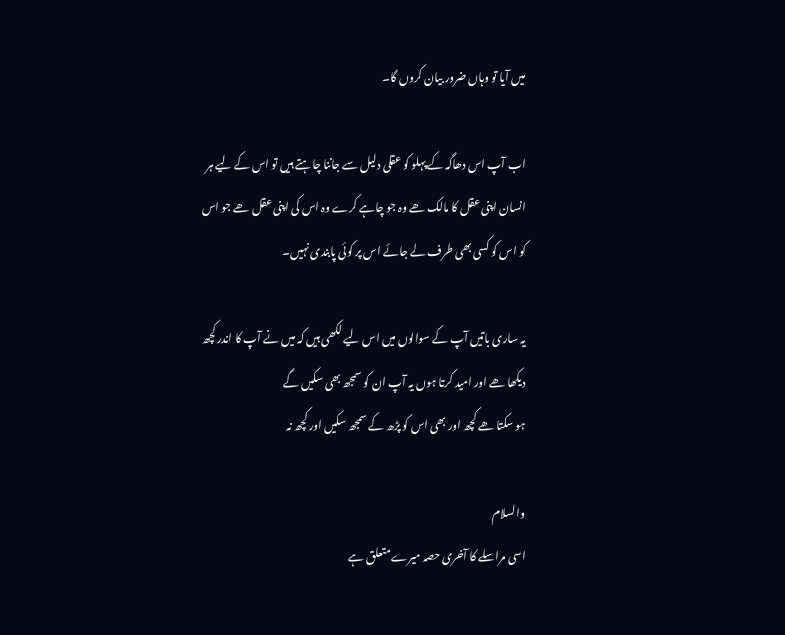میں آیا تو وہاں ضرور بیان کروں گا۔

اب آپ اس دھاگہ کے پہلو کو عقلی دلیل سے جاننا چاہتے ہیں تو اس کے لیے ہر انسان اپنی عقل کا مالک ھے وہ جو چاہے کرے وہ اس کی اپنی عقل ھے جو اس کو اس کو کسی بھی طرف لے جائے اس پر کوئی پابندی نہیں۔

یہ ساری باتیں آپ کے سوالوں میں اس لیے لکھی ہیں کہ میں نے آپ کا اندر کچھ دیکھا ھے اور امید کرتا ہوں یہ آپ ان کو سمجھ بھی سکیں گے
ہو سکتا ھے کچھ اور بھی اس کو پڑھ کے سمجھ سکیں اور کچھ نہ

والسلام
اسی مراسلے کا آخری حصہ میرے متعلق ہے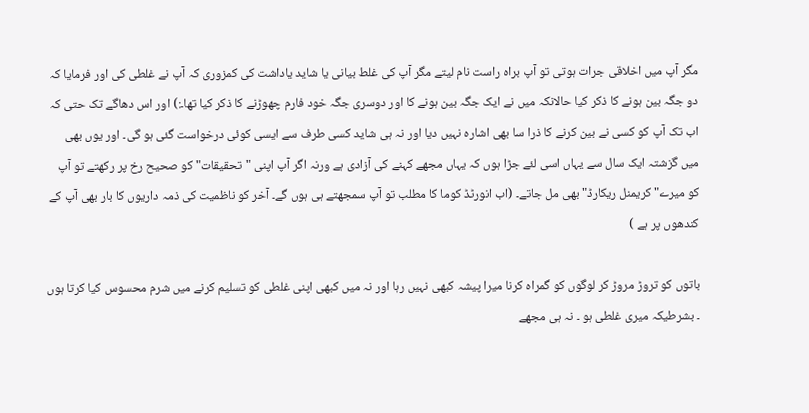مگر آپ میں اخلاقی جرات ہوتی تو آپ براہ راست نام لیتے مگر آپ کی غلط بیانی یا شاید یاداشت کی کمزوری کہ آپ نے غلطی کی اور فرمایا کہ دو جگہ بین ہونے کا ذکر کیا حالانکہ میں نے ایک جگہ بین ہونے کا اور دوسری جگہ خود فارم چھوڑنے کا ذکر کیا تھا۔:) اور اس دھاگے تک حتی کہ اب تک آپ کو کسی نے بین کرنے کا ذرا سا بھی اشارہ نہیں دیا اور نہ ہی شاید کسی طرف سے ایسی کوئی درخواست گئی ہو گی۔ اور یوں بھی میں گزشتہ ایک سال سے یہاں اسی لئے جڑا ہوں کہ یہاں مجھے کہنے کی آزادی ہے ورنہ اگر آپ اپنی "تحقیقات" کو صحیح رخ پر رکھتے تو آپ کو میرے" کریمنل ریکارڈ" بھی مل جاتے۔ (اب انورٹڈ کوما کا مطلب تو آپ سمجھتے ہی ہوں گے۔ آخر کو ناظمیت کی ذمہ داریوں کا بار بھی آپ کے کندھوں پر ہے )

باتوں کو تروڑ مروڑ کر لوگوں کو گمراہ کرنا میرا پیشہ کبھی نہیں رہا اور نہ میں کبھی اپنی غلطی کو تسلیم کرنے میں شرم محسوس کیا کرتا ہوں ۔ بشرطیکہ میری غلطی ہو ۔ نہ ہی مجھے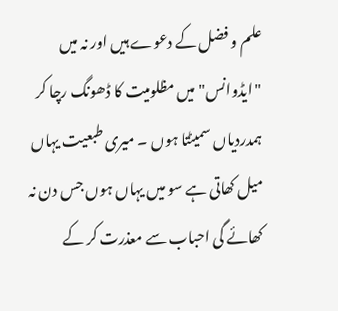علم و فضل کے دعوے ہیں اور نہ میں "ایڈوانس" میں مظلومیت کا ڈھونگ رچا کر ہمدردیاں سمیٹتا ہوں ۔ میری طبعیت یہاں میل کھاتی ہے سو میں یہاں ہوں جس دن نہ کھائے گی احباب سے معذرت کر کے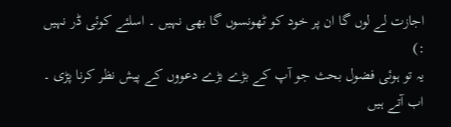اجازت لے لوں گا ان پر خود کو ٹھونسوں گا بھی نہیں ۔ اسلئے کوئی ڈر نہیں :)
یہ تو ہوئی فضول بحث جو آپ کے بڑے بڑے دعووں کے پیش نظر کرنا پڑی ۔ اب آتے ہیں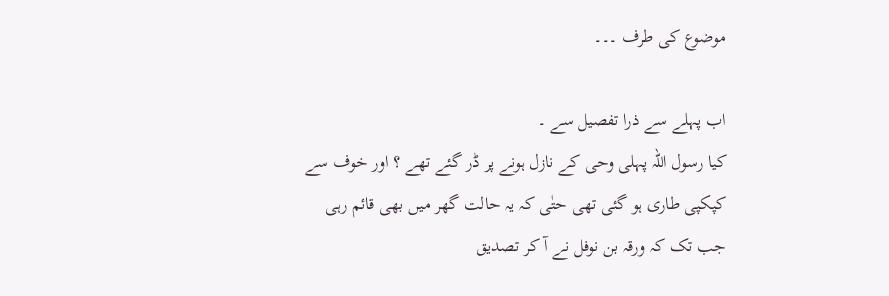موضوع کی طرف ۔۔۔

اب پہلے سے ذرا تفصیل سے ۔
کیا رسول اللہ پہلی وحی کے نازل ہونے پر ڈر گئے تھے ؟ اور خوف سے کپکپی طاری ہو گئی تھی حتٰی کہ یہ حالت گھر میں بھی قائم رہی جب تک کہ ورقہ بن نوفل نے آ کر تصدیق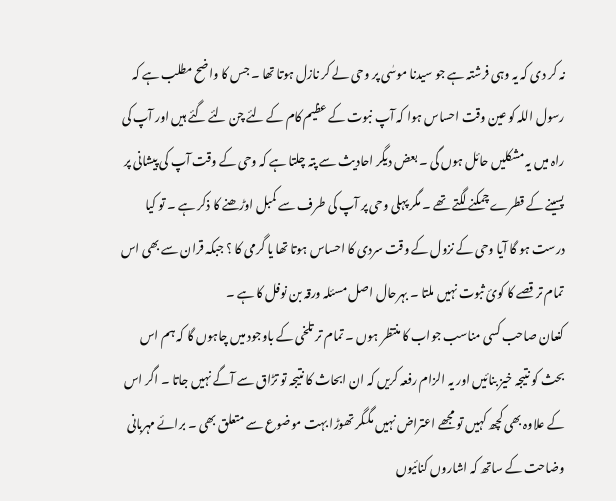نہ کر دی کہ یہ وہی فرشتہ ہے جو سیدنا موسٰی پر وحی لے کر نازل ہوتا تھا ۔ جس کا واضح مطلب ہے کہ رسول اللہ کو عین وقت احساس ہوا کہ آپ نبوت کے عظیم کام کے لئے چن لئے گئے ہیں اور آپ کی راہ میں یہ مشکلیں حائل ہوں گی ۔ بعض دیگر احادیث سے پتہ چلتا ہے کہ وحی کے وقت آپ کی پیشانی پر پسینے کے قطرے چمکنے لگتے تھے ۔ مگر پہلی وحی پر آپ کی طرف سے کمبل اوڑھنے کا ذکر ہے ۔ تو کیا درست ہو گا آیا وحی کے نزول کے وقت سردی کا احساس ہوتا تھا یا گرمی کا ؟ جبکہ قران سے بھی اس تمام تر قصے کا کوئ ثبوت نہیں ملتا ۔ بہرحال اصل مسئلہ ورقہ بن نوفل کا ہے ۔
کنعان صاحب کسی مناسب جواب کا منتظر ہوں ۔ تمام تر تلخی کے باوجود میں چاہوں گا کہ ہم اس بحث کو نتیجہ خیز بنائیں اور یہ الزام رفعہ کریں کہ ان ابحاث کا نتیجہ تو تڑاق سے آگے نہیں جاتا ۔ اگر اس کے علاوہ بھی کچھ کہیں تو مجھے اعتراض نہیں مگگر تھوڑا بہت موضوع سے متعلق بھی ۔ برائے مہربانی وضاحت کے ساتھ کہ اشاروں کنائیوں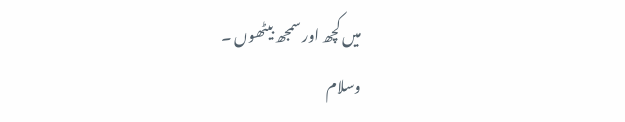میں کچھ اور سمجھ بیٹھوں ۔
وسلام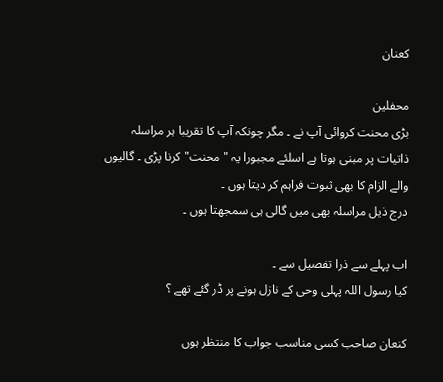کعنان

محفلین
بڑی محنت کروائی آپ نے ۔ مگر چونکہ آپ کا تقریبا ہر مراسلہ ذاتیات پر مبنی ہوتا ہے اسلئے مجبورا یہ "محنت" کرنا پڑی ۔ گالیوں والے الزام کا بھی ثبوت فراہم کر دیتا ہوں ۔
درج ذیل مراسلہ بھی میں گالی ہی سمجھتا ہوں ۔

اب پہلے سے ذرا تفصیل سے ۔
کیا رسول اللہ پہلی وحی کے نازل ہونے پر ڈر گئے تھے ؟

کنعان صاحب کسی مناسب جواب کا منتظر ہوں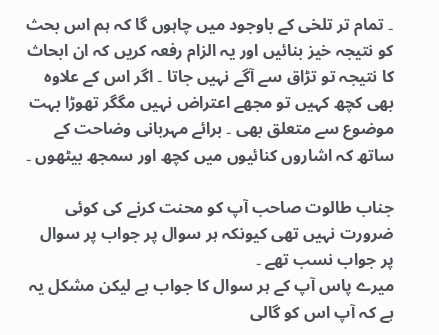۔ تمام تر تلخی کے باوجود میں چاہوں گا کہ ہم اس بحث کو نتیجہ خیز بنائیں اور یہ الزام رفعہ کریں کہ ان ابحاث کا نتیجہ تو تڑاق سے آگے نہیں جاتا ۔ اگر اس کے علاوہ بھی کچھ کہیں تو مجھے اعتراض نہیں مگگر تھوڑا بہت موضوع سے متعلق بھی ۔ برائے مہربانی وضاحت کے ساتھ کہ اشاروں کنائیوں میں کچھ اور سمجھ بیٹھوں ۔

جناب طالوت صاحب آپ کو محنت کرنے کی کوئی ضرورت نہیں تھی کیونکہ ہر سوال پر جواب پر سوال پر جواب نسب تھے ۔
میرے پاس آپ کے ہر سوال کا جواب ہے لیکن مشکل یہ ہے کہ آپ اس کو گالی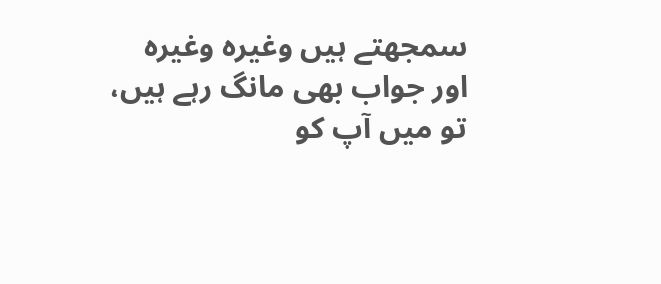سمجھتے ہیں وغیرہ وغیرہ اور جواب بھی مانگ رہے ہیں، تو میں آپ کو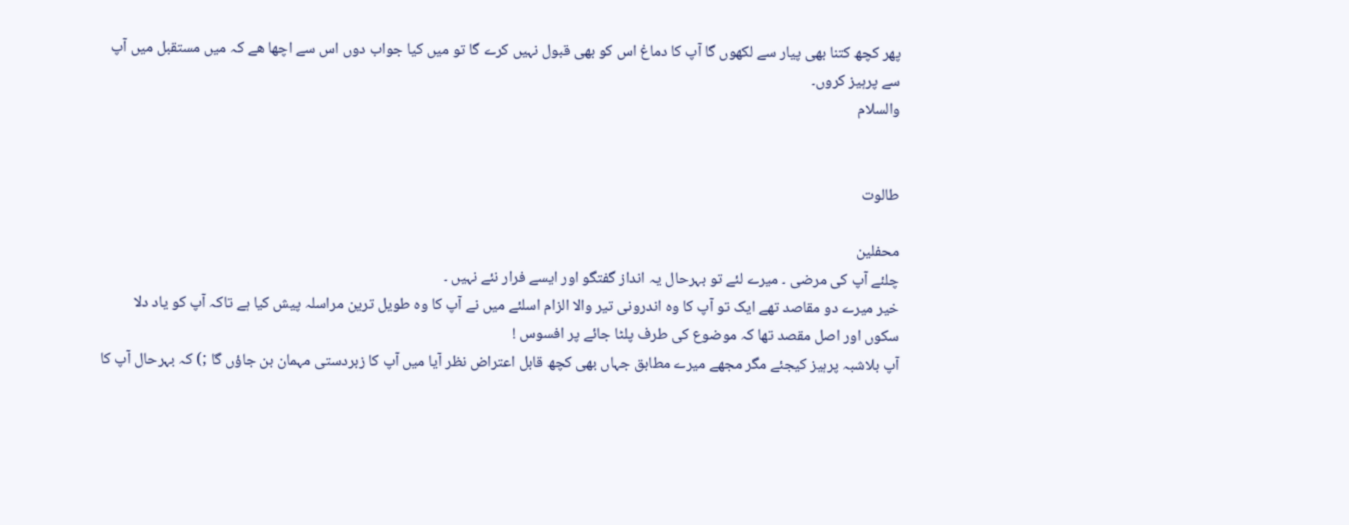پھر کچھ کتنا بھی پیار سے لکھوں گا آپ کا دماغ اس کو بھی قبول نہیں کرے گا تو میں کیا جواب دوں اس سے اچھا ھے کہ میں مستقبل میں‌ آپ سے پرہیز کروں۔
والسلام


طالوت

محفلین
چلئے آپ کی مرضی ۔ میرے لئے تو بہرحال یہ انداز گفتگو اور ایسے فرار نئے نہیں ۔
خیر میرے دو مقاصد تھے ایک تو آپ کا وہ اندرونی تیر والا الزام اسلئے میں نے آپ کا وہ طویل ترین مراسلہ پیش کیا ہے تاکہ آپ کو یاد دلا سکوں اور اصل مقصد تھا کہ موضوع کی طرف پلٹا جائے پر افسوس !
آپ بلاشبہ پرہیز کیجئے مگر مجھے میرے مطابق جہاں بھی کچھ قابل اعتراض نظر آیا میں آپ کا زبردستی مہمان بن جاؤں گا ;) کہ بہرحال آپ کا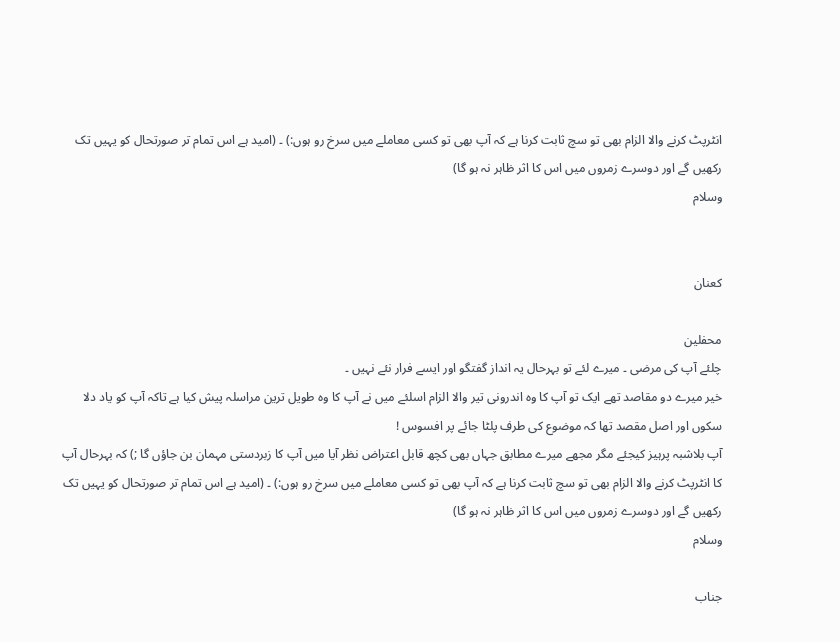انٹرپٹ کرنے والا الزام بھی تو سچ ثابت کرنا ہے کہ آپ بھی تو کسی معاملے میں سرخ رو ہوں:) ۔ (امید ہے اس تمام تر صورتحال کو یہیں تک رکھیں گے اور دوسرے زمروں میں اس کا اثر ظاہر نہ ہو گا)
وسلام


کعنان

محفلین
چلئے آپ کی مرضی ۔ میرے لئے تو بہرحال یہ انداز گفتگو اور ایسے فرار نئے نہیں ۔
خیر میرے دو مقاصد تھے ایک تو آپ کا وہ اندرونی تیر والا الزام اسلئے میں نے آپ کا وہ طویل ترین مراسلہ پیش کیا ہے تاکہ آپ کو یاد دلا سکوں اور اصل مقصد تھا کہ موضوع کی طرف پلٹا جائے پر افسوس !
آپ بلاشبہ پرہیز کیجئے مگر مجھے میرے مطابق جہاں بھی کچھ قابل اعتراض نظر آیا میں آپ کا زبردستی مہمان بن جاؤں گا ;) کہ بہرحال آپ کا انٹرپٹ کرنے والا الزام بھی تو سچ ثابت کرنا ہے کہ آپ بھی تو کسی معاملے میں سرخ رو ہوں:) ۔ (امید ہے اس تمام تر صورتحال کو یہیں تک رکھیں گے اور دوسرے زمروں میں اس کا اثر ظاہر نہ ہو گا)
وسلام

جناب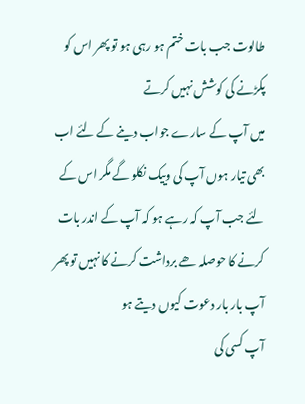طالوت جب بات ختم ہو رہی ہو تو پھر اس کو پکڑنے کی کوشش نہیں کرتے
میں آپ کے سارے جواب دینے کے لئے اب بھی تیار ہوں آپ کی وییک نکلو گے مگر اس کے لئے جب آپ کہ رہے ہو کہ آپ کے اندر بات کرنے کا حوصلہ ھے برداشت کرنے کا نہیں تو پھر آپ بار بار دعوت کیوں دیتے ہو
آپ کسی کی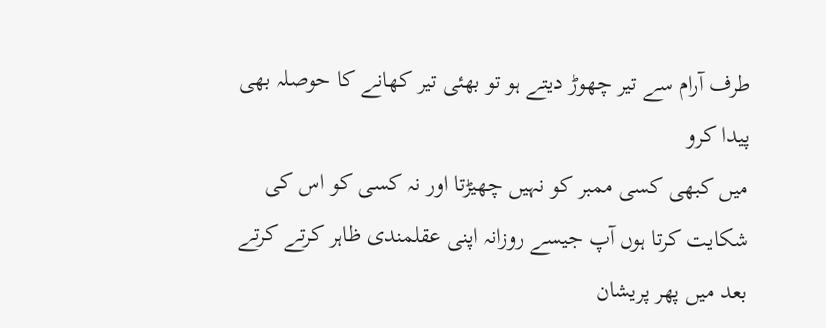طرف آرام سے تیر چھوڑ دیتے ہو تو بھئی تیر کھانے کا حوصلہ بھی پیدا کرو
میں کبھی کسی ممبر کو نہیں چھیڑتا اور نہ کسی کو اس کی شکایت کرتا ہوں آپ جیسے روزانہ اپنی عقلمندی ظاہر کرتے کرتے بعد میں پھر پریشان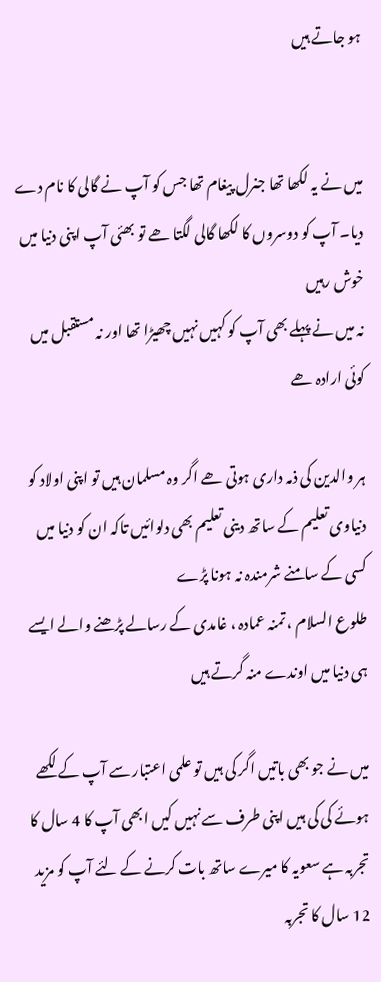ہو جاتے ہیں


میں نے یہ لکھا تھا جنرل پیغام تھا جس کو آپ نے گالی کا نام دے دیا۔ آپ کو دوسروں کا لکھا گالی لگتا ھے تو بھئی آپ اپنی دنیا میں خوش رہیں
نہ میں نے پہلے بھی آپ کو کہیں نہیں چھیڑا تھا اور نہ مستقبل میں کوئی ارادہ ھے

ہر والدین کی ذمہ داری ہوتی ھے اگر وہ مسلمان ہیں تو اپنی اولاد کو دنیاوی تعلیم کے ساتھ دینی تعلیم بھی دلوائیں تاکہ ان کو دنیا میں کسی کے سامنے شرمندہ نہ ہونا پڑے
طلوع السلام ، تمنہ عمادہ ، غامدی کے رسالے پڑھنے والے ایسے ہی دنیا میں اوندے منہ گرتے ہیں

میں نے جو بھی باتیں اگر کی ہیں تو علمی اعتبار سے آپ کے لکھے ہوئے کی کی ہیں اپنی طرف سے نہیں کیں ابھی آپ کا 4 سال کا تجربہ ہے سعویہ کا میرے ساتھ بات کرنے کے لئے آپ کو مزید 12 سال کا تجربہ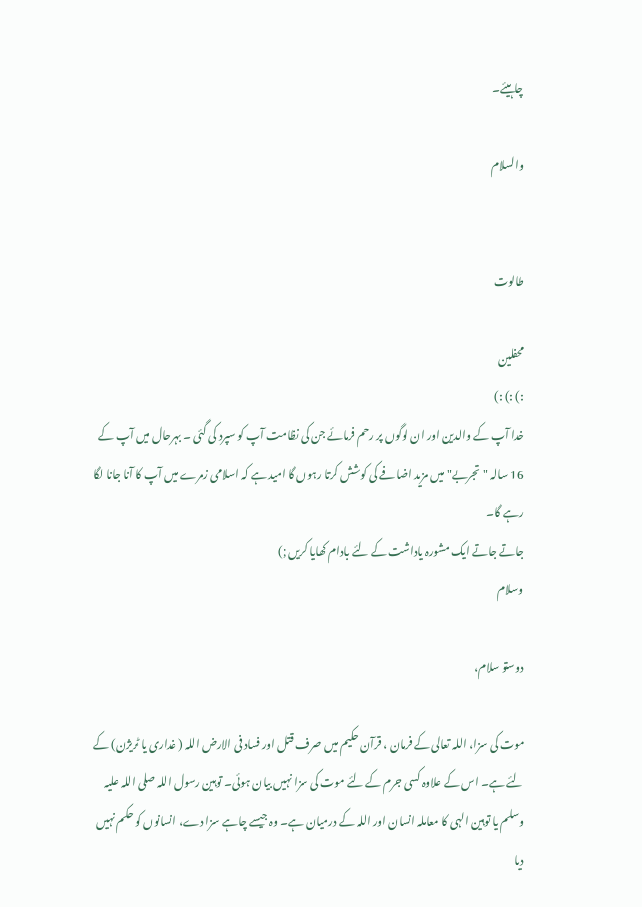چاہیئے۔

والسلام


طالوت

محفلین
:) :) :)
خدا آپ کے والدین اور ان لوگوں پر رحم فرمائے جن کی نظامت آپ کو سپرد کی گئی ۔ بہرحال میں آپ کے 16 سالہ "تجربے" میں مزید اضافے کی کوشش کرتا رہوں گا امید ہے کہ اسلامی زمرے میں آپ کا آنا جانا لگا رہے گا۔
جاتے جاتے ایک مشورہ یاداشت کے لئے بادام کھایا کریں ;)
وسلام

دوستو سلام،

موت کی سزا، اللہ تعالی کے فرمان ، قرآن حکیم میں صرف قتل اور فساد فی الارض اللہ ( غداری یا ٹریژن) کے لئے ہے۔ اس کے علاوہ کسی جرم کے لئے موت کی سزا نہیں بیان ہوئی۔ توہین رسول اللہ صلی اللہ علیہ وسلم یا توہین الہی کا معاملہ انسان اور اللہ کے درمیان ہے۔ وہ جیسے چاہے سزا دے، انسانوں کو حکم نہیں دیا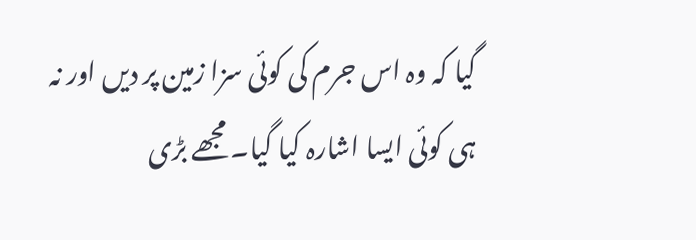گیا کہ وہ اس جرم کی کوئی سزا زمین پر دیں اور نہ ہی کوئی ایسا اشارہ کیا گیا۔ مجھے بڑی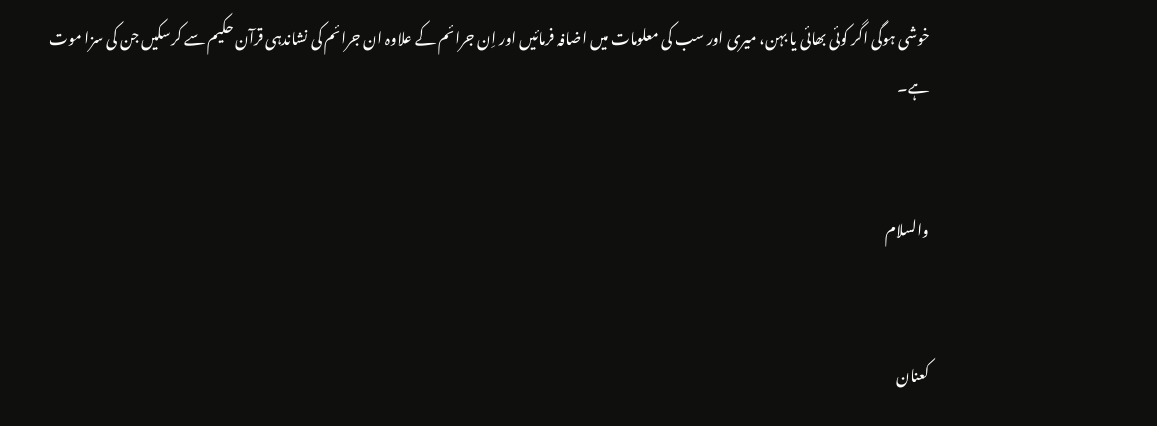خوشی ہوگی اگر کوئی بھائی یا بہن، میری اور سب کی معلومات میں اضافہ فرمائیں اور اِن جرائم کے علاوہ ان جرائم کی نشاندہی قرآن حکیم سے کرسکیں جن کی سزا موت ہے۔


والسلام


کعنان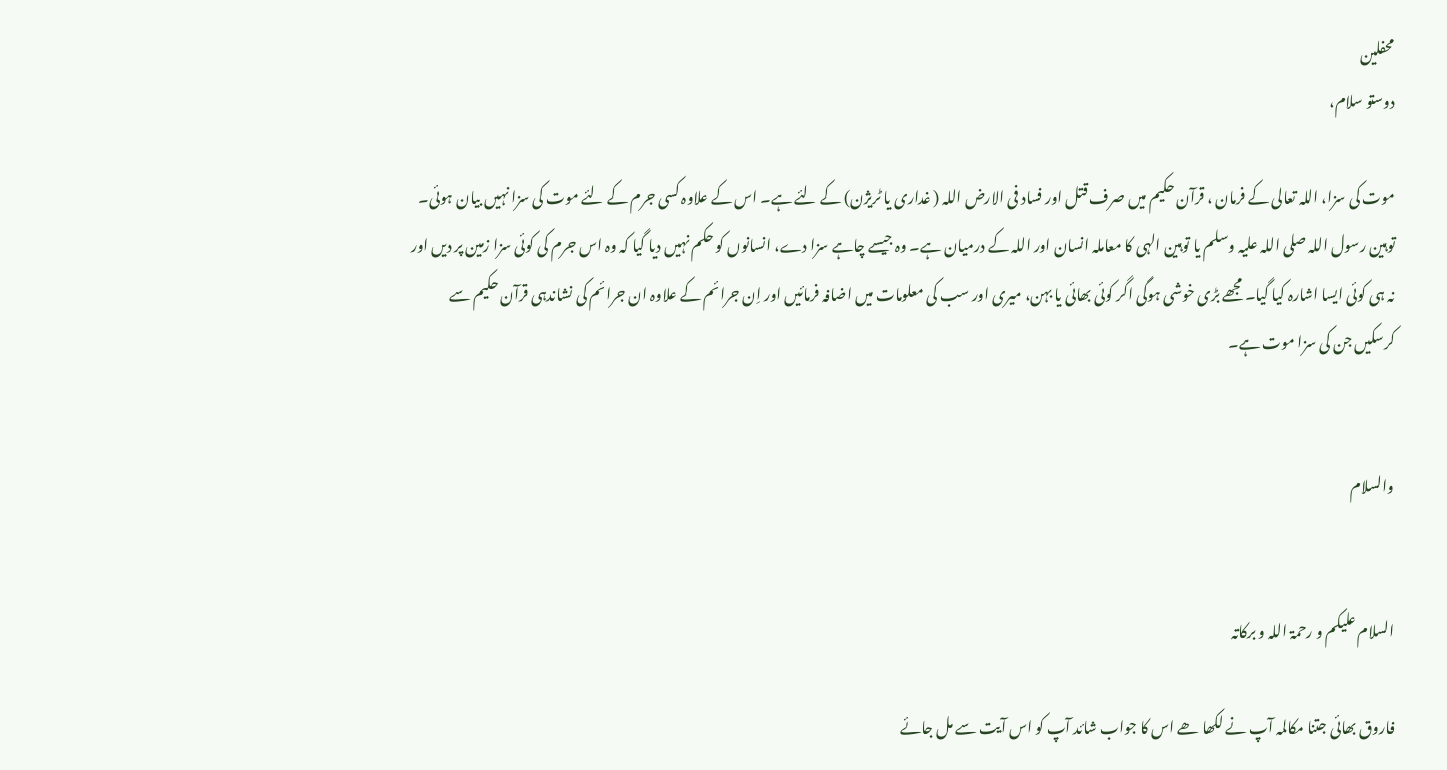محفلین
دوستو سلام،

موت کی سزا، اللہ تعالی کے فرمان ، قرآن حکیم میں صرف قتل اور فساد فی الارض اللہ ( غداری یا ٹریژن) کے لئے ہے۔ اس کے علاوہ کسی جرم کے لئے موت کی سزا نہیں بیان ہوئی۔ توہین رسول اللہ صلی اللہ علیہ وسلم یا توہین الہی کا معاملہ انسان اور اللہ کے درمیان ہے۔ وہ جیسے چاہے سزا دے، انسانوں کو حکم نہیں دیا گیا کہ وہ اس جرم کی کوئی سزا زمین پر دیں اور نہ ہی کوئی ایسا اشارہ کیا گیا۔ مجھے بڑی خوشی ہوگی اگر کوئی بھائی یا بہن، میری اور سب کی معلومات میں اضافہ فرمائیں اور اِن جرائم کے علاوہ ان جرائم کی نشاندہی قرآن حکیم سے کرسکیں جن کی سزا موت ہے۔


والسلام


السلام علیکم و رحمۃ ‌اللہ و برکاتہ

فاروق بھائی جتنا مکالمہ آپ نے لکھا ھے اس کا جواب شائد آپ کو اس آیت سے مل جائے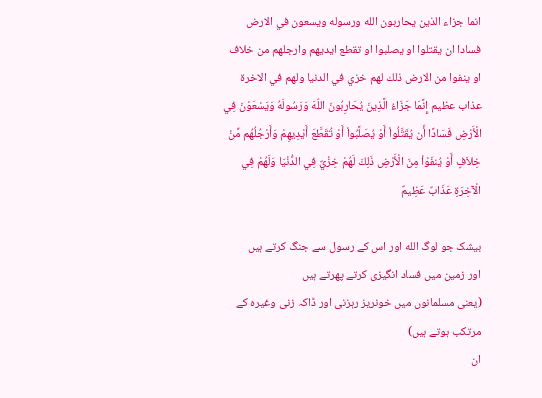انما جزاء الذين يحاربون الله ورسوله ويسعون في الارض فسادا ان يقتلوا او يصلبوا او تقطع ايديهم وارجلهم من خلاف او ينفوا من الارض ذلك لهم خزي في الدنيا ولهم في الاخرة عذاب عظيم إِنَّمَا جَزَاءُ الَّذِينَ يُحَارِبُونَ اللّهَ وَرَسُولَهُ وَيَسْعَوْنَ فِي الْأَرْضِ فَسَادًا أَن يُقَتَّلُواْ أَوْ يُصَلَّبُواْ أَوْ تُقَطَّعَ أَيْدِيهِمْ وَأَرْجُلُهُم مِّنْ خِلاَفٍ أَوْ يُنفَوْاْ مِنَ الْأَرْضِ ذَلِكَ لَهُمْ خِزْيٌ فِي الدُّنْيَا وَلَهُمْ فِي الْآخِرَةِ عَذَابٌ عَظِيمٌ

بیشک جو لوگ الله اور اس کے رسول سے جنگ کرتے ہیں
اور زمین میں فساد انگیزی کرتے پھرتے ہیں
(یعنی مسلمانوں میں خونریز رہزنی اور ڈاکہ زنی وغیرہ کے مرتکب ہوتے ہیں)
ان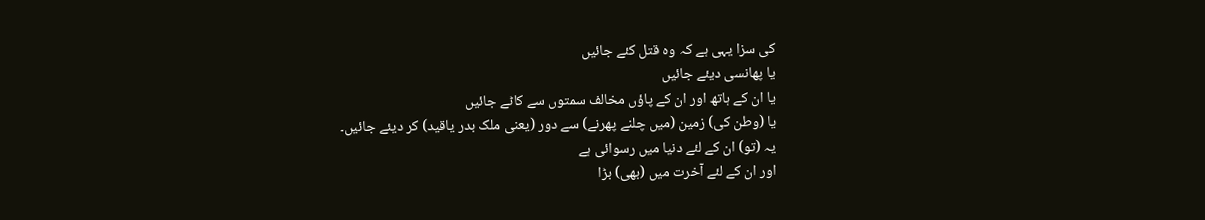کی سزا یہی ہے کہ وہ قتل کئے جائیں
یا پھانسی دیئے جائیں
یا ان کے ہاتھ اور ان کے پاؤں مخالف سمتوں سے کاٹے جائیں
یا (وطن کی) زمین (میں چلنے پھرنے) سے دور (یعنی ملک بدر یاقید) کر دیئے جائیں۔
یہ (تو) ان کے لئے دنیا میں رسوائی ہے
اور ان کے لئے آخرت میں (بھی) بڑا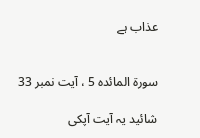عذاب ہے


سورۃ المائدہ 5 ، آیت نمبر 33

شائید یہ آیت آپکی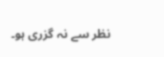نظر سے نہ گزری ہو۔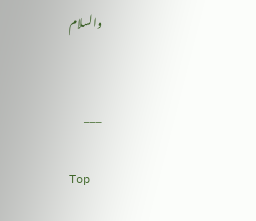والسلام


___

Top